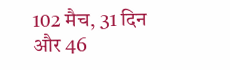102 मैच, 31 दिन और 46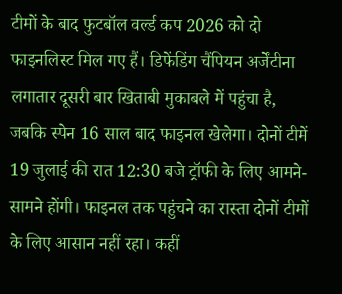टीमों के बाद फुटबॉल वर्ल्ड कप 2026 को दो फाइनलिस्ट मिल गए हैं। डिफेंडिंग चैंपियन अर्जेंटीना लगातार दूसरी बार खिताबी मुकाबले में पहुंचा है, जबकि स्पेन 16 साल बाद फाइनल खेलेगा। दोनों टीमें 19 जुलाई की रात 12:30 बजे ट्रॉफी के लिए आमने-सामने होंगी। फाइनल तक पहुंचने का रास्ता दोनों टीमों के लिए आसान नहीं रहा। कहीं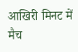आखिरी मिनट में मैच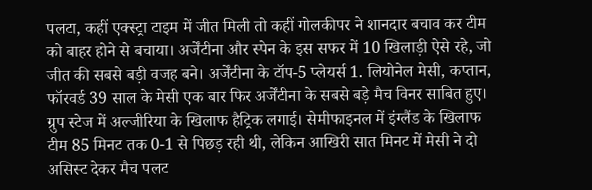पलटा, कहीं एक्स्ट्रा टाइम में जीत मिली तो कहीं गोलकीपर ने शानदार बचाव कर टीम को बाहर होने से बचाया। अर्जेंटीना और स्पेन के इस सफर में 10 खिलाड़ी ऐसे रहे, जो जीत की सबसे बड़ी वजह बने। अर्जेंटीना के टॉप-5 प्लेयर्स 1. लियोनेल मेसी, कप्तान, फॉरवर्ड 39 साल के मेसी एक बार फिर अर्जेंटीना के सबसे बड़े मैच विनर साबित हुए। ग्रुप स्टेज में अल्जीरिया के खिलाफ हैट्रिक लगाई। सेमीफाइनल में इंग्लैंड के खिलाफ टीम 85 मिनट तक 0-1 से पिछड़ रही थी, लेकिन आखिरी सात मिनट में मेसी ने दो असिस्ट देकर मैच पलट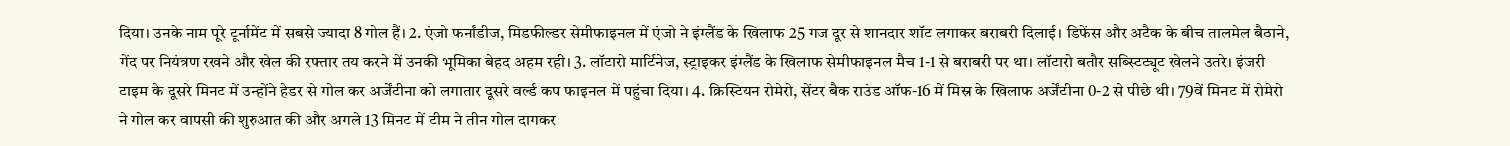दिया। उनके नाम पूरे टूर्नामेंट में सबसे ज्यादा 8 गोल हैं। 2. एंजो फर्नांडीज, मिडफील्डर सेमीफाइनल में एंजो ने इंग्लैंड के खिलाफ 25 गज दूर से शानदार शॉट लगाकर बराबरी दिलाई। डिफेंस और अटैक के बीच तालमेल बैठाने, गेंद पर नियंत्रण रखने और खेल की रफ्तार तय करने में उनकी भूमिका बेहद अहम रही। 3. लॉटारो मार्टिनेज, स्ट्राइकर इंग्लैंड के खिलाफ सेमीफाइनल मैच 1-1 से बराबरी पर था। लॉटारो बतौर सब्स्टिट्यूट खेलने उतरे। इंजरी टाइम के दूसरे मिनट में उन्होंने हेडर से गोल कर अर्जेंटीना को लगातार दूसरे वर्ल्ड कप फाइनल में पहुंचा दिया। 4. क्रिस्टियन रोमेरो, सेंटर बैक राउंड ऑफ-16 में मिस्र के खिलाफ अर्जेंटीना 0-2 से पीछे थी। 79वें मिनट में रोमेरो ने गोल कर वापसी की शुरुआत की और अगले 13 मिनट में टीम ने तीन गोल दागकर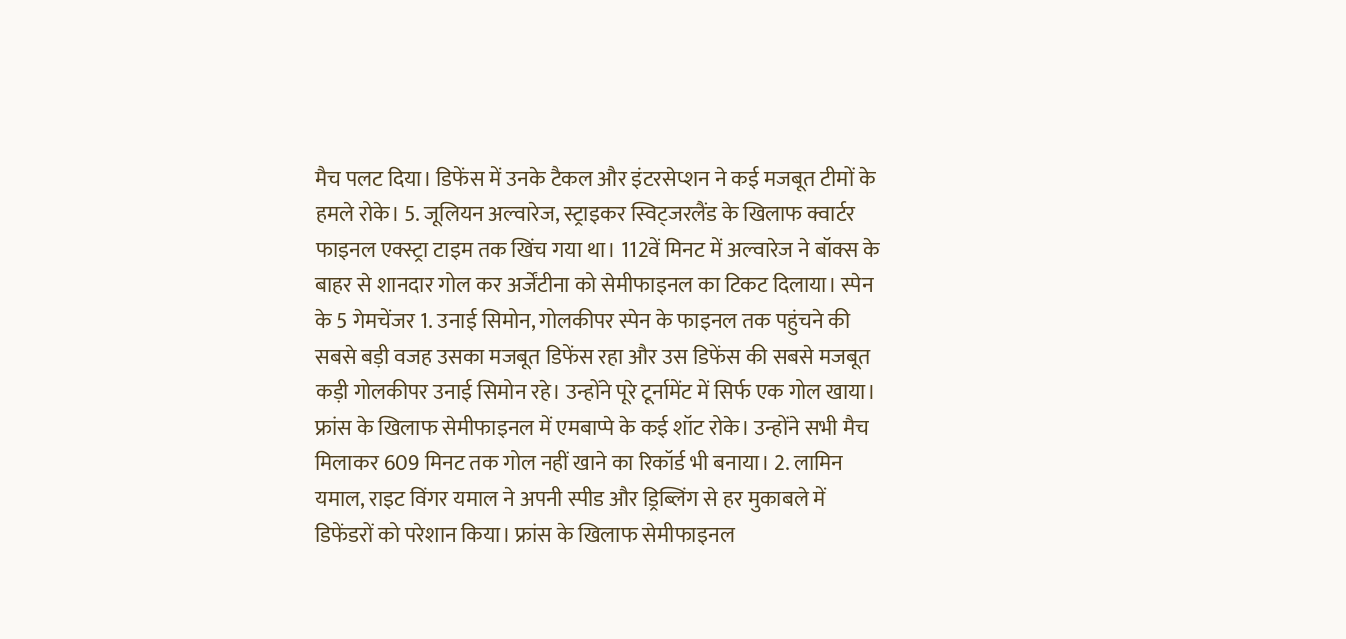मैच पलट दिया। डिफेंस में उनके टैकल और इंटरसेप्शन ने कई मजबूत टीमों के हमले रोके। 5. जूलियन अल्वारेज, स्ट्राइकर स्विट्जरलैंड के खिलाफ क्वार्टर फाइनल एक्स्ट्रा टाइम तक खिंच गया था। 112वें मिनट में अल्वारेज ने बॉक्स के बाहर से शानदार गोल कर अर्जेंटीना को सेमीफाइनल का टिकट दिलाया। स्पेन के 5 गेमचेंजर 1. उनाई सिमोन, गोलकीपर स्पेन के फाइनल तक पहुंचने की सबसे बड़ी वजह उसका मजबूत डिफेंस रहा और उस डिफेंस की सबसे मजबूत कड़ी गोलकीपर उनाई सिमोन रहे। उन्होंने पूरे टूर्नामेंट में सिर्फ एक गोल खाया। फ्रांस के खिलाफ सेमीफाइनल में एमबाप्पे के कई शॉट रोके। उन्होंने सभी मैच मिलाकर 609 मिनट तक गोल नहीं खाने का रिकॉर्ड भी बनाया। 2. लामिन यमाल, राइट विंगर यमाल ने अपनी स्पीड और ड्रिब्लिंग से हर मुकाबले में डिफेंडरों को परेशान किया। फ्रांस के खिलाफ सेमीफाइनल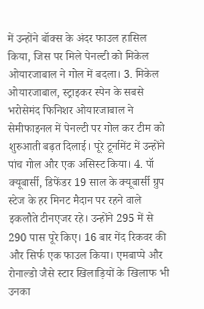में उन्होंने बॉक्स के अंदर फाउल हासिल किया, जिस पर मिले पेनल्टी को मिकेल ओयारजाबाल ने गोल में बदला। 3. मिकेल ओयारजाबाल, स्ट्राइकर स्पेन के सबसे भरोसेमंद फिनिशर ओयारजाबाल ने सेमीफाइनल में पेनल्टी पर गोल कर टीम को शुरुआती बढ़त दिलाई। पूरे टूर्नामेंट में उन्होंने पांच गोल और एक असिस्ट किया। 4. पॉ क्यूबार्सी, डिफेंडर 19 साल के क्यूबार्सी ग्रुप स्टेज के हर मिनट मैदान पर रहने वाले इकलौते टीनएजर रहे। उन्होंने 295 में से 290 पास पूरे किए। 16 बार गेंद रिकवर की और सिर्फ एक फाउल किया। एमबाप्पे और रोनाल्डो जैसे स्टार खिलाड़ियों के खिलाफ भी उनका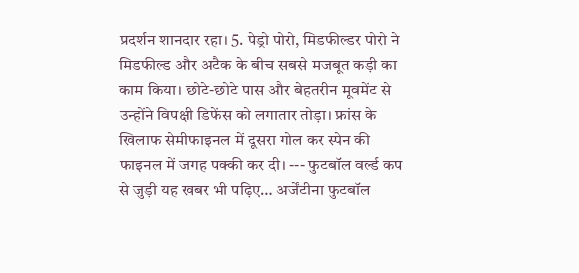प्रदर्शन शानदार रहा। 5. पेड्रो पोरो, मिडफील्डर पोरो ने मिडफील्ड और अटैक के बीच सबसे मजबूत कड़ी का काम किया। छोटे-छोटे पास और बेहतरीन मूवमेंट से उन्होंने विपक्षी डिफेंस को लगातार तोड़ा। फ्रांस के खिलाफ सेमीफाइनल में दूसरा गोल कर स्पेन की फाइनल में जगह पक्की कर दी। --- फुटबॉल वर्ल्ड कप से जुड़ी यह खबर भी पढ़िए… अर्जेंटीना फुटबॉल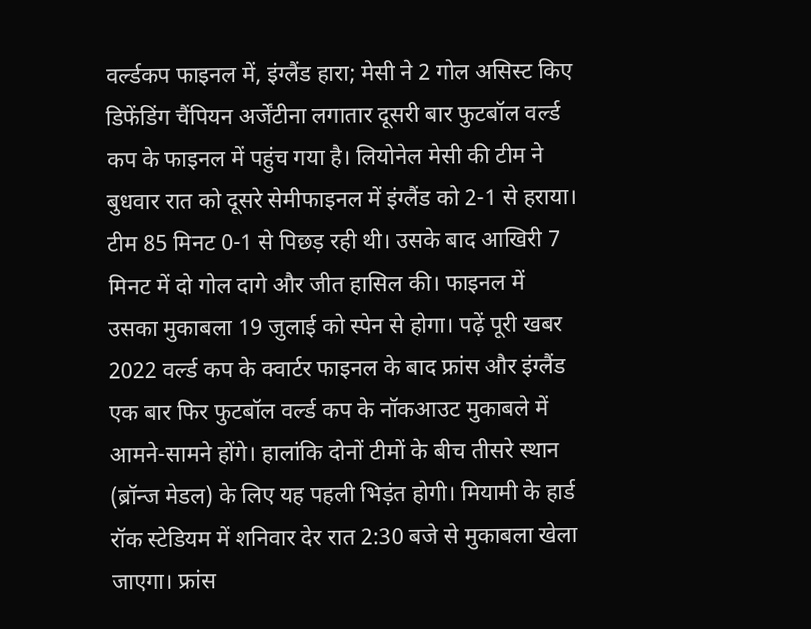वर्ल्डकप फाइनल में, इंग्लैंड हारा; मेसी ने 2 गोल असिस्ट किए डिफेंडिंग चैंपियन अर्जेंटीना लगातार दूसरी बार फुटबॉल वर्ल्ड कप के फाइनल में पहुंच गया है। लियोनेल मेसी की टीम ने बुधवार रात को दूसरे सेमीफाइनल में इंग्लैंड को 2-1 से हराया। टीम 85 मिनट 0-1 से पिछड़ रही थी। उसके बाद आखिरी 7 मिनट में दो गोल दागे और जीत हासिल की। फाइनल में उसका मुकाबला 19 जुलाई को स्पेन से होगा। पढ़ें पूरी खबर
2022 वर्ल्ड कप के क्वार्टर फाइनल के बाद फ्रांस और इंग्लैंड एक बार फिर फुटबॉल वर्ल्ड कप के नॉकआउट मुकाबले में आमने-सामने होंगे। हालांकि दोनों टीमों के बीच तीसरे स्थान (ब्रॉन्ज मेडल) के लिए यह पहली भिड़ंत होगी। मियामी के हार्ड रॉक स्टेडियम में शनिवार देर रात 2:30 बजे से मुकाबला खेला जाएगा। फ्रांस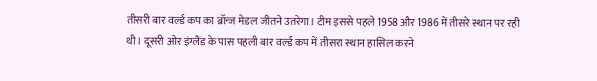तीसरी बार वर्ल्ड कप का ब्रॉन्ज मेडल जीतने उतरेगा। टीम इससे पहले 1958 और 1986 में तीसरे स्थान पर रही थी। दूसरी ओर इंग्लैंड के पास पहली बार वर्ल्ड कप में तीसरा स्थान हासिल करने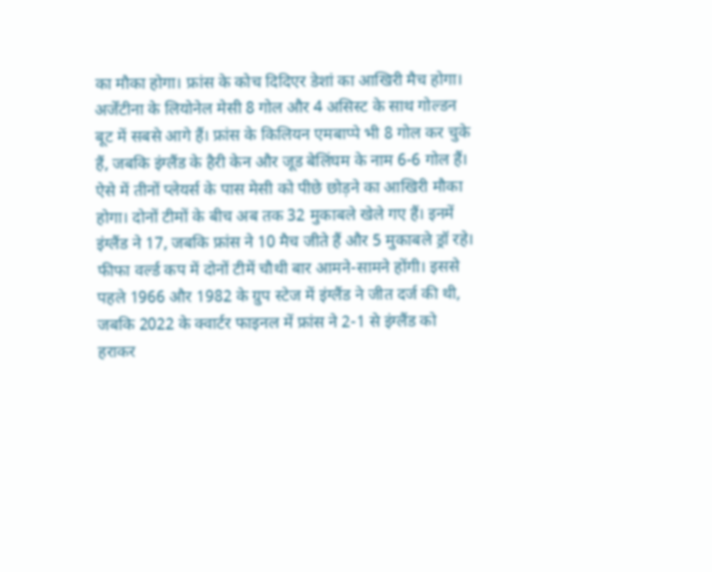का मौका होगा। फ्रांस के कोच दिदिएर डेशां का आखिरी मैच होगा। अर्जेंटीना के लियोनेल मेसी 8 गोल और 4 असिस्ट के साथ गोल्डन बूट में सबसे आगे हैं। फ्रांस के किलियन एमबाप्पे भी 8 गोल कर चुके हैं, जबकि इंग्लैंड के हैरी केन और जूड बेलिंघम के नाम 6-6 गोल हैं। ऐसे में तीनों प्लेयर्स के पास मेसी को पीछे छोड़ने का आखिरी मौका होगा। दोनों टीमों के बीच अब तक 32 मुकाबले खेले गए हैं। इनमें इंग्लैंड ने 17, जबकि फ्रांस ने 10 मैच जीते हैं और 5 मुकाबले ड्रॉ रहे। फीफा वर्ल्ड कप में दोनों टीमें चौथी बार आमने-सामने होंगी। इससे पहले 1966 और 1982 के ग्रुप स्टेज में इंग्लैंड ने जीत दर्ज की थी, जबकि 2022 के क्वार्टर फाइनल में फ्रांस ने 2-1 से इंग्लैंड को हराकर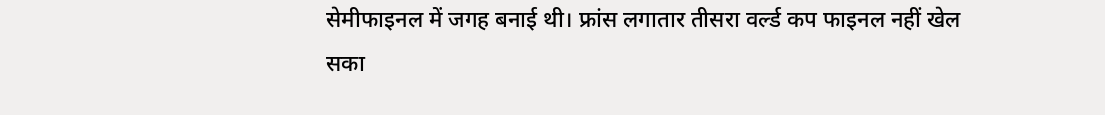सेमीफाइनल में जगह बनाई थी। फ्रांस लगातार तीसरा वर्ल्ड कप फाइनल नहीं खेल सका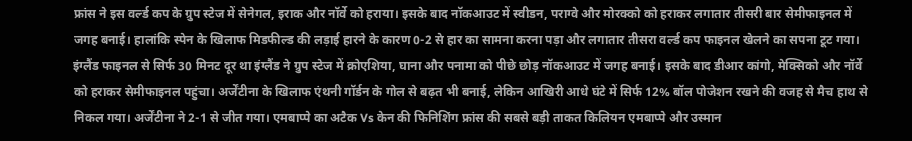फ्रांस ने इस वर्ल्ड कप के ग्रुप स्टेज में सेनेगल, इराक और नॉर्वे को हराया। इसके बाद नॉकआउट में स्वीडन, पराग्वे और मोरक्को को हराकर लगातार तीसरी बार सेमीफाइनल में जगह बनाई। हालांकि स्पेन के खिलाफ मिडफील्ड की लड़ाई हारने के कारण 0-2 से हार का सामना करना पड़ा और लगातार तीसरा वर्ल्ड कप फाइनल खेलने का सपना टूट गया। इंग्लैंड फाइनल से सिर्फ 30 मिनट दूर था इंग्लैंड ने ग्रुप स्टेज में क्रोएशिया, घाना और पनामा को पीछे छोड़ नॉकआउट में जगह बनाई। इसके बाद डीआर कांगो, मेक्सिको और नॉर्वे को हराकर सेमीफाइनल पहुंचा। अर्जेंटीना के खिलाफ एंथनी गॉर्डन के गोल से बढ़त भी बनाई, लेकिन आखिरी आधे घंटे में सिर्फ 12% बॉल पोजेशन रखने की वजह से मैच हाथ से निकल गया। अर्जेंटीना ने 2-1 से जीत गया। एमबाप्पे का अटैक Vs केन की फिनिशिंग फ्रांस की सबसे बड़ी ताकत किलियन एमबाप्पे और उस्मान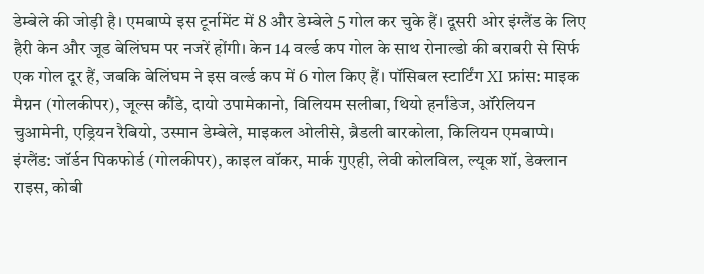डेम्बेले की जोड़ी है। एमबाप्पे इस टूर्नामेंट में 8 और डेम्बेले 5 गोल कर चुके हैं। दूसरी ओर इंग्लैंड के लिए हैरी केन और जूड बेलिंघम पर नजरें होंगी। केन 14 वर्ल्ड कप गोल के साथ रोनाल्डो की बराबरी से सिर्फ एक गोल दूर हैं, जबकि बेलिंघम ने इस वर्ल्ड कप में 6 गोल किए हैं। पॉसिबल स्टार्टिंग XI फ्रांस: माइक मैग्नन (गोलकीपर), जूल्स कौंडे, दायो उपामेकानो, विलियम सलीबा, थियो हर्नांडेज, ऑरेलियन चुआमेनी, एड्रियन रैबियो, उस्मान डेम्बेले, माइकल ओलीसे, ब्रैडली बारकोला, किलियन एमबाप्पे। इंग्लैंड: जॉर्डन पिकफोर्ड (गोलकीपर), काइल वॉकर, मार्क गुएही, लेवी कोलविल, ल्यूक शॉ, डेक्लान राइस, कोबी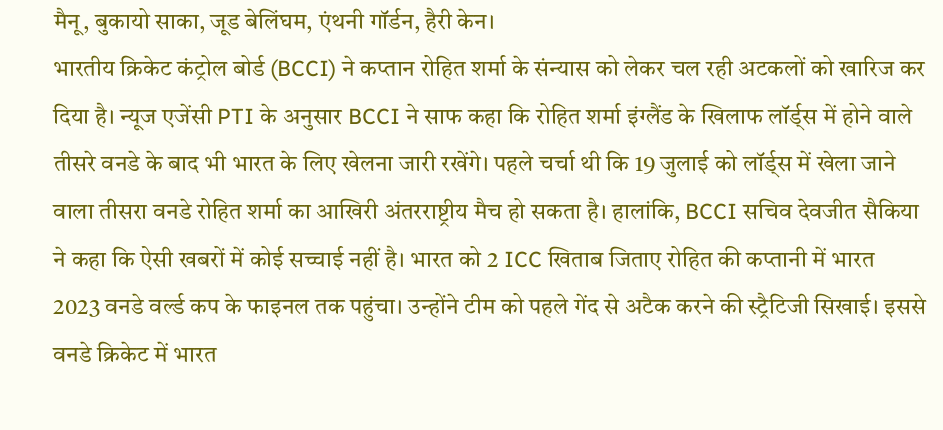मैनू, बुकायो साका, जूड बेलिंघम, एंथनी गॉर्डन, हैरी केन।
भारतीय क्रिकेट कंट्रोल बोर्ड (BCCI) ने कप्तान रोहित शर्मा के संन्यास को लेकर चल रही अटकलों को खारिज कर दिया है। न्यूज एजेंसी PTI के अनुसार BCCI ने साफ कहा कि रोहित शर्मा इंग्लैंड के खिलाफ लॉर्ड्स में होने वाले तीसरे वनडे के बाद भी भारत के लिए खेलना जारी रखेंगे। पहले चर्चा थी कि 19 जुलाई को लॉर्ड्स में खेला जाने वाला तीसरा वनडे रोहित शर्मा का आखिरी अंतरराष्ट्रीय मैच हो सकता है। हालांकि, BCCI सचिव देवजीत सैकिया ने कहा कि ऐसी खबरों में कोई सच्चाई नहीं है। भारत को 2 ICC खिताब जिताए रोहित की कप्तानी में भारत 2023 वनडे वर्ल्ड कप के फाइनल तक पहुंचा। उन्होंने टीम को पहले गेंद से अटैक करने की स्ट्रैटिजी सिखाई। इससे वनडे क्रिकेट में भारत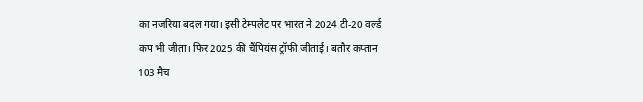का नजरिया बदल गया। इसी टेम्पलेट पर भारत ने 2024 टी-20 वर्ल्ड कप भी जीता। फिर 2025 की चैंपियंस ट्रॉफी जीताई। बतौर कप्तान 103 मैच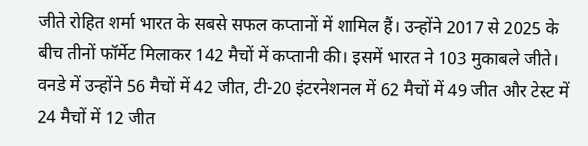जीते रोहित शर्मा भारत के सबसे सफल कप्तानों में शामिल हैं। उन्होंने 2017 से 2025 के बीच तीनों फॉर्मेट मिलाकर 142 मैचों में कप्तानी की। इसमें भारत ने 103 मुकाबले जीते। वनडे में उन्होंने 56 मैचों में 42 जीत, टी-20 इंटरनेशनल में 62 मैचों में 49 जीत और टेस्ट में 24 मैचों में 12 जीत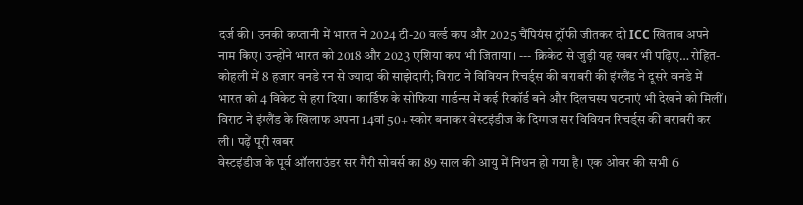दर्ज की। उनकी कप्तानी में भारत ने 2024 टी-20 वर्ल्ड कप और 2025 चैंपियंस ट्रॉफी जीतकर दो ICC खिताब अपने नाम किए। उन्होंने भारत को 2018 और 2023 एशिया कप भी जिताया। --- क्रिकेट से जुड़ी यह खबर भी पढ़िए… रोहित-कोहली में 8 हजार वनडे रन से ज्यादा की साझेदारी; विराट ने विवियन रिचर्ड्स की बराबरी की इंग्लैंड ने दूसरे वनडे में भारत को 4 विकेट से हरा दिया। कार्डिफ के सोफिया गार्डन्स में कई रिकॉर्ड बने और दिलचस्प घटनाएं भी देखने को मिलीं। विराट ने इंग्लैंड के खिलाफ अपना 14वां 50+ स्कोर बनाकर वेस्टइंडीज के दिग्गज सर विवियन रिचर्ड्स की बराबरी कर ली। पढ़ें पूरी खबर
वेस्टइंडीज के पूर्व ऑलराउंडर सर गैरी सोबर्स का 89 साल की आयु में निधन हो गया है। एक ओवर की सभी 6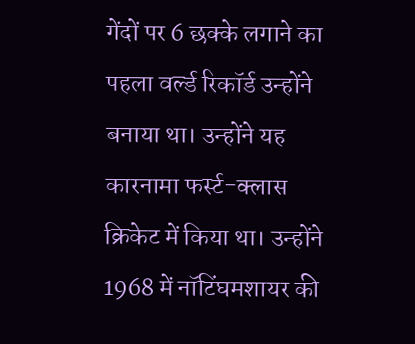गेंदों पर 6 छक्के लगाने का पहला वर्ल्ड रिकॉर्ड उन्होंने बनाया था। उन्होंने यह कारनामा फर्स्ट-क्लास क्रिकेट में किया था। उन्होंने 1968 में नॉटिंघमशायर की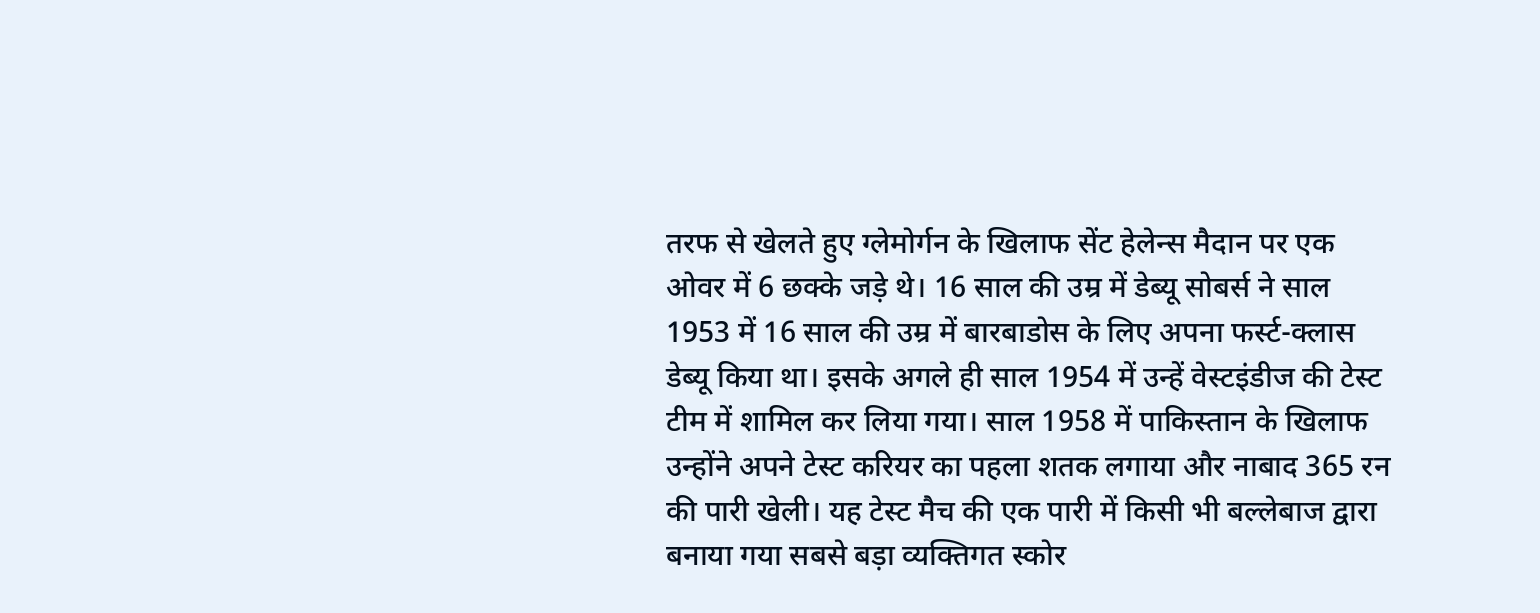तरफ से खेलते हुए ग्लेमोर्गन के खिलाफ सेंट हेलेन्स मैदान पर एक ओवर में 6 छक्के जड़े थे। 16 साल की उम्र में डेब्यू सोबर्स ने साल 1953 में 16 साल की उम्र में बारबाडोस के लिए अपना फर्स्ट-क्लास डेब्यू किया था। इसके अगले ही साल 1954 में उन्हें वेस्टइंडीज की टेस्ट टीम में शामिल कर लिया गया। साल 1958 में पाकिस्तान के खिलाफ उन्होंने अपने टेस्ट करियर का पहला शतक लगाया और नाबाद 365 रन की पारी खेली। यह टेस्ट मैच की एक पारी में किसी भी बल्लेबाज द्वारा बनाया गया सबसे बड़ा व्यक्तिगत स्कोर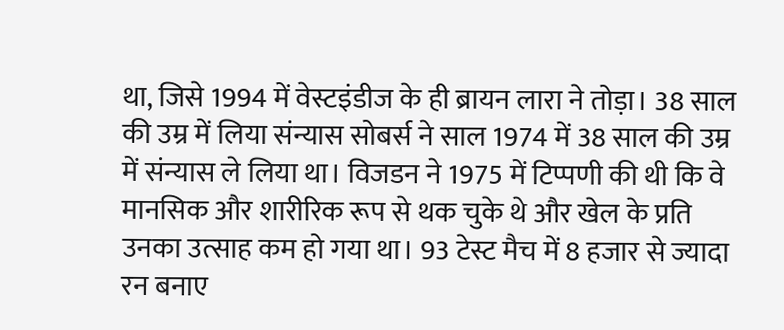था, जिसे 1994 में वेस्टइंडीज के ही ब्रायन लारा ने तोड़ा। 38 साल की उम्र में लिया संन्यास सोबर्स ने साल 1974 में 38 साल की उम्र में संन्यास ले लिया था। विजडन ने 1975 में टिप्पणी की थी कि वे मानसिक और शारीरिक रूप से थक चुके थे और खेल के प्रति उनका उत्साह कम हो गया था। 93 टेस्ट मैच में 8 हजार से ज्यादा रन बनाए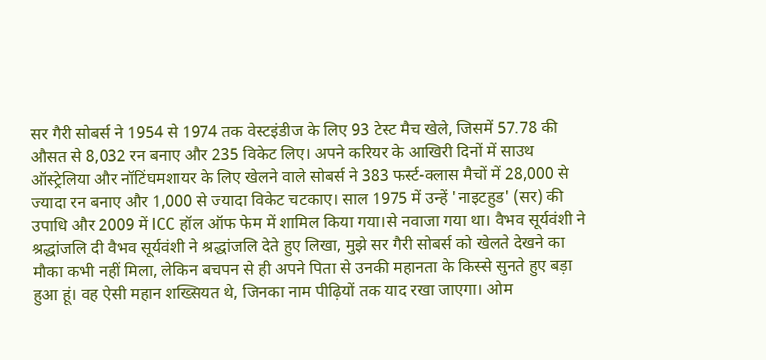सर गैरी सोबर्स ने 1954 से 1974 तक वेस्टइंडीज के लिए 93 टेस्ट मैच खेले, जिसमें 57.78 की औसत से 8,032 रन बनाए और 235 विकेट लिए। अपने करियर के आखिरी दिनों में साउथ ऑस्ट्रेलिया और नॉटिंघमशायर के लिए खेलने वाले सोबर्स ने 383 फर्स्ट-क्लास मैचों में 28,000 से ज्यादा रन बनाए और 1,000 से ज्यादा विकेट चटकाए। साल 1975 में उन्हें 'नाइटहुड' (सर) की उपाधि और 2009 में ICC हॉल ऑफ फेम में शामिल किया गया।से नवाजा गया था। वैभव सूर्यवंशी ने श्रद्धांजलि दी वैभव सूर्यवंशी ने श्रद्धांजलि देते हुए लिखा, मुझे सर गैरी सोबर्स को खेलते देखने का मौका कभी नहीं मिला, लेकिन बचपन से ही अपने पिता से उनकी महानता के किस्से सुनते हुए बड़ा हुआ हूं। वह ऐसी महान शख्सियत थे, जिनका नाम पीढ़ियों तक याद रखा जाएगा। ओम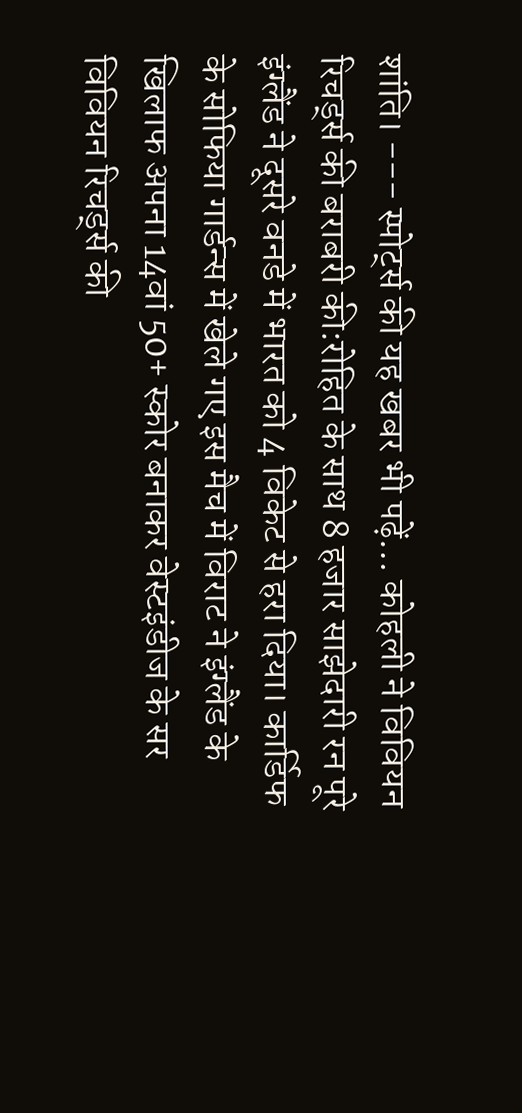शांति। --- स्पोर्ट्स की यह खबर भी पढ़ें… कोहली ने विवियन रिचर्ड्स की बराबरी की:रोहित के साथ 8 हजार साझेदारी रन पूरे इंग्लैंड ने दूसरे वनडे में भारत को 4 विकेट से हरा दिया। कार्डिफ के सोफिया गार्डन्स में खेले गए इस मैच में विराट ने इंग्लैंड के खिलाफ अपना 14वां 50+ स्कोर बनाकर वेस्टइंडीज के सर विवियन रिचर्ड्स की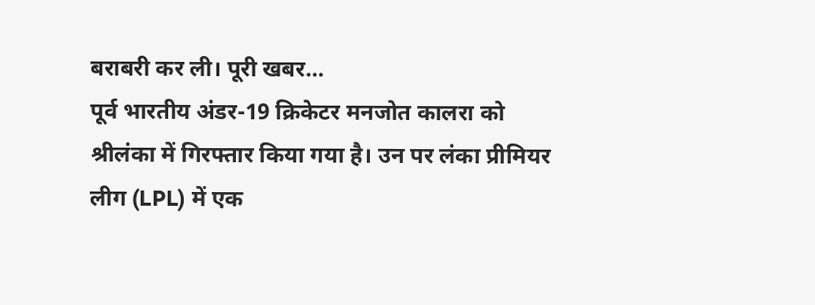बराबरी कर ली। पूरी खबर…
पूर्व भारतीय अंडर-19 क्रिकेटर मनजोत कालरा को श्रीलंका में गिरफ्तार किया गया है। उन पर लंका प्रीमियर लीग (LPL) में एक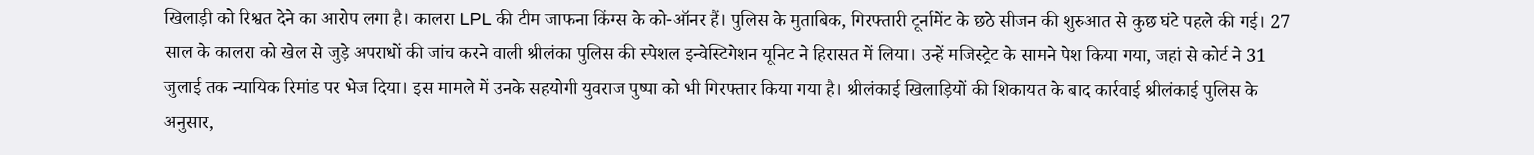खिलाड़ी को रिश्वत देने का आरोप लगा है। कालरा LPL की टीम जाफना किंग्स के को-ऑनर हैं। पुलिस के मुताबिक, गिरफ्तारी टूर्नामेंट के छठे सीजन की शुरुआत से कुछ घंटे पहले की गई। 27 साल के कालरा को खेल से जुड़े अपराधों की जांच करने वाली श्रीलंका पुलिस की स्पेशल इन्वेस्टिगेशन यूनिट ने हिरासत में लिया। उन्हें मजिस्ट्रेट के सामने पेश किया गया, जहां से कोर्ट ने 31 जुलाई तक न्यायिक रिमांड पर भेज दिया। इस मामले में उनके सहयोगी युवराज पुष्पा को भी गिरफ्तार किया गया है। श्रीलंकाई खिलाड़ियों की शिकायत के बाद कार्रवाई श्रीलंकाई पुलिस के अनुसार,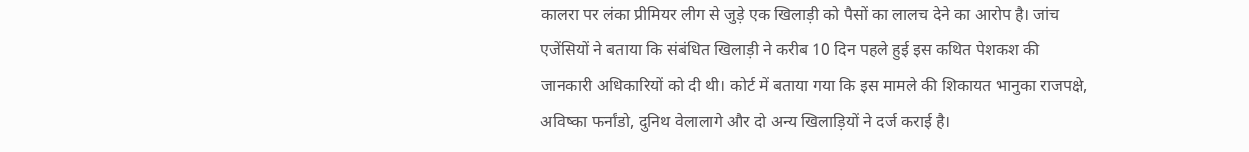कालरा पर लंका प्रीमियर लीग से जुड़े एक खिलाड़ी को पैसों का लालच देने का आरोप है। जांच एजेंसियों ने बताया कि संबंधित खिलाड़ी ने करीब 10 दिन पहले हुई इस कथित पेशकश की जानकारी अधिकारियों को दी थी। कोर्ट में बताया गया कि इस मामले की शिकायत भानुका राजपक्षे, अविष्का फर्नांडो, दुनिथ वेलालागे और दो अन्य खिलाड़ियों ने दर्ज कराई है।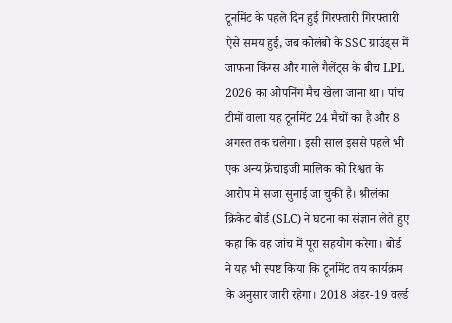टूर्नामेंट के पहले दिन हुई गिरफ्तारी गिरफ्तारी ऐसे समय हुई, जब कोलंबो के SSC ग्राउंड्स में जाफना किंग्स और गाले गैलेंट्स के बीच LPL 2026 का ओपनिंग मैच खेला जाना था। पांच टीमों वाला यह टूर्नामेंट 24 मैचों का है और 8 अगस्त तक चलेगा। इसी साल इससे पहले भी एक अन्य फ्रेंचाइजी मालिक को रिश्वत के आरोप मे सजा सुनाई जा चुकी है। श्रीलंका क्रिकेट बोर्ड (SLC) ने घटना का संज्ञान लेते हुए कहा कि वह जांच में पूरा सहयोग करेगा। बोर्ड ने यह भी स्पष्ट किया कि टूर्नामेंट तय कार्यक्रम के अनुसार जारी रहेगा। 2018 अंडर-19 वर्ल्ड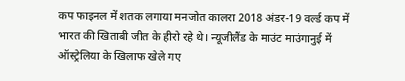कप फाइनल में शतक लगाया मनजोत कालरा 2018 अंडर-19 वर्ल्ड कप में भारत की खिताबी जीत के हीरो रहे थे। न्यूजीलैंड के माउंट माउंगानुई में ऑस्ट्रेलिया के खिलाफ खेले गए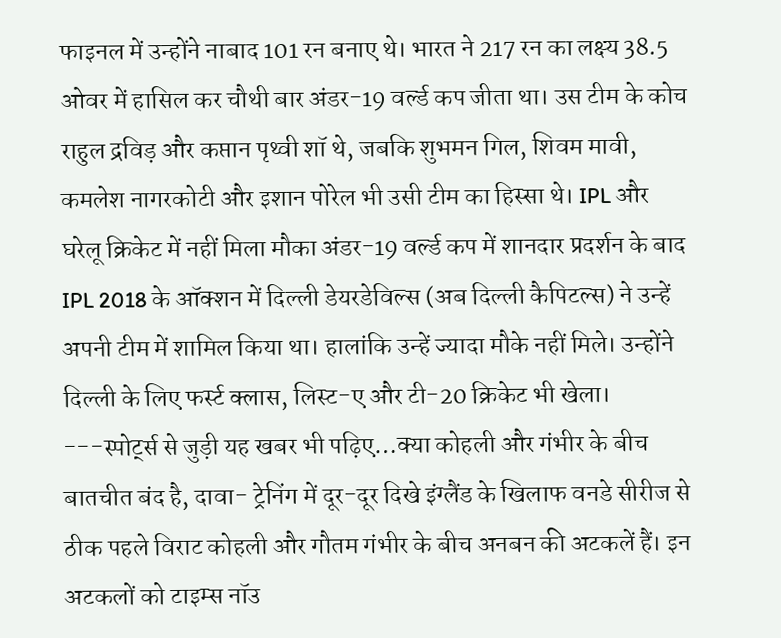फाइनल में उन्होंने नाबाद 101 रन बनाए थे। भारत ने 217 रन का लक्ष्य 38.5 ओवर में हासिल कर चौथी बार अंडर-19 वर्ल्ड कप जीता था। उस टीम के कोच राहुल द्रविड़ और कप्तान पृथ्वी शॉ थे, जबकि शुभमन गिल, शिवम मावी, कमलेश नागरकोटी और इशान पोरेल भी उसी टीम का हिस्सा थे। IPL और घरेलू क्रिकेट में नहीं मिला मौका अंडर-19 वर्ल्ड कप में शानदार प्रदर्शन के बाद IPL 2018 के ऑक्शन में दिल्ली डेयरडेविल्स (अब दिल्ली कैपिटल्स) ने उन्हें अपनी टीम में शामिल किया था। हालांकि उन्हें ज्यादा मौके नहीं मिले। उन्होंने दिल्ली के लिए फर्स्ट क्लास, लिस्ट-ए और टी-20 क्रिकेट भी खेला। ---स्पोर्ट्स से जुड़ी यह खबर भी पढ़िए…क्या कोहली और गंभीर के बीच बातचीत बंद है, दावा- ट्रेनिंग में दूर-दूर दिखे इंग्लैंड के खिलाफ वनडे सीरीज से ठीक पहले विराट कोहली और गौतम गंभीर के बीच अनबन की अटकलें हैं। इन अटकलों को टाइम्स नॉउ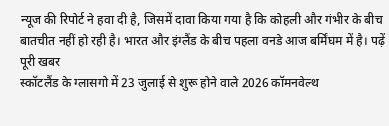न्यूज की रिपोर्ट ने हवा दी है, जिसमें दावा किया गया है कि कोहली और गंभीर के बीच बातचीत नहीं हो रही है। भारत और इंग्लैंड के बीच पहला वनडे आज बर्मिंघम में है। पढ़ें पूरी खबर
स्कॉटलैंड के ग्लासगो में 23 जुलाई से शुरू होने वाले 2026 कॉमनवेल्थ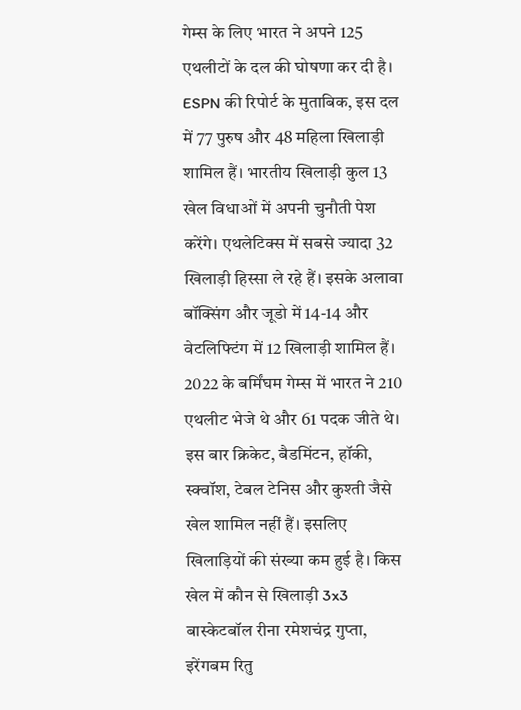गेम्स के लिए भारत ने अपने 125 एथलीटों के दल की घोषणा कर दी है। ESPN की रिपोर्ट के मुताबिक, इस दल में 77 पुरुष और 48 महिला खिलाड़ी शामिल हैं। भारतीय खिलाड़ी कुल 13 खेल विधाओं में अपनी चुनौती पेश करेंगे। एथलेटिक्स में सबसे ज्यादा 32 खिलाड़ी हिस्सा ले रहे हैं। इसके अलावा बॉक्सिंग और जूडो में 14-14 और वेटलिफ्टिंग में 12 खिलाड़ी शामिल हैं। 2022 के बर्मिंघम गेम्स में भारत ने 210 एथलीट भेजे थे और 61 पदक जीते थे। इस बार क्रिकेट, बैडमिंटन, हॉकी, स्क्वॉश, टेबल टेनिस और कुश्ती जैसे खेल शामिल नहीं हैं। इसलिए खिलाड़ियों की संख्या कम हुई है। किस खेल में कौन से खिलाड़ी 3x3 बास्केटबॉल रीना रमेशचंद्र गुप्ता, इरेंगबम रितु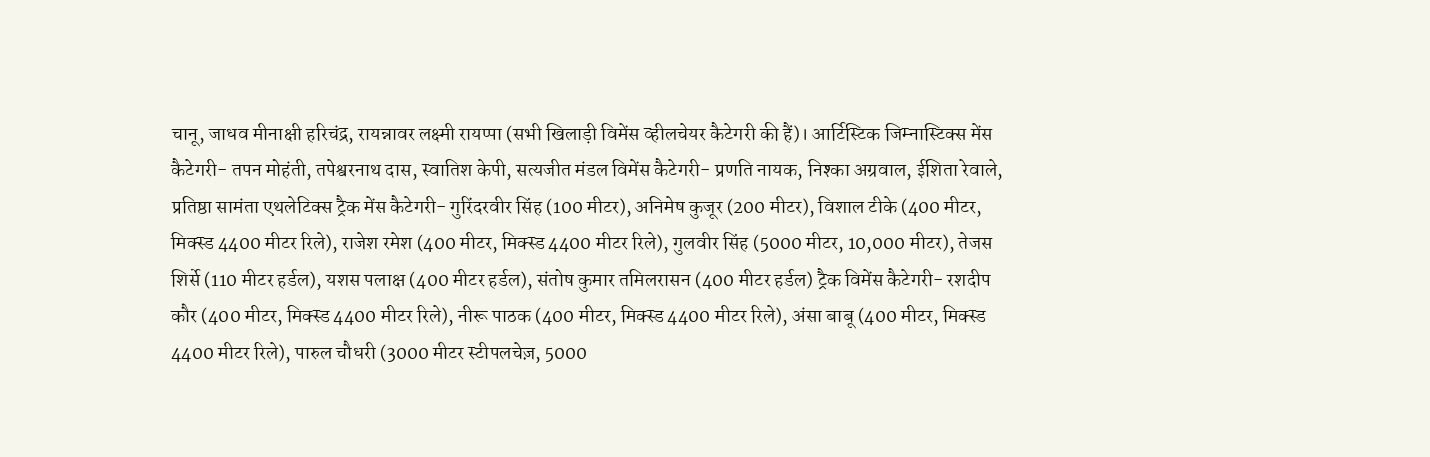चानू, जाधव मीनाक्षी हरिचंद्र, रायन्नावर लक्ष्मी रायप्पा (सभी खिलाड़ी विमेंस व्हीलचेयर कैटेगरी की हैं)। आर्टिस्टिक जिम्नास्टिक्स मेंस कैटेगरी- तपन मोहंती, तपेश्वरनाथ दास, स्वातिश केपी, सत्यजीत मंडल विमेंस कैटेगरी- प्रणति नायक, निश्का अग्रवाल, ईशिता रेवाले, प्रतिष्ठा सामंता एथलेटिक्स ट्रैक मेंस कैटेगरी- गुरिंदरवीर सिंह (100 मीटर), अनिमेष कुजूर (200 मीटर), विशाल टीके (400 मीटर, मिक्स्ड 4400 मीटर रिले), राजेश रमेश (400 मीटर, मिक्स्ड 4400 मीटर रिले), गुलवीर सिंह (5000 मीटर, 10,000 मीटर), तेजस शिर्से (110 मीटर हर्डल), यशस पलाक्ष (400 मीटर हर्डल), संतोष कुमार तमिलरासन (400 मीटर हर्डल) ट्रैक विमेंस कैटेगरी- रशदीप कौर (400 मीटर, मिक्स्ड 4400 मीटर रिले), नीरू पाठक (400 मीटर, मिक्स्ड 4400 मीटर रिले), अंसा बाबू (400 मीटर, मिक्स्ड 4400 मीटर रिले), पारुल चौधरी (3000 मीटर स्टीपलचेज़, 5000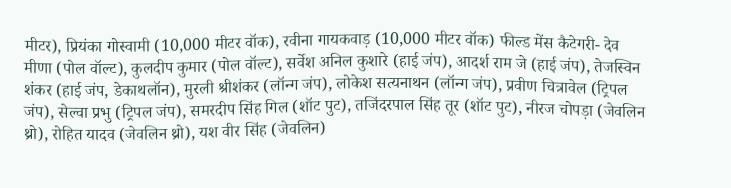मीटर), प्रियंका गोस्वामी (10,000 मीटर वॉक), रवीना गायकवाड़ (10,000 मीटर वॉक) फील्ड मेंस कैटेगरी- देव मीणा (पोल वॉल्ट), कुलदीप कुमार (पोल वॉल्ट), सर्वेश अनिल कुशारे (हाई जंप), आदर्श राम जे (हाई जंप), तेजस्विन शंकर (हाई जंप, डेकाथलॉन), मुरली श्रीशंकर (लॉन्ग जंप), लोकेश सत्यनाथन (लॉन्ग जंप), प्रवीण चित्रावेल (ट्रिपल जंप), सेल्वा प्रभु (ट्रिपल जंप), समरदीप सिंह गिल (शॉट पुट), तजिंदरपाल सिंह तूर (शॉट पुट), नीरज चोपड़ा (जेवलिन थ्रो), रोहित यादव (जेवलिन थ्रो), यश वीर सिंह (जेवलिन)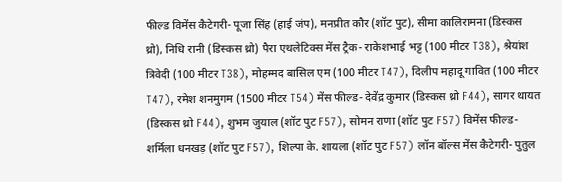फील्ड विमेंस कैटेगरी- पूजा सिंह (हाई जंप), मनप्रीत कौर (शॉट पुट), सीमा कालिरामना (डिस्कस थ्रो), निधि रानी (डिस्कस थ्रो) पैरा एथलेटिक्स मेंस ट्रैक- राकेशभाई भट्ट (100 मीटर T38), श्रेयांश त्रिवेदी (100 मीटर T38), मोहम्मद बासिल एम (100 मीटर T47), दिलीप महादू गावित (100 मीटर T47), रमेश शनमुगम (1500 मीटर T54) मेंस फील्ड- देवेंद्र कुमार (डिस्कस थ्रो F44), सागर थायत (डिस्कस थ्रो F44), शुभम जुयाल (शॉट पुट F57), सोमन राणा (शॉट पुट F57) विमेंस फील्ड- शर्मिला धनखड़ (शॉट पुट F57), शिल्पा के. शायला (शॉट पुट F57) लॉन बॉल्स मेंस कैटेगरी- पुतुल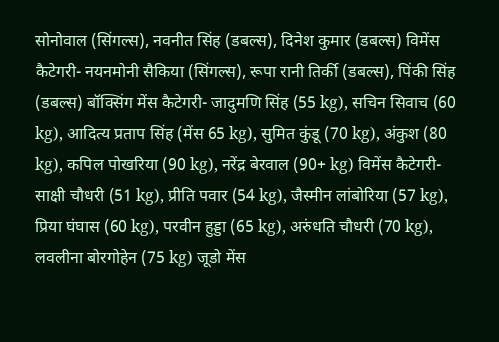सोनोवाल (सिंगल्स), नवनीत सिंह (डबल्स), दिनेश कुमार (डबल्स) विमेंस कैटेगरी- नयनमोनी सैकिया (सिंगल्स), रूपा रानी तिर्की (डबल्स), पिंकी सिंह (डबल्स) बॉक्सिंग मेंस कैटेगरी- जादुमणि सिंह (55 kg), सचिन सिवाच (60 kg), आदित्य प्रताप सिंह (मेंस 65 kg), सुमित कुंडू (70 kg), अंकुश (80 kg), कपिल पोखरिया (90 kg), नरेंद्र बेरवाल (90+ kg) विमेंस कैटेगरी- साक्षी चौधरी (51 kg), प्रीति पवार (54 kg), जैस्मीन लांबोरिया (57 kg), प्रिया घंघास (60 kg), परवीन हुड्डा (65 kg), अरुंधति चौधरी (70 kg), लवलीना बोरगोहेन (75 kg) जूडो मेंस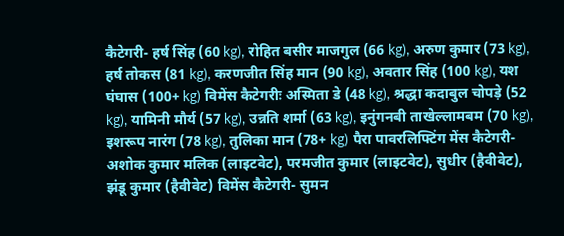कैटेगरी- हर्ष सिंह (60 kg), रोहित बसीर माजगुल (66 kg), अरुण कुमार (73 kg), हर्ष तोकस (81 kg), करणजीत सिंह मान (90 kg), अवतार सिंह (100 kg), यश घंघास (100+ kg) विमेंस कैटेगरीः अस्मिता डे (48 kg), श्रद्धा कदाबुल चोपड़े (52 kg), यामिनी मौर्य (57 kg), उन्नति शर्मा (63 kg), इनुंगनबी ताखेल्लामबम (70 kg), इशरूप नारंग (78 kg), तुलिका मान (78+ kg) पैरा पावरलिफ्टिंग मेंस कैटेगरी- अशोक कुमार मलिक (लाइटवेट), परमजीत कुमार (लाइटवेट), सुधीर (हैवीवेट), झंडू कुमार (हैवीवेट) विमेंस कैटेगरी- सुमन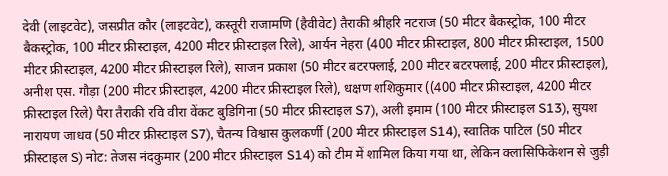देवी (लाइटवेट), जसप्रीत कौर (लाइटवेट), कस्तूरी राजामणि (हैवीवेट) तैराकी श्रीहरि नटराज (50 मीटर बैकस्ट्रोक, 100 मीटर बैकस्ट्रोक, 100 मीटर फ्रीस्टाइल, 4200 मीटर फ्रीस्टाइल रिले), आर्यन नेहरा (400 मीटर फ्रीस्टाइल, 800 मीटर फ्रीस्टाइल, 1500 मीटर फ्रीस्टाइल, 4200 मीटर फ्रीस्टाइल रिले), साजन प्रकाश (50 मीटर बटरफ्लाई, 200 मीटर बटरफ्लाई, 200 मीटर फ्रीस्टाइल), अनीश एस. गौड़ा (200 मीटर फ्रीस्टाइल, 4200 मीटर फ्रीस्टाइल रिले), धक्षण शशिकुमार ((400 मीटर फ्रीस्टाइल, 4200 मीटर फ्रीस्टाइल रिले) पैरा तैराकी रवि वीरा वेंकट बुडिगिना (50 मीटर फ्रीस्टाइल S7), अली इमाम (100 मीटर फ्रीस्टाइल S13), सुयश नारायण जाधव (50 मीटर फ्रीस्टाइल S7), चैतन्य विश्वास कुलकर्णी (200 मीटर फ्रीस्टाइल S14), स्वातिक पाटिल (50 मीटर फ्रीस्टाइल S) नोट: तेजस नंदकुमार (200 मीटर फ्रीस्टाइल S14) को टीम में शामिल किया गया था, लेकिन क्लासिफिकेशन से जुड़ी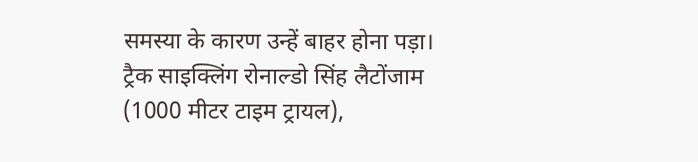समस्या के कारण उन्हें बाहर होना पड़ा। ट्रैक साइक्लिंग रोनाल्डो सिंह लैटोंजाम (1000 मीटर टाइम ट्रायल),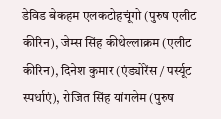डेविड बेकहम एलकटोहचूंगो (पुरुष एलीट कीरिन), जेम्स सिंह कीथेल्लाक्रम (एलीट कीरिन), दिनेश कुमार (एंड्योरेंस / पर्स्यूट स्पर्धाएं), रोजित सिंह यांगलेम (पुरुष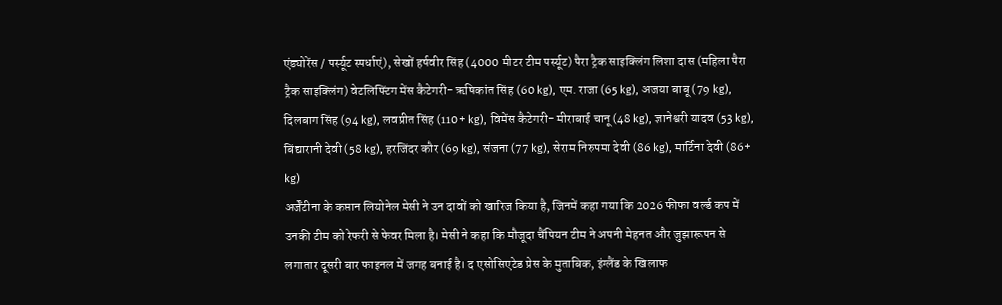एंड्योरेंस / पर्स्यूट स्पर्धाएं), सेखों हर्षवीर सिंह (4000 मीटर टीम पर्स्यूट) पैरा ट्रैक साइक्लिंग लिशा दास (महिला पैरा ट्रैक साइक्लिंग) वेटलिफ्टिंग मेंस कैटेगरी- ऋषिकांत सिंह (60 kg), एम. राजा (65 kg), अजया बाबू (79 kg), दिलबाग सिंह (94 kg), लवप्रीत सिंह (110+ kg), विमेंस कैटेगरी- मीराबाई चानू (48 kg), ज्ञानेश्वरी यादव (53 kg), बिंद्यारानी देवी (58 kg), हरजिंदर कौर (69 kg), संजना (77 kg), सेराम निरुपमा देवी (86 kg), मार्टिना देवी (86+ kg)
अर्जेंटीना के कप्तान लियोनेल मेसी ने उन दावों को खारिज किया है, जिनमें कहा गया कि 2026 फीफा वर्ल्ड कप में उनकी टीम को रेफरी से फेवर मिला है। मेसी ने कहा कि मौजूदा चैंपियन टीम ने अपनी मेहनत और जुझारूपन से लगातार दूसरी बार फाइनल में जगह बनाई है। द एसोसिएटेड प्रेस के मुताबिक, इंग्लैंड के खिलाफ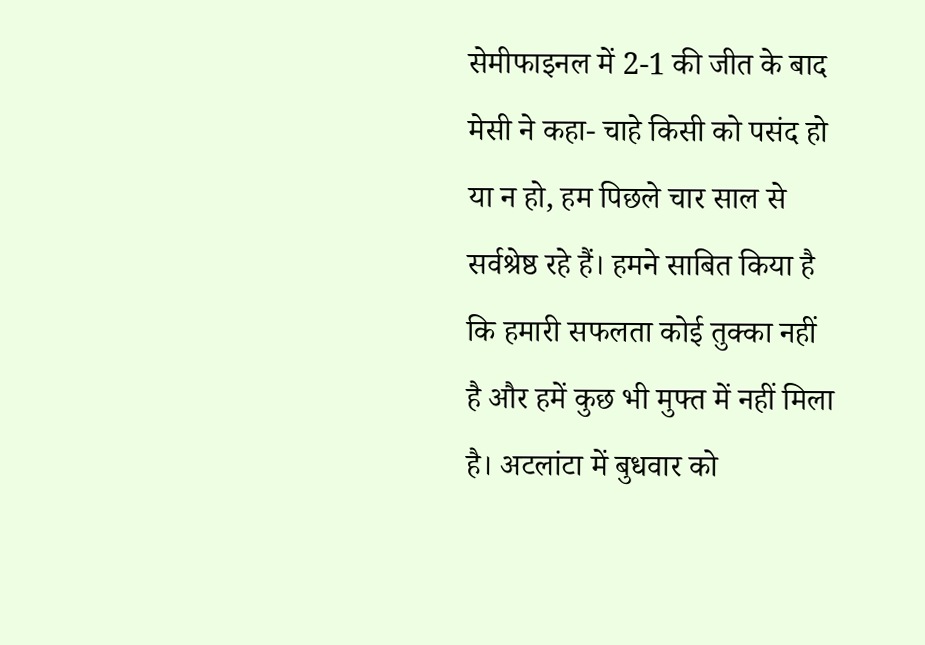सेमीफाइनल में 2-1 की जीत के बाद मेसी ने कहा- चाहे किसी को पसंद हो या न हो, हम पिछले चार साल से सर्वश्रेष्ठ रहे हैं। हमने साबित किया है कि हमारी सफलता कोई तुक्का नहीं है और हमें कुछ भी मुफ्त में नहीं मिला है। अटलांटा में बुधवार को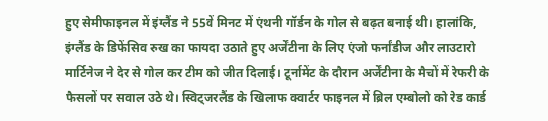हुए सेमीफाइनल में इंग्लैंड ने 55वें मिनट में एंथनी गॉर्डन के गोल से बढ़त बनाई थी। हालांकि, इंग्लैंड के डिफेंसिव रुख का फायदा उठाते हुए अर्जेंटीना के लिए एंजो फर्नांडीज और लाउटारो मार्टिनेज ने देर से गोल कर टीम को जीत दिलाई। टूर्नामेंट के दौरान अर्जेंटीना के मैचों में रेफरी के फैसलों पर सवाल उठे थे। स्विट्जरलैंड के खिलाफ क्वार्टर फाइनल में ब्रिल एम्बोलो को रेड कार्ड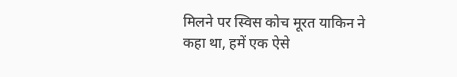मिलने पर स्विस कोच मूरत याकिन ने कहा था, हमें एक ऐसे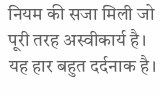नियम की सजा मिली जो पूरी तरह अस्वीकार्य है। यह हार बहुत दर्दनाक है।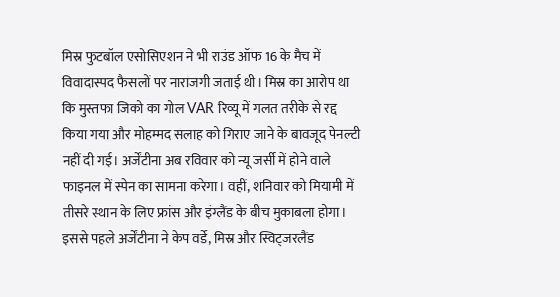मिस्र फुटबॉल एसोसिएशन ने भी राउंड ऑफ 16 के मैच में विवादास्पद फैसलों पर नाराजगी जताई थी। मिस्र का आरोप था कि मुस्तफा जिको का गोल VAR रिव्यू में गलत तरीके से रद्द किया गया और मोहम्मद सलाह को गिराए जाने के बावजूद पेनल्टी नहीं दी गई। अर्जेंटीना अब रविवार को न्यू जर्सी में होने वाले फाइनल में स्पेन का सामना करेगा। वहीं, शनिवार को मियामी में तीसरे स्थान के लिए फ्रांस और इंग्लैंड के बीच मुकाबला होगा। इससे पहले अर्जेंटीना ने केप वर्डे, मिस्र और स्विट्जरलैंड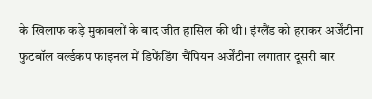के खिलाफ कड़े मुकाबलों के बाद जीत हासिल की थी। इंग्लैंड को हराकर अर्जेंटीना फुटबॉल वर्ल्डकप फाइनल में डिफेंडिंग चैंपियन अर्जेंटीना लगातार दूसरी बार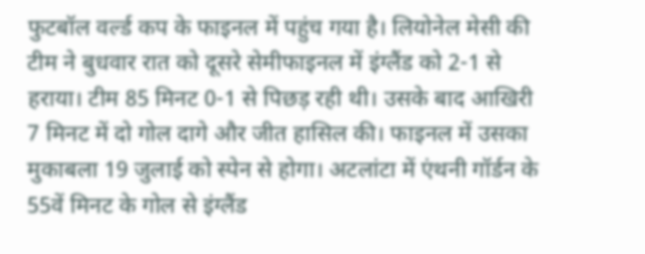फुटबॉल वर्ल्ड कप के फाइनल में पहुंच गया है। लियोनेल मेसी की टीम ने बुधवार रात को दूसरे सेमीफाइनल में इंग्लैंड को 2-1 से हराया। टीम 85 मिनट 0-1 से पिछड़ रही थी। उसके बाद आखिरी 7 मिनट में दो गोल दागे और जीत हासिल की। फाइनल में उसका मुकाबला 19 जुलाई को स्पेन से होगा। अटलांटा में एंथनी गॉर्डन के 55वें मिनट के गोल से इंग्लैंड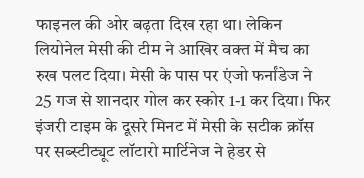फाइनल की ओर बढ़ता दिख रहा था। लेकिन लियोनेल मेसी की टीम ने आखिर वक्त में मैच का रुख पलट दिया। मेसी के पास पर एंजो फर्नांडेज ने 25 गज से शानदार गोल कर स्कोर 1-1 कर दिया। फिर इंजरी टाइम के दूसरे मिनट में मेसी के सटीक क्रॉस पर सब्स्टीट्यूट लॉटारो मार्टिनेज ने हेडर से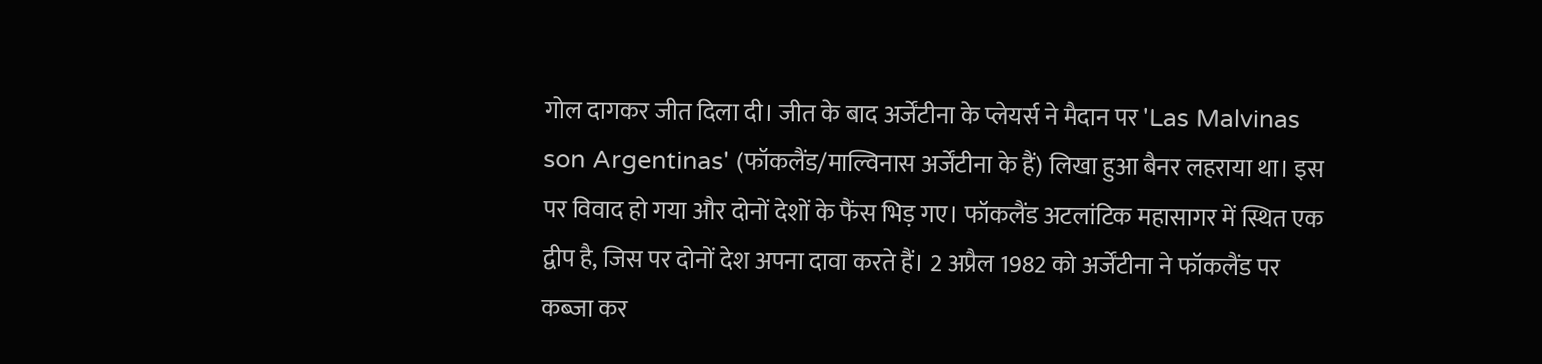गोल दागकर जीत दिला दी। जीत के बाद अर्जेंटीना के प्लेयर्स ने मैदान पर 'Las Malvinas son Argentinas' (फॉकलैंड/माल्विनास अर्जेंटीना के हैं) लिखा हुआ बैनर लहराया था। इस पर विवाद हो गया और दोनों देशों के फैंस भिड़ गए। फॉकलैंड अटलांटिक महासागर में स्थित एक द्वीप है, जिस पर दोनों देश अपना दावा करते हैं। 2 अप्रैल 1982 को अर्जेंटीना ने फॉकलैंड पर कब्जा कर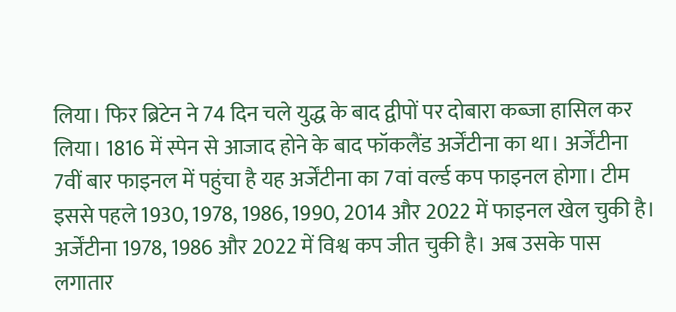लिया। फिर ब्रिटेन ने 74 दिन चले युद्ध के बाद द्वीपों पर दोबारा कब्जा हासिल कर लिया। 1816 में स्पेन से आजाद होने के बाद फॉकलैंड अर्जेंटीना का था। अर्जेंटीना 7वीं बार फाइनल में पहुंचा है यह अर्जेंटीना का 7वां वर्ल्ड कप फाइनल होगा। टीम इससे पहले 1930, 1978, 1986, 1990, 2014 और 2022 में फाइनल खेल चुकी है। अर्जेंटीना 1978, 1986 और 2022 में विश्व कप जीत चुकी है। अब उसके पास लगातार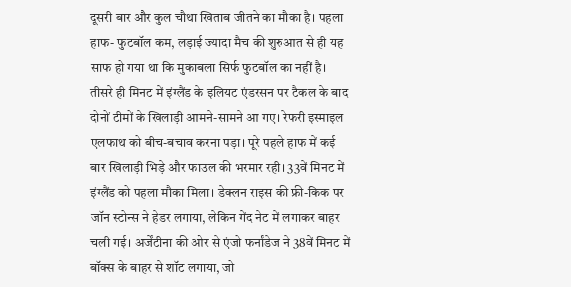दूसरी बार और कुल चौथा खिताब जीतने का मौका है। पहला हाफ- फुटबॉल कम, लड़ाई ज्यादा मैच की शुरुआत से ही यह साफ हो गया था कि मुकाबला सिर्फ फुटबॉल का नहीं है। तीसरे ही मिनट में इंग्लैंड के इलियट एंडरसन पर टैकल के बाद दोनों टीमों के खिलाड़ी आमने-सामने आ गए। रेफरी इस्माइल एलफाथ को बीच-बचाव करना पड़ा। पूरे पहले हाफ में कई बार खिलाड़ी भिड़े और फाउल की भरमार रही। 33वें मिनट में इंग्लैंड को पहला मौका मिला। डेक्लन राइस की फ्री-किक पर जॉन स्टोन्स ने हेडर लगाया, लेकिन गेंद नेट में लगाकर बाहर चली गई। अर्जेंटीना की ओर से एंजो फर्नांडेज ने 38वें मिनट में बॉक्स के बाहर से शॉट लगाया, जो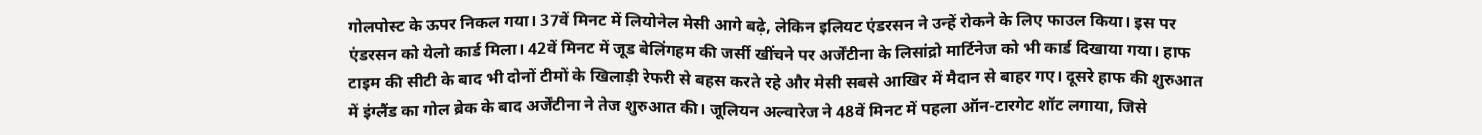गोलपोस्ट के ऊपर निकल गया। 37वें मिनट में लियोनेल मेसी आगे बढ़े, लेकिन इलियट एंडरसन ने उन्हें रोकने के लिए फाउल किया। इस पर एंडरसन को येलो कार्ड मिला। 42वें मिनट में जूड बेलिंगहम की जर्सी खींचने पर अर्जेंटीना के लिसांद्रो मार्टिनेज को भी कार्ड दिखाया गया। हाफ टाइम की सीटी के बाद भी दोनों टीमों के खिलाड़ी रेफरी से बहस करते रहे और मेसी सबसे आखिर में मैदान से बाहर गए। दूसरे हाफ की शुरुआत में इंग्लैंड का गोल ब्रेक के बाद अर्जेंटीना ने तेज शुरुआत की। जूलियन अल्वारेज ने 48वें मिनट में पहला ऑन-टारगेट शॉट लगाया, जिसे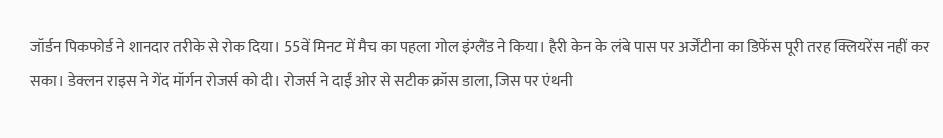जॉर्डन पिकफोर्ड ने शानदार तरीके से रोक दिया। 55वें मिनट में मैच का पहला गोल इंग्लैंड ने किया। हैरी केन के लंबे पास पर अर्जेंटीना का डिफेंस पूरी तरह क्लियरेंस नहीं कर सका। डेक्लन राइस ने गेंद मॉर्गन रोजर्स को दी। रोजर्स ने दाईं ओर से सटीक क्रॉस डाला, जिस पर एंथनी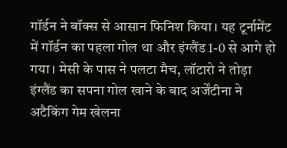गॉर्डन ने बॉक्स से आसान फिनिश किया। यह टूर्नामेंट में गॉर्डन का पहला गोल था और इंग्लैंड 1-0 से आगे हो गया। मेसी के पास ने पलटा मैच, लॉटारो ने तोड़ा इंग्लैंड का सपना गोल खाने के बाद अर्जेंटीना ने अटैकिंग गेम खेलना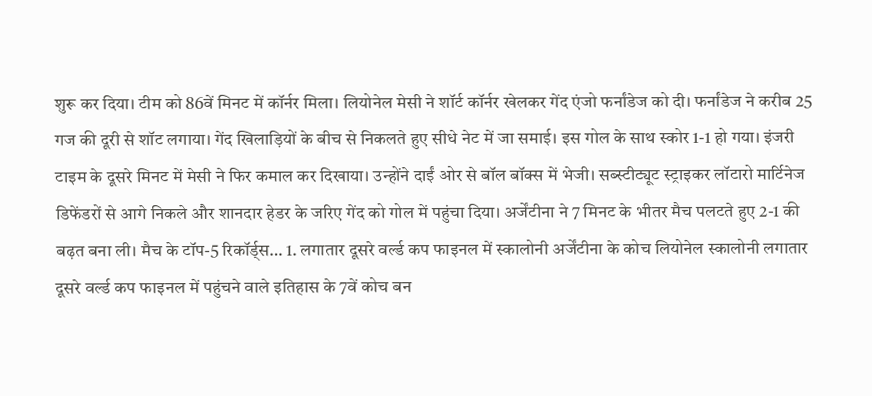शुरू कर दिया। टीम को 86वें मिनट में कॉर्नर मिला। लियोनेल मेसी ने शॉर्ट कॉर्नर खेलकर गेंद एंजो फर्नांडेज को दी। फर्नांडेज ने करीब 25 गज की दूरी से शॉट लगाया। गेंद खिलाड़ियों के बीच से निकलते हुए सीधे नेट में जा समाई। इस गोल के साथ स्कोर 1-1 हो गया। इंजरी टाइम के दूसरे मिनट में मेसी ने फिर कमाल कर दिखाया। उन्होंने दाईं ओर से बॉल बॉक्स में भेजी। सब्स्टीट्यूट स्ट्राइकर लॉटारो मार्टिनेज डिफेंडरों से आगे निकले और शानदार हेडर के जरिए गेंद को गोल में पहुंचा दिया। अर्जेंटीना ने 7 मिनट के भीतर मैच पलटते हुए 2-1 की बढ़त बना ली। मैच के टॉप-5 रिकॉर्ड्स… 1. लगातार दूसरे वर्ल्ड कप फाइनल में स्कालोनी अर्जेंटीना के कोच लियोनेल स्कालोनी लगातार दूसरे वर्ल्ड कप फाइनल में पहुंचने वाले इतिहास के 7वें कोच बन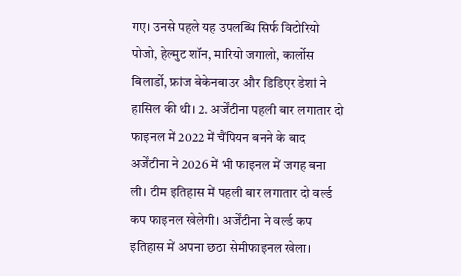गए। उनसे पहले यह उपलब्धि सिर्फ विटोरियो पोजो, हेल्मुट शॉन, मारियो जगालो, कार्लोस बिलार्डो, फ्रांज बेकेनबाउर और डिडिएर डेशां ने हासिल की थी। 2. अर्जेंटीना पहली बार लगातार दो फाइनल में 2022 में चैंपियन बनने के बाद अर्जेंटीना ने 2026 में भी फाइनल में जगह बना ली। टीम इतिहास में पहली बार लगातार दो वर्ल्ड कप फाइनल खेलेगी। अर्जेंटीना ने वर्ल्ड कप इतिहास में अपना छठा सेमीफाइनल खेला।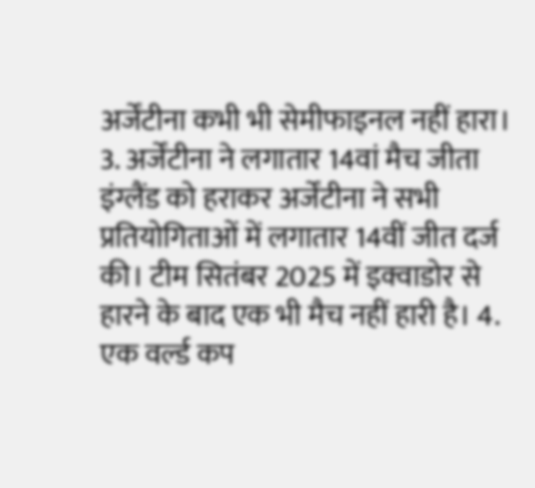अर्जेंटीना कभी भी सेमीफाइनल नहीं हारा। 3. अर्जेंटीना ने लगातार 14वां मैच जीता इंग्लैंड को हराकर अर्जेंटीना ने सभी प्रतियोगिताओं में लगातार 14वीं जीत दर्ज की। टीम सितंबर 2025 में इक्वाडोर से हारने के बाद एक भी मैच नहीं हारी है। 4. एक वर्ल्ड कप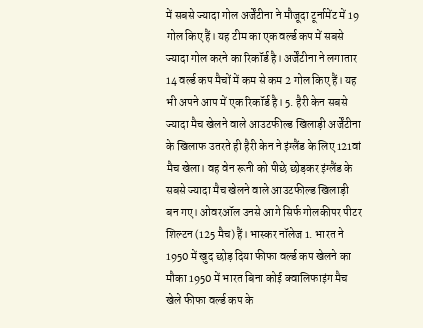में सबसे ज्यादा गोल अर्जेंटीना ने मौजूदा टूर्नामेंट में 19 गोल किए हैं। यह टीम का एक वर्ल्ड कप में सबसे ज्यादा गोल करने का रिकॉर्ड है। अर्जेंटीना ने लगातार 14 वर्ल्ड कप मैचों में कम से कम 2 गोल किए हैं। यह भी अपने आप में एक रिकॉर्ड है। 5. हैरी केन सबसे ज्यादा मैच खेलने वाले आउटफील्ड खिलाड़ी अर्जेंटीना के खिलाफ उतरते ही हैरी केन ने इंग्लैंड के लिए 121वां मैच खेला। वह वेन रूनी को पीछे छोड़कर इंग्लैंड के सबसे ज्यादा मैच खेलने वाले आउटफील्ड खिलाड़ी बन गए। ओवरऑल उनसे आगे सिर्फ गोलकीपर पीटर शिल्टन (125 मैच) हैं। भास्कर नॉलेज 1. भारत ने 1950 में खुद छोड़ दिया फीफा वर्ल्ड कप खेलने का मौका 1950 में भारत बिना कोई क्वालिफाइंग मैच खेले फीफा वर्ल्ड कप के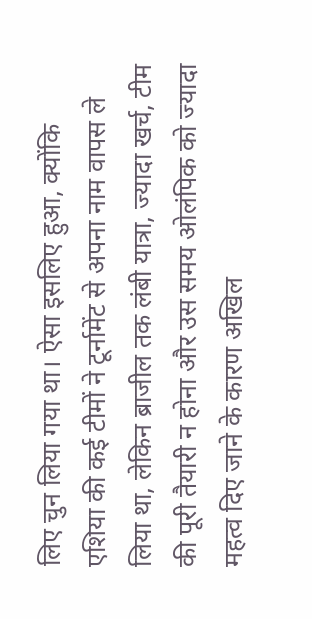लिए चुन लिया गया था। ऐसा इसलिए हुआ, क्योंकि एशिया की कई टीमों ने टूर्नामेंट से अपना नाम वापस ले लिया था, लेकिन ब्राजील तक लंबी यात्रा, ज्यादा खर्च, टीम की पूरी तैयारी न होना और उस समय ओलंपिक को ज्यादा महत्व दिए जाने के कारण अखिल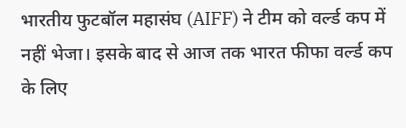भारतीय फुटबॉल महासंघ (AIFF) ने टीम को वर्ल्ड कप में नहीं भेजा। इसके बाद से आज तक भारत फीफा वर्ल्ड कप के लिए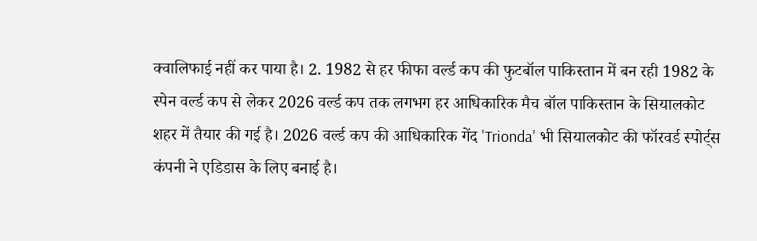क्वालिफाई नहीं कर पाया है। 2. 1982 से हर फीफा वर्ल्ड कप की फुटबॉल पाकिस्तान में बन रही 1982 के स्पेन वर्ल्ड कप से लेकर 2026 वर्ल्ड कप तक लगभग हर आधिकारिक मैच बॉल पाकिस्तान के सियालकोट शहर में तैयार की गई है। 2026 वर्ल्ड कप की आधिकारिक गेंद 'Trionda' भी सियालकोट की फॉरवर्ड स्पोर्ट्स कंपनी ने एडिडास के लिए बनाई है।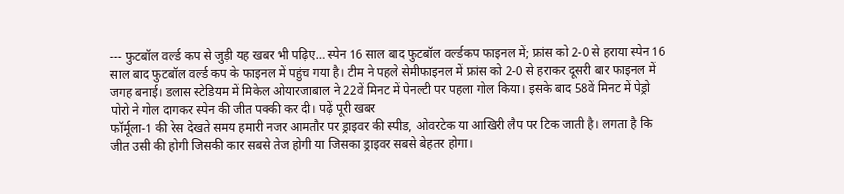--- फुटबॉल वर्ल्ड कप से जुड़ी यह खबर भी पढ़िए… स्पेन 16 साल बाद फुटबॉल वर्ल्डकप फाइनल में; फ्रांस को 2-0 से हराया स्पेन 16 साल बाद फुटबॉल वर्ल्ड कप के फाइनल में पहुंच गया है। टीम ने पहले सेमीफाइनल में फ्रांस को 2-0 से हराकर दूसरी बार फाइनल में जगह बनाई। डलास स्टेडियम में मिकेल ओयारजाबाल ने 22वें मिनट में पेनल्टी पर पहला गोल किया। इसके बाद 58वें मिनट में पेड्रो पोरो ने गोल दागकर स्पेन की जीत पक्की कर दी। पढ़ें पूरी खबर
फॉर्मूला-1 की रेस देखते समय हमारी नजर आमतौर पर ड्राइवर की स्पीड, ओवरटेक या आखिरी लैप पर टिक जाती है। लगता है कि जीत उसी की होगी जिसकी कार सबसे तेज होगी या जिसका ड्राइवर सबसे बेहतर होगा।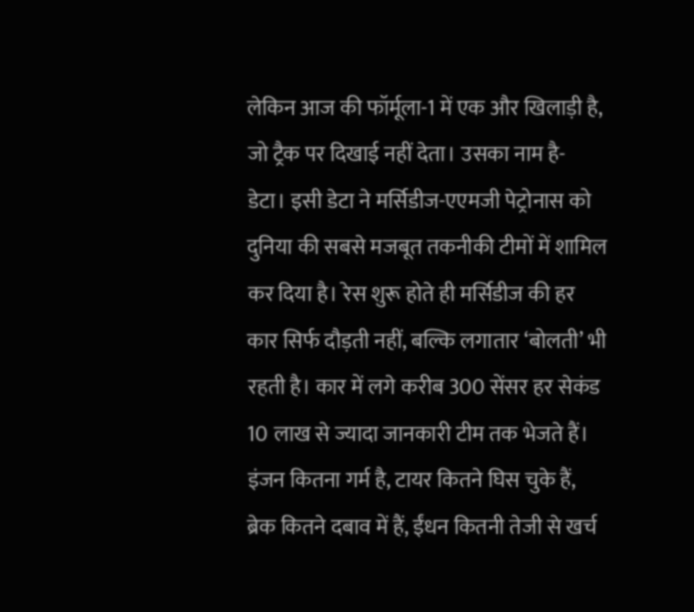लेकिन आज की फॉर्मूला-1 में एक और खिलाड़ी है, जो ट्रैक पर दिखाई नहीं देता। उसका नाम है- डेटा। इसी डेटा ने मर्सिडीज-एएमजी पेट्रोनास को दुनिया की सबसे मजबूत तकनीकी टीमों में शामिल कर दिया है। रेस शुरू होते ही मर्सिडीज की हर कार सिर्फ दौड़ती नहीं, बल्कि लगातार ‘बोलती’ भी रहती है। कार में लगे करीब 300 सेंसर हर सेकंड 10 लाख से ज्यादा जानकारी टीम तक भेजते हैं। इंजन कितना गर्म है, टायर कितने घिस चुके हैं, ब्रेक कितने दबाव में हैं, ईंधन कितनी तेजी से खर्च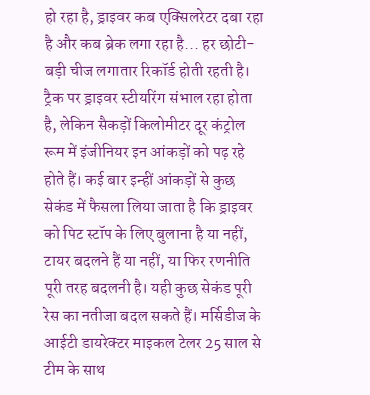हो रहा है, ड्राइवर कब एक्सिलरेटर दबा रहा है और कब ब्रेक लगा रहा है... हर छोटी-बड़ी चीज लगातार रिकॉर्ड होती रहती है। ट्रैक पर ड्राइवर स्टीयरिंग संभाल रहा होता है, लेकिन सैकड़ों किलोमीटर दूर कंट्रोल रूम में इंजीनियर इन आंकड़ों को पढ़ रहे होते हैं। कई बार इन्हीं आंकड़ों से कुछ सेकंड में फैसला लिया जाता है कि ड्राइवर को पिट स्टॉप के लिए बुलाना है या नहीं, टायर बदलने हैं या नहीं, या फिर रणनीति पूरी तरह बदलनी है। यही कुछ सेकंड पूरी रेस का नतीजा बदल सकते हैं। मर्सिडीज के आईटी डायरेक्टर माइकल टेलर 25 साल से टीम के साथ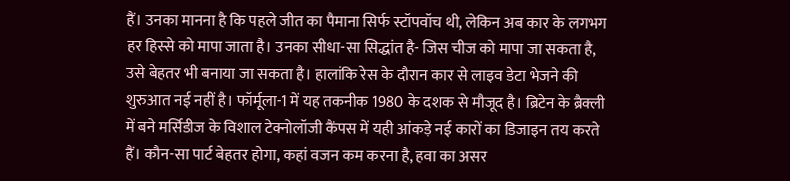हैं। उनका मानना है कि पहले जीत का पैमाना सिर्फ स्टॉपवॉच थी, लेकिन अब कार के लगभग हर हिस्से को मापा जाता है। उनका सीधा-सा सिद्धांत है- जिस चीज को मापा जा सकता है, उसे बेहतर भी बनाया जा सकता है। हालांकि रेस के दौरान कार से लाइव डेटा भेजने की शुरुआत नई नहीं है। फॉर्मूला-1 में यह तकनीक 1980 के दशक से मौजूद है। ब्रिटेन के ब्रैक्ली में बने मर्सिडीज के विशाल टेक्नोलॉजी कैंपस में यही आंकड़े नई कारों का डिजाइन तय करते हैं। कौन-सा पार्ट बेहतर होगा, कहां वजन कम करना है, हवा का असर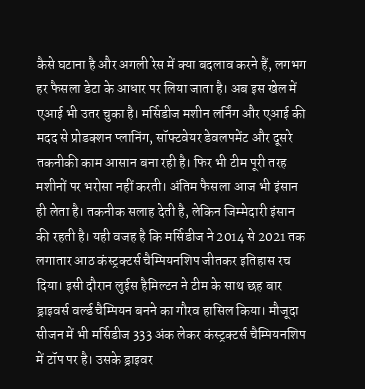कैसे घटाना है और अगली रेस में क्या बदलाव करने हैं, लगभग हर फैसला डेटा के आधार पर लिया जाता है। अब इस खेल में एआई भी उतर चुका है। मर्सिडीज मशीन लर्निंग और एआई की मदद से प्रोडक्शन प्लानिंग, सॉफ्टवेयर डेवलपमेंट और दूसरे तकनीकी काम आसान बना रही है। फिर भी टीम पूरी तरह मशीनों पर भरोसा नहीं करती। अंतिम फैसला आज भी इंसान ही लेता है। तकनीक सलाह देती है, लेकिन जिम्मेदारी इंसान की रहती है। यही वजह है कि मर्सिडीज ने 2014 से 2021 तक लगातार आठ कंस्ट्रक्टर्स चैम्पियनशिप जीतकर इतिहास रच दिया। इसी दौरान लुईस हैमिल्टन ने टीम के साथ छह बार ड्राइवर्स वर्ल्ड चैम्पियन बनने का गौरव हासिल किया। मौजूदा सीजन में भी मर्सिडीज 333 अंक लेकर कंस्ट्रक्टर्स चैम्पियनशिप में टॉप पर है। उसके ड्राइवर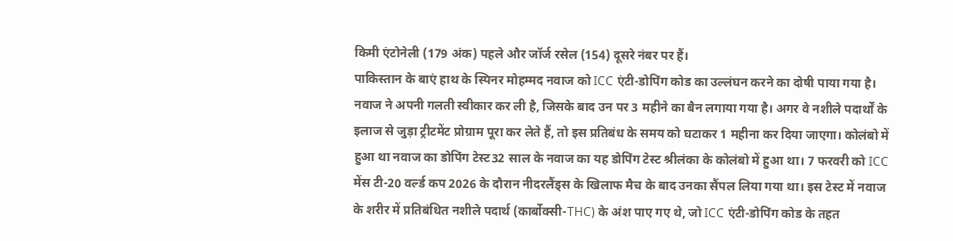किमी एंटोनेली (179 अंक) पहले और जॉर्ज रसेल (154) दूसरे नंबर पर हैं।
पाकिस्तान के बाएं हाथ के स्पिनर मोहम्मद नवाज को ICC एंटी-डोपिंग कोड का उल्लंघन करने का दोषी पाया गया है। नवाज ने अपनी गलती स्वीकार कर ली है, जिसके बाद उन पर 3 महीने का बैन लगाया गया है। अगर वे नशीले पदार्थों के इलाज से जुड़ा ट्रीटमेंट प्रोग्राम पूरा कर लेते हैं, तो इस प्रतिबंध के समय को घटाकर 1 महीना कर दिया जाएगा। कोलंबो में हुआ था नवाज का डोपिंग टेस्ट32 साल के नवाज का यह डोपिंग टेस्ट श्रीलंका के कोलंबो में हुआ था। 7 फरवरी को ICC मेंस टी-20 वर्ल्ड कप 2026 के दौरान नीदरलैंड्स के खिलाफ मैच के बाद उनका सैंपल लिया गया था। इस टेस्ट में नवाज के शरीर में प्रतिबंधित नशीले पदार्थ (कार्बोक्सी-THC) के अंश पाए गए थे, जो ICC एंटी-डोपिंग कोड के तहत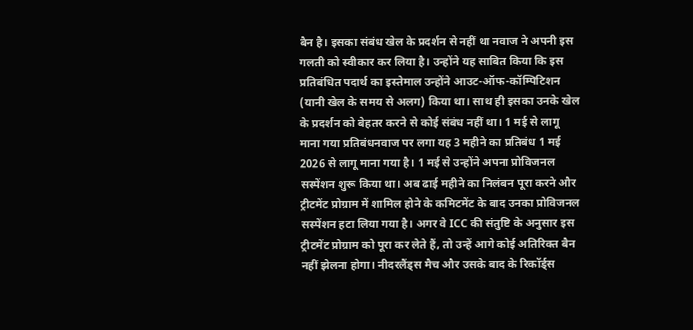बैन है। इसका संबंध खेल के प्रदर्शन से नहीं था नवाज ने अपनी इस गलती को स्वीकार कर लिया है। उन्होंने यह साबित किया कि इस प्रतिबंधित पदार्थ का इस्तेमाल उन्होंने आउट-ऑफ-कॉम्पिटिशन (यानी खेल के समय से अलग) किया था। साथ ही इसका उनके खेल के प्रदर्शन को बेहतर करने से कोई संबंध नहीं था। 1 मई से लागू माना गया प्रतिबंधनवाज पर लगा यह 3 महीने का प्रतिबंध 1 मई 2026 से लागू माना गया है। 1 मई से उन्होंने अपना प्रोविजनल सस्पेंशन शुरू किया था। अब ढाई महीने का निलंबन पूरा करने और ट्रीटमेंट प्रोग्राम में शामिल होने के कमिटमेंट के बाद उनका प्रोविजनल सस्पेंशन हटा लिया गया है। अगर वे ICC की संतुष्टि के अनुसार इस ट्रीटमेंट प्रोग्राम को पूरा कर लेते हैं, तो उन्हें आगे कोई अतिरिक्त बैन नहीं झेलना होगा। नीदरलैंड्स मैच और उसके बाद के रिकॉर्ड्स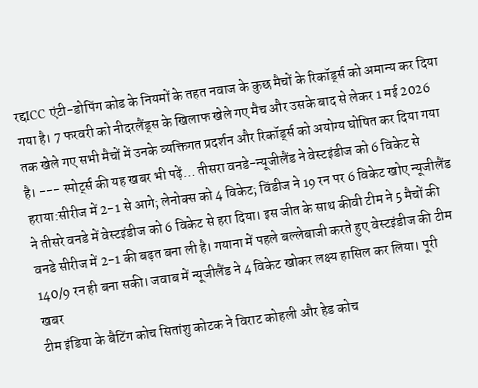रद्दICC एंटी-डोपिंग कोड के नियमों के तहत नवाज के कुछ मैचों के रिकॉर्ड्स को अमान्य कर दिया गया है। 7 फरवरी को नीदरलैंड्स के खिलाफ खेले गए मैच और उसके बाद से लेकर 1 मई 2026 तक खेले गए सभी मैचों में उनके व्यक्तिगत प्रदर्शन और रिकॉर्ड्स को अयोग्य घोषित कर दिया गया है। --- स्पोर्ट्स की यह खबर भी पढ़ें… तीसरा वनडे-न्यूजीलैंड ने वेस्टइंडीज को 6 विकेट से हराया:सीरीज में 2-1 से आगे; लेनोक्स को 4 विकेट; विंडीज ने 19 रन पर 6 विकेट खोए न्यूजीलैंड ने तीसरे वनडे में वेस्टइंडीज को 6 विकेट से हरा दिया। इस जीत के साथ कीवी टीम ने 5 मैचों की वनडे सीरीज में 2-1 की बढ़त बना ली है। गयाना में पहले बल्लेबाजी करते हुए वेस्टइंडीज की टीम 140/9 रन ही बना सकी। जवाब में न्यूजीलैंड ने 4 विकेट खोकर लक्ष्य हासिल कर लिया। पूरी खबर
टीम इंडिया के बैटिंग कोच सितांशु कोटक ने विराट कोहली और हेड कोच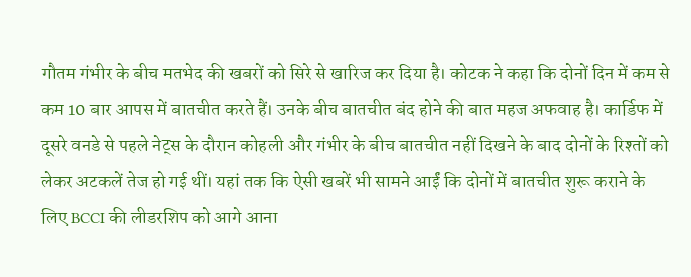गौतम गंभीर के बीच मतभेद की खबरों को सिरे से खारिज कर दिया है। कोटक ने कहा कि दोनों दिन में कम से कम 10 बार आपस में बातचीत करते हैं। उनके बीच बातचीत बंद होने की बात महज अफवाह है। कार्डिफ में दूसरे वनडे से पहले नेट्स के दौरान कोहली और गंभीर के बीच बातचीत नहीं दिखने के बाद दोनों के रिश्तों को लेकर अटकलें तेज हो गई थीं। यहां तक कि ऐसी खबरें भी सामने आईं कि दोनों में बातचीत शुरू कराने के लिए BCCI की लीडरशिप को आगे आना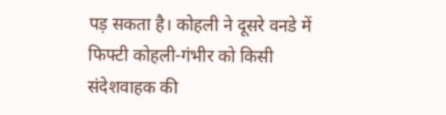पड़ सकता है। कोहली ने दूसरे वनडे में फिफ्टी कोहली-गंभीर को किसी संदेशवाहक की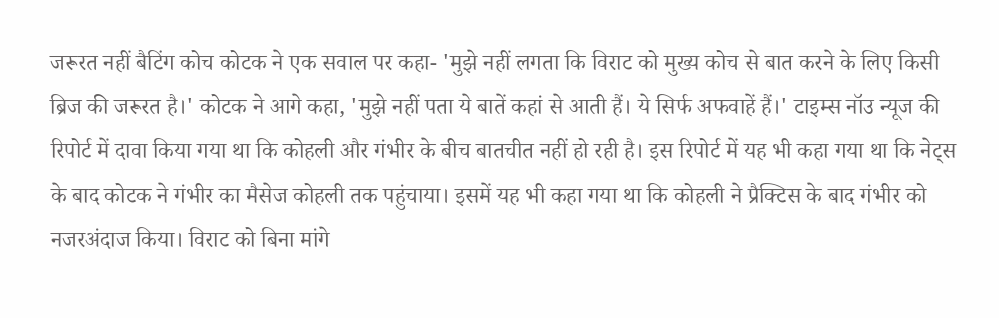जरूरत नहीं बैटिंग कोच कोटक ने एक सवाल पर कहा- 'मुझे नहीं लगता कि विराट को मुख्य कोच से बात करने के लिए किसी ब्रिज की जरूरत है।' कोटक ने आगे कहा, 'मुझे नहीं पता ये बातें कहां से आती हैं। ये सिर्फ अफवाहें हैं।' टाइम्स नॉउ न्यूज की रिपोर्ट में दावा किया गया था कि कोहली और गंभीर के बीच बातचीत नहीं हो रही है। इस रिपोर्ट में यह भी कहा गया था कि नेट्स के बाद कोटक ने गंभीर का मैसेज कोहली तक पहुंचाया। इसमें यह भी कहा गया था कि कोहली ने प्रैक्टिस के बाद गंभीर को नजरअंदाज किया। विराट को बिना मांगे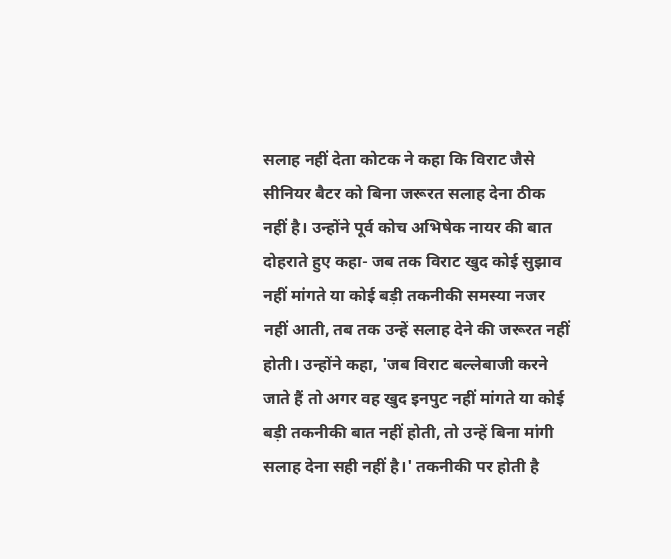सलाह नहीं देता कोटक ने कहा कि विराट जैसे सीनियर बैटर को बिना जरूरत सलाह देना ठीक नहीं है। उन्होंने पूर्व कोच अभिषेक नायर की बात दोहराते हुए कहा- जब तक विराट खुद कोई सुझाव नहीं मांगते या कोई बड़ी तकनीकी समस्या नजर नहीं आती, तब तक उन्हें सलाह देने की जरूरत नहीं होती। उन्होंने कहा, 'जब विराट बल्लेबाजी करने जाते हैं तो अगर वह खुद इनपुट नहीं मांगते या कोई बड़ी तकनीकी बात नहीं होती, तो उन्हें बिना मांगी सलाह देना सही नहीं है।' तकनीकी पर होती है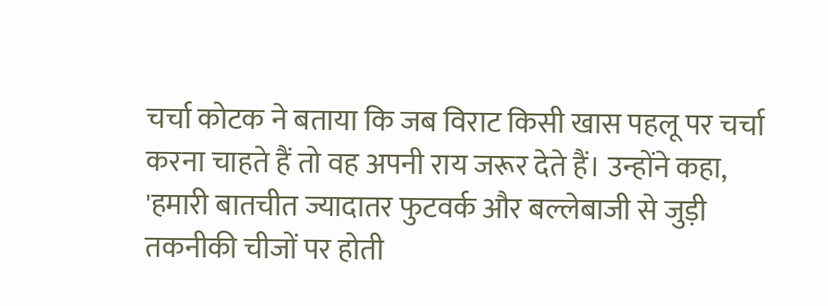चर्चा कोटक ने बताया कि जब विराट किसी खास पहलू पर चर्चा करना चाहते हैं तो वह अपनी राय जरूर देते हैं। उन्होंने कहा, 'हमारी बातचीत ज्यादातर फुटवर्क और बल्लेबाजी से जुड़ी तकनीकी चीजों पर होती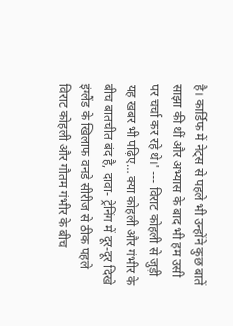है। कार्डिफ में नेट्स से पहले भी उन्होंने कुछ बातें साझा की थीं और अभ्यास के बाद भी हम उसी पर चर्चा कर रहे थे।' --- विराट कोहली से जुड़ी यह खबर भी पढ़िए… क्या कोहली और गंभीर के बीच बातचीत बंद है, दावा- ट्रेनिंग में दूर-दूर दिखे इंग्लैंड के खिलाफ वनडे सीरीज से ठीक पहले विराट कोहली और गौतम गंभीर के बीच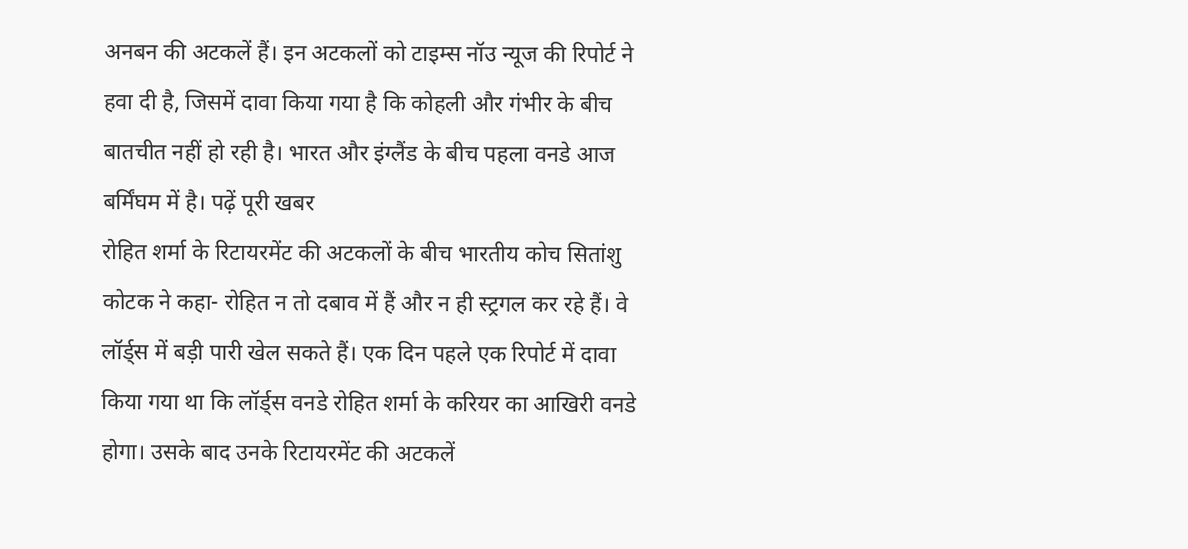अनबन की अटकलें हैं। इन अटकलों को टाइम्स नॉउ न्यूज की रिपोर्ट ने हवा दी है, जिसमें दावा किया गया है कि कोहली और गंभीर के बीच बातचीत नहीं हो रही है। भारत और इंग्लैंड के बीच पहला वनडे आज बर्मिंघम में है। पढ़ें पूरी खबर
रोहित शर्मा के रिटायरमेंट की अटकलों के बीच भारतीय कोच सितांशु कोटक ने कहा- रोहित न तो दबाव में हैं और न ही स्ट्रगल कर रहे हैं। वे लॉर्ड्स में बड़ी पारी खेल सकते हैं। एक दिन पहले एक रिपोर्ट में दावा किया गया था कि लॉर्ड्स वनडे रोहित शर्मा के करियर का आखिरी वनडे होगा। उसके बाद उनके रिटायरमेंट की अटकलें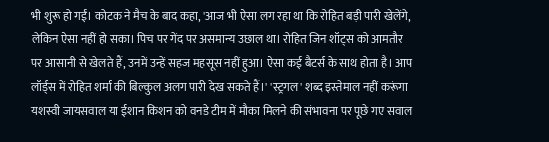भी शुरू हो गईं। कोटक ने मैच के बाद कहा, 'आज भी ऐसा लग रहा था कि रोहित बड़ी पारी खेलेंगे, लेकिन ऐसा नहीं हो सका। पिच पर गेंद पर असमान्य उछाल था। रोहित जिन शॉट्स को आमतौर पर आसानी से खेलते हैं, उनमें उन्हें सहज महसूस नहीं हुआ। ऐसा कई बैटर्स के साथ होता है। आप लॉर्ड्स में रोहित शर्मा की बिल्कुल अलग पारी देख सकते हैं।' 'स्ट्रगल' शब्द इस्तेमाल नहीं करूंगा यशस्वी जायसवाल या ईशान किशन को वनडे टीम में मौका मिलने की संभावना पर पूछे गए सवाल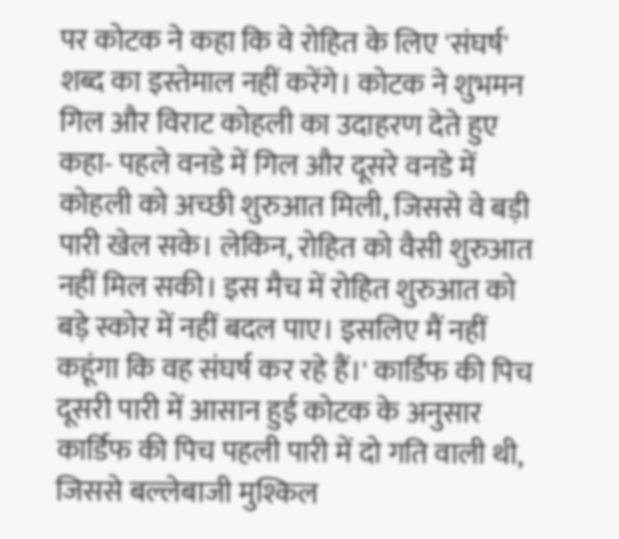पर कोटक ने कहा कि वे रोहित के लिए 'संघर्ष' शब्द का इस्तेमाल नहीं करेंगे। कोटक ने शुभमन गिल और विराट कोहली का उदाहरण देते हुए कहा- पहले वनडे में गिल और दूसरे वनडे में कोहली को अच्छी शुरुआत मिली, जिससे वे बड़ी पारी खेल सके। लेकिन, रोहित को वैसी शुरुआत नहीं मिल सकी। इस मैच में रोहित शुरुआत को बड़े स्कोर में नहीं बदल पाए। इसलिए मैं नहीं कहूंगा कि वह संघर्ष कर रहे हैं।' कार्डिफ की पिच दूसरी पारी में आसान हुई कोटक के अनुसार कार्डिफ की पिच पहली पारी में दो गति वाली थी, जिससे बल्लेबाजी मुश्किल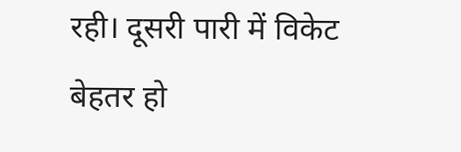रही। दूसरी पारी में विकेट बेहतर हो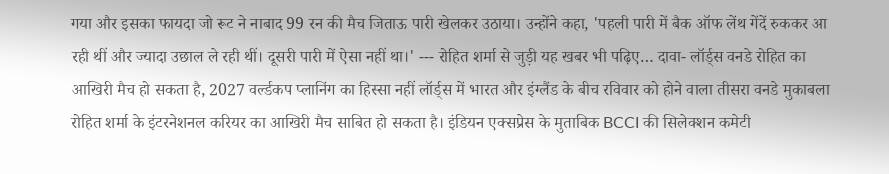गया और इसका फायदा जो रूट ने नाबाद 99 रन की मैच जिताऊ पारी खेलकर उठाया। उन्होंने कहा, 'पहली पारी में बैक ऑफ लेंथ गेंदें रुककर आ रही थीं और ज्यादा उछाल ले रही थीं। दूसरी पारी में ऐसा नहीं था।' --- रोहित शर्मा से जुड़ी यह खबर भी पढ़िए… दावा- लॉर्ड्स वनडे रोहित का आखिरी मैच हो सकता है, 2027 वर्ल्डकप प्लानिंग का हिस्सा नहीं लॉर्ड्स में भारत और इंग्लैंड के बीच रविवार को होने वाला तीसरा वनडे मुकाबला रोहित शर्मा के इंटरनेशनल करियर का आखिरी मैच साबित हो सकता है। इंडियन एक्सप्रेस के मुताबिक BCCI की सिलेक्शन कमेटी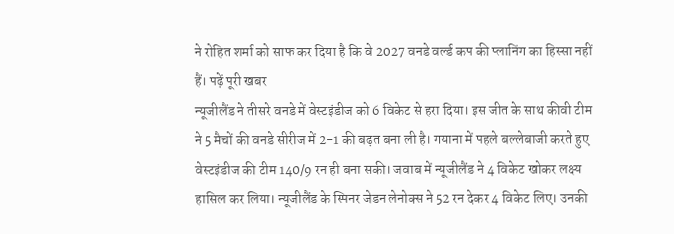ने रोहित शर्मा को साफ कर दिया है कि वे 2027 वनडे वर्ल्ड कप की प्लानिंग का हिस्सा नहीं हैं। पढ़ें पूरी खबर
न्यूजीलैंड ने तीसरे वनडे में वेस्टइंडीज को 6 विकेट से हरा दिया। इस जीत के साथ कीवी टीम ने 5 मैचों की वनडे सीरीज में 2-1 की बढ़त बना ली है। गयाना में पहले बल्लेबाजी करते हुए वेस्टइंडीज की टीम 140/9 रन ही बना सकी। जवाब में न्यूजीलैंड ने 4 विकेट खोकर लक्ष्य हासिल कर लिया। न्यूजीलैंड के स्पिनर जेडन लेनोक्स ने 52 रन देकर 4 विकेट लिए। उनकी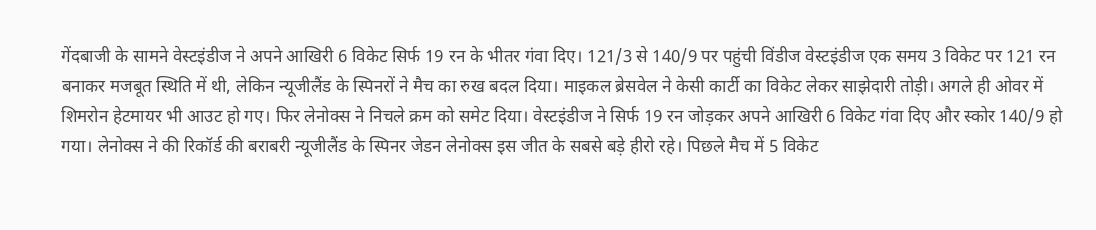गेंदबाजी के सामने वेस्टइंडीज ने अपने आखिरी 6 विकेट सिर्फ 19 रन के भीतर गंवा दिए। 121/3 से 140/9 पर पहुंची विंडीज वेस्टइंडीज एक समय 3 विकेट पर 121 रन बनाकर मजबूत स्थिति में थी, लेकिन न्यूजीलैंड के स्पिनरों ने मैच का रुख बदल दिया। माइकल ब्रेसवेल ने केसी कार्टी का विकेट लेकर साझेदारी तोड़ी। अगले ही ओवर में शिमरोन हेटमायर भी आउट हो गए। फिर लेनोक्स ने निचले क्रम को समेट दिया। वेस्टइंडीज ने सिर्फ 19 रन जोड़कर अपने आखिरी 6 विकेट गंवा दिए और स्कोर 140/9 हो गया। लेनोक्स ने की रिकॉर्ड की बराबरी न्यूजीलैंड के स्पिनर जेडन लेनोक्स इस जीत के सबसे बड़े हीरो रहे। पिछले मैच में 5 विकेट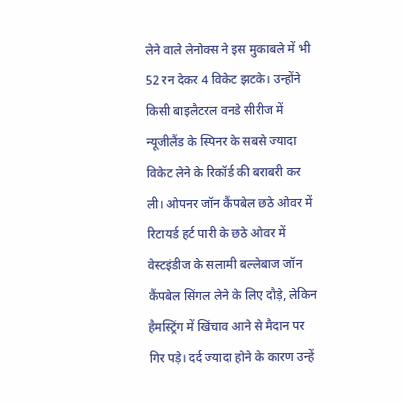लेने वाले लेनोक्स ने इस मुकाबले में भी 52 रन देकर 4 विकेट झटके। उन्होंने किसी बाइलैटरल वनडे सीरीज में न्यूजीलैंड के स्पिनर के सबसे ज्यादा विकेट लेने के रिकॉर्ड की बराबरी कर ली। ओपनर जॉन कैंपबेल छठे ओवर में रिटायर्ड हर्ट पारी के छठे ओवर में वेस्टइंडीज के सलामी बल्लेबाज जॉन कैंपबेल सिंगल लेने के लिए दौड़े, लेकिन हैमस्ट्रिंग में खिंचाव आने से मैदान पर गिर पड़े। दर्द ज्यादा होने के कारण उन्हें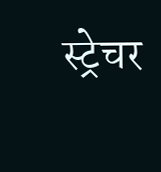स्ट्रेचर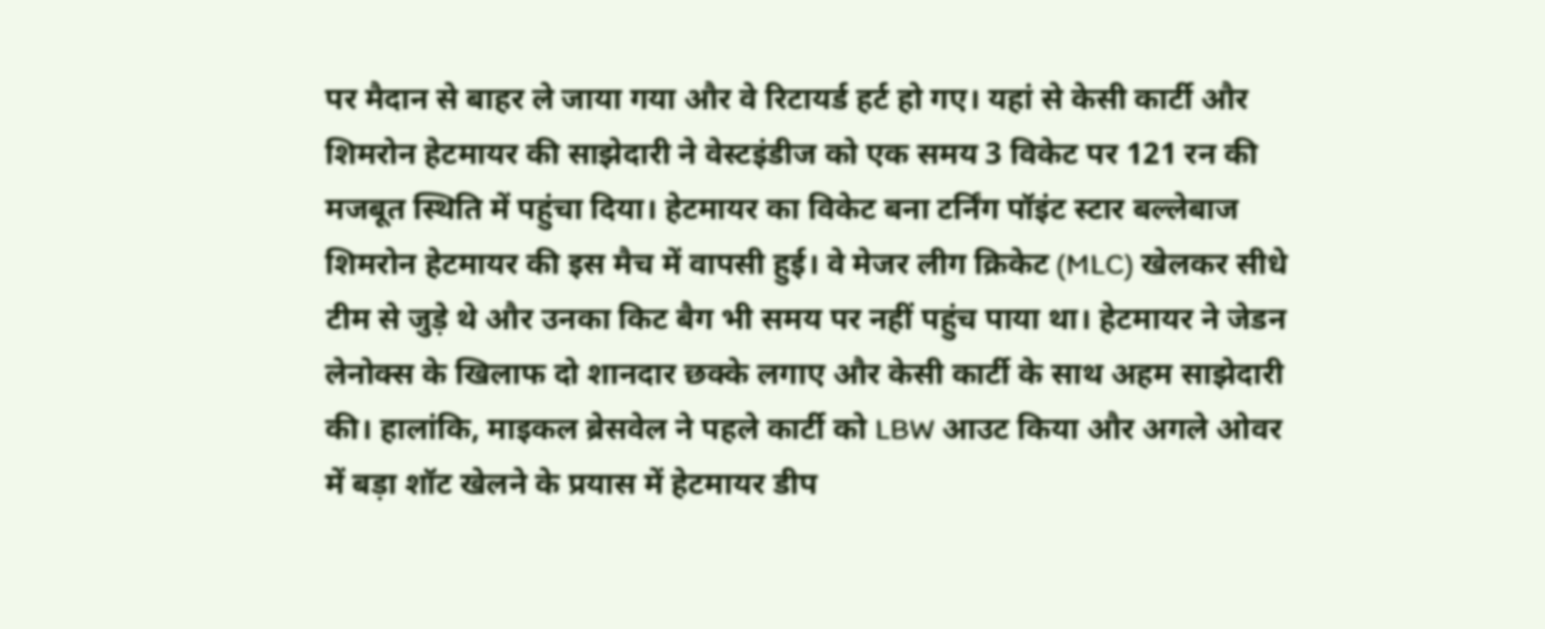पर मैदान से बाहर ले जाया गया और वे रिटायर्ड हर्ट हो गए। यहां से केसी कार्टी और शिमरोन हेटमायर की साझेदारी ने वेस्टइंडीज को एक समय 3 विकेट पर 121 रन की मजबूत स्थिति में पहुंचा दिया। हेटमायर का विकेट बना टर्निंग पॉइंट स्टार बल्लेबाज शिमरोन हेटमायर की इस मैच में वापसी हुई। वे मेजर लीग क्रिकेट (MLC) खेलकर सीधे टीम से जुड़े थे और उनका किट बैग भी समय पर नहीं पहुंच पाया था। हेटमायर ने जेडन लेनोक्स के खिलाफ दो शानदार छक्के लगाए और केसी कार्टी के साथ अहम साझेदारी की। हालांकि, माइकल ब्रेसवेल ने पहले कार्टी को LBW आउट किया और अगले ओवर में बड़ा शॉट खेलने के प्रयास में हेटमायर डीप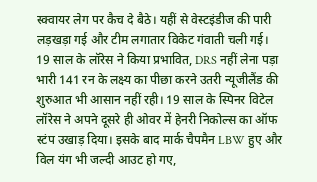स्क्वायर लेग पर कैच दे बैठे। यहीं से वेस्टइंडीज की पारी लड़खड़ा गई और टीम लगातार विकेट गंवाती चली गई। 19 साल के लॉरेस ने किया प्रभावित, DRS नहीं लेना पड़ा भारी 141 रन के लक्ष्य का पीछा करने उतरी न्यूजीलैंड की शुरुआत भी आसान नहीं रही। 19 साल के स्पिनर विटेल लॉरेस ने अपने दूसरे ही ओवर में हेनरी निकोल्स का ऑफ स्टंप उखाड़ दिया। इसके बाद मार्क चैपमैन LBW हुए और विल यंग भी जल्दी आउट हो गए,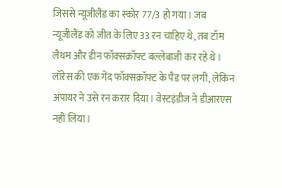जिससे न्यूजीलैंड का स्कोर 77/3 हो गया। जब न्यूजीलैंड को जीत के लिए 33 रन चाहिए थे, तब टॉम लैथम और डीन फॉक्सक्रॉफ्ट बल्लेबाजी कर रहे थे। लॉरेस की एक गेंद फॉक्सक्रॉफ्ट के पैड पर लगी, लेकिन अंपायर ने उसे रन करार दिया। वेस्टइंडीज ने डीआरएस नहीं लिया।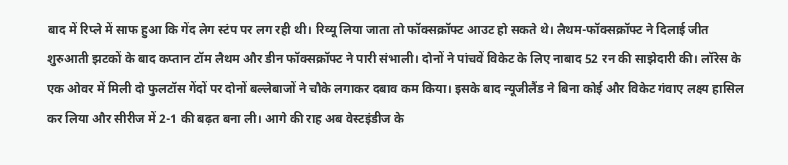बाद में रिप्ले में साफ हुआ कि गेंद लेग स्टंप पर लग रही थी। रिव्यू लिया जाता तो फॉक्सक्रॉफ्ट आउट हो सकते थे। लैथम-फॉक्सक्रॉफ्ट ने दिलाई जीत शुरुआती झटकों के बाद कप्तान टॉम लैथम और डीन फॉक्सक्रॉफ्ट ने पारी संभाली। दोनों ने पांचवें विकेट के लिए नाबाद 52 रन की साझेदारी की। लॉरेस के एक ओवर में मिली दो फुलटॉस गेंदों पर दोनों बल्लेबाजों ने चौके लगाकर दबाव कम किया। इसके बाद न्यूजीलैंड ने बिना कोई और विकेट गंवाए लक्ष्य हासिल कर लिया और सीरीज में 2-1 की बढ़त बना ली। आगे की राह अब वेस्टइंडीज के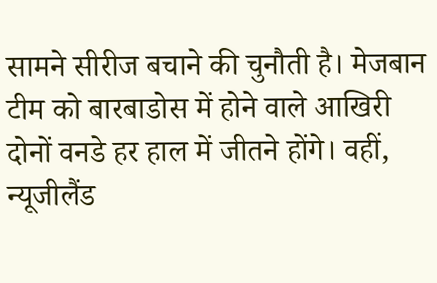सामने सीरीज बचाने की चुनौती है। मेजबान टीम को बारबाडोस में होने वाले आखिरी दोनों वनडे हर हाल में जीतने होंगे। वहीं, न्यूजीलैंड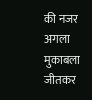की नजर अगला मुकाबला जीतकर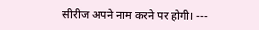सीरीज अपने नाम करने पर होगी। ---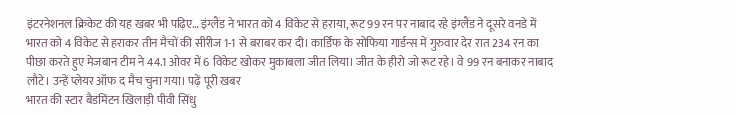इंटरनेशनल क्रिकेट की यह खबर भी पढ़िए… इंग्लैंड ने भारत को 4 विकेट से हराया, रूट 99 रन पर नाबाद रहे इंग्लैंड ने दूसरे वनडे में भारत को 4 विकेट से हराकर तीन मैचों की सीरीज 1-1 से बराबर कर दी। कार्डिफ के सोफिया गार्डन्स में गुरुवार देर रात 234 रन का पीछा करते हुए मेजबान टीम ने 44.1 ओवर में 6 विकेट खोकर मुकाबला जीत लिया। जीत के हीरो जो रूट रहे। वे 99 रन बनाकर नाबाद लौटे। उन्हें प्लेयर ऑफ द मैच चुना गया। पढ़ें पूरी खबर
भारत की स्टार बैडमिंटन खिलाड़ी पीवी सिंधु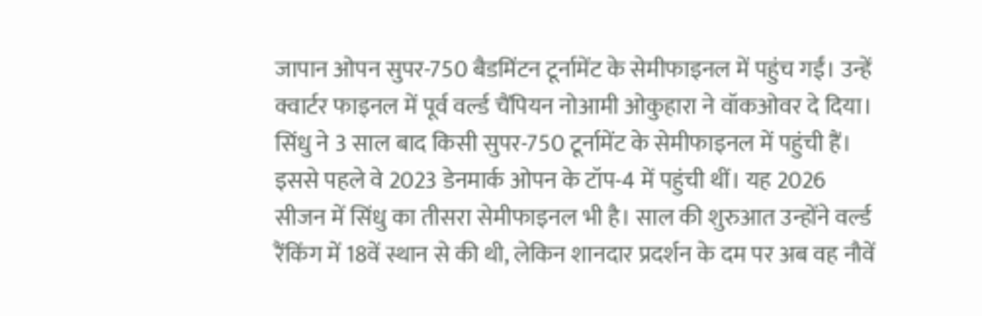जापान ओपन सुपर-750 बैडमिंटन टूर्नामेंट के सेमीफाइनल में पहुंच गईं। उन्हें क्वार्टर फाइनल में पूर्व वर्ल्ड चैंपियन नोआमी ओकुहारा ने वॉकओवर दे दिया। सिंधु ने 3 साल बाद किसी सुपर-750 टूर्नामेंट के सेमीफाइनल में पहुंची हैं। इससे पहले वे 2023 डेनमार्क ओपन के टॉप-4 में पहुंची थीं। यह 2026 सीजन में सिंधु का तीसरा सेमीफाइनल भी है। साल की शुरुआत उन्होंने वर्ल्ड रैंकिंग में 18वें स्थान से की थी, लेकिन शानदार प्रदर्शन के दम पर अब वह नौवें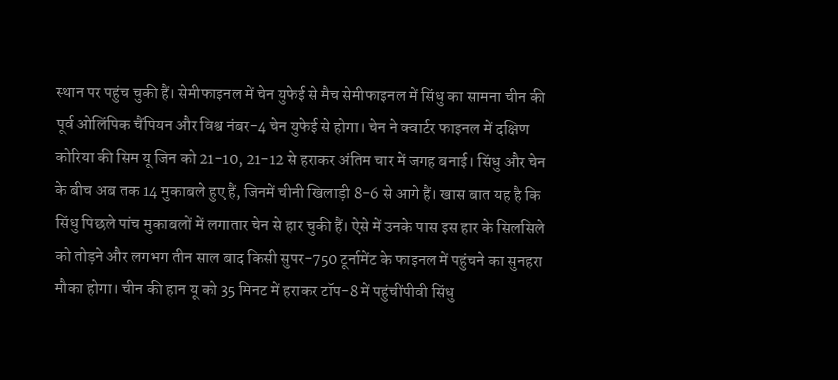स्थान पर पहुंच चुकी हैं। सेमीफाइनल में चेन युफेई से मैच सेमीफाइनल में सिंधु का सामना चीन की पूर्व ओलिंपिक चैंपियन और विश्व नंबर-4 चेन युफेई से होगा। चेन ने क्वार्टर फाइनल में दक्षिण कोरिया की सिम यू जिन को 21-10, 21-12 से हराकर अंतिम चार में जगह बनाई। सिंधु और चेन के बीच अब तक 14 मुकाबले हुए हैं, जिनमें चीनी खिलाड़ी 8-6 से आगे हैं। खास बात यह है कि सिंधु पिछले पांच मुकाबलों में लगातार चेन से हार चुकी हैं। ऐसे में उनके पास इस हार के सिलसिले को तोड़ने और लगभग तीन साल बाद किसी सुपर-750 टूर्नामेंट के फाइनल में पहुंचने का सुनहरा मौका होगा। चीन की हान यू को 35 मिनट में हराकर टॉप-8 में पहुंचींपीवी सिंधु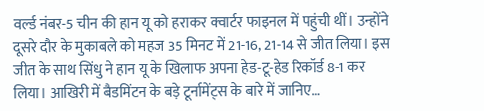वर्ल्ड नंबर-5 चीन की हान यू को हराकर क्वार्टर फाइनल में पहुंची थीं। उन्होंने दूसरे दौर के मुकाबले को महज 35 मिनट में 21-16, 21-14 से जीत लिया। इस जीत के साथ सिंधु ने हान यू के खिलाफ अपना हेड-टू-हेड रिकॉर्ड 8-1 कर लिया। आखिरी में बैडमिंटन के बड़े टूर्नामेंट्स के बारे में जानिए…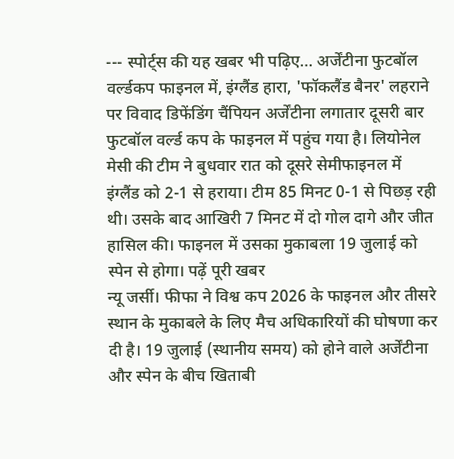--- स्पोर्ट्स की यह खबर भी पढ़िए… अर्जेंटीना फुटबॉल वर्ल्डकप फाइनल में, इंग्लैंड हारा, 'फॉकलैंड बैनर' लहराने पर विवाद डिफेंडिंग चैंपियन अर्जेंटीना लगातार दूसरी बार फुटबॉल वर्ल्ड कप के फाइनल में पहुंच गया है। लियोनेल मेसी की टीम ने बुधवार रात को दूसरे सेमीफाइनल में इंग्लैंड को 2-1 से हराया। टीम 85 मिनट 0-1 से पिछड़ रही थी। उसके बाद आखिरी 7 मिनट में दो गोल दागे और जीत हासिल की। फाइनल में उसका मुकाबला 19 जुलाई को स्पेन से होगा। पढ़ें पूरी खबर
न्यू जर्सी। फीफा ने विश्व कप 2026 के फाइनल और तीसरे स्थान के मुकाबले के लिए मैच अधिकारियों की घोषणा कर दी है। 19 जुलाई (स्थानीय समय) को होने वाले अर्जेंटीना और स्पेन के बीच खिताबी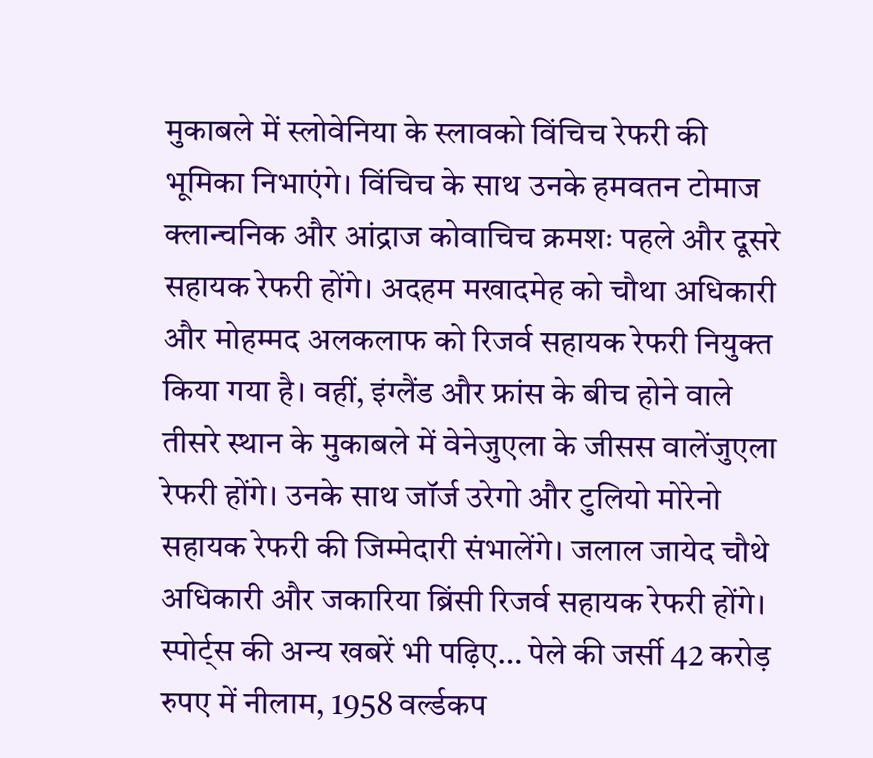मुकाबले में स्लोवेनिया के स्लावको विंचिच रेफरी की भूमिका निभाएंगे। विंचिच के साथ उनके हमवतन टोमाज क्लान्चनिक और आंद्राज कोवाचिच क्रमशः पहले और दूसरे सहायक रेफरी होंगे। अदहम मखादमेह को चौथा अधिकारी और मोहम्मद अलकलाफ को रिजर्व सहायक रेफरी नियुक्त किया गया है। वहीं, इंग्लैंड और फ्रांस के बीच होने वाले तीसरे स्थान के मुकाबले में वेनेजुएला के जीसस वालेंजुएला रेफरी होंगे। उनके साथ जॉर्ज उरेगो और टुलियो मोरेनो सहायक रेफरी की जिम्मेदारी संभालेंगे। जलाल जायेद चौथे अधिकारी और जकारिया ब्रिंसी रिजर्व सहायक रेफरी होंगे। स्पोर्ट्स की अन्य खबरें भी पढ़िए… पेले की जर्सी 42 करोड़ रुपए में नीलाम, 1958 वर्ल्डकप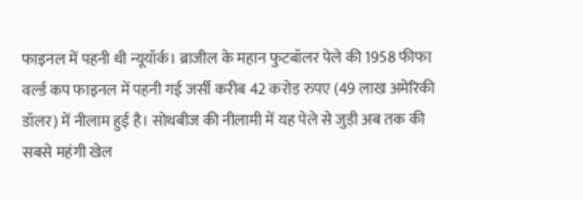फाइनल में पहनी थी न्यूयॉर्क। ब्राजील के महान फुटबॉलर पेले की 1958 फीफा वर्ल्ड कप फाइनल में पहनी गई जर्सी करीब 42 करोड़ रुपए (49 लाख अमेरिकी डॉलर) में नीलाम हुई है। सोथबीज की नीलामी में यह पेले से जुड़ी अब तक की सबसे महंगी खेल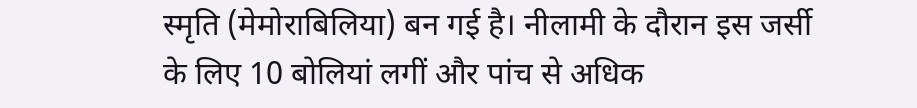स्मृति (मेमोराबिलिया) बन गई है। नीलामी के दौरान इस जर्सी के लिए 10 बोलियां लगीं और पांच से अधिक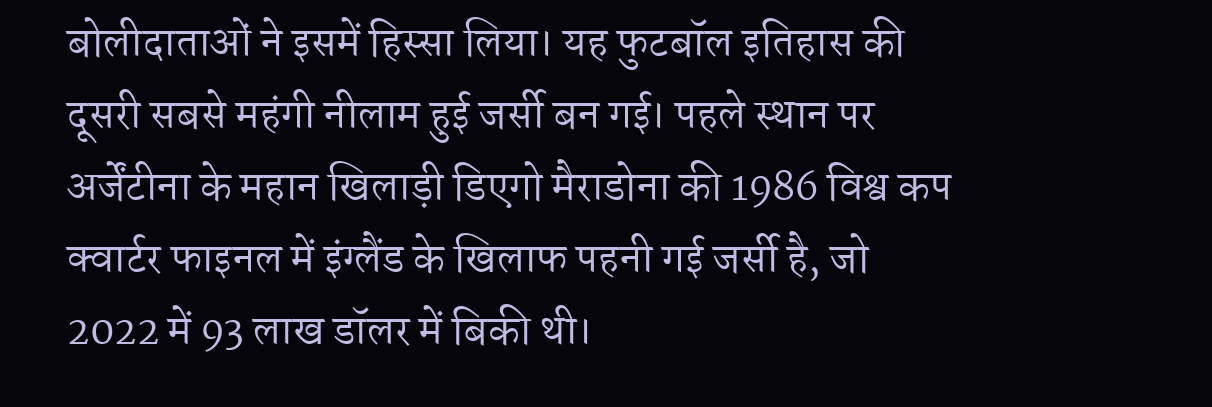बोलीदाताओं ने इसमें हिस्सा लिया। यह फुटबॉल इतिहास की दूसरी सबसे महंगी नीलाम हुई जर्सी बन गई। पहले स्थान पर अर्जेंटीना के महान खिलाड़ी डिएगो मैराडोना की 1986 विश्व कप क्वार्टर फाइनल में इंग्लैंड के खिलाफ पहनी गई जर्सी है, जो 2022 में 93 लाख डॉलर में बिकी थी।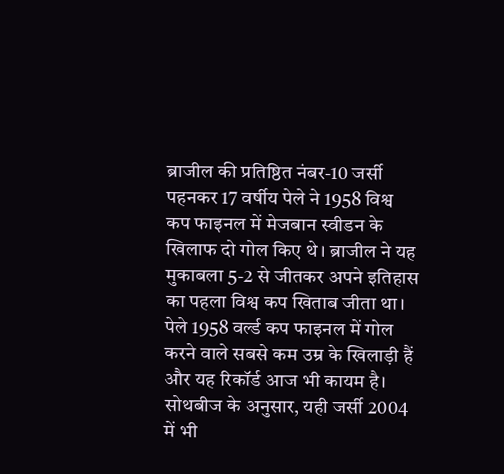ब्राजील की प्रतिष्ठित नंबर-10 जर्सी पहनकर 17 वर्षीय पेले ने 1958 विश्व कप फाइनल में मेजबान स्वीडन के खिलाफ दो गोल किए थे। ब्राजील ने यह मुकाबला 5-2 से जीतकर अपने इतिहास का पहला विश्व कप खिताब जीता था। पेले 1958 वर्ल्ड कप फाइनल में गोल करने वाले सबसे कम उम्र के खिलाड़ी हैं और यह रिकॉर्ड आज भी कायम है। सोथबीज के अनुसार, यही जर्सी 2004 में भी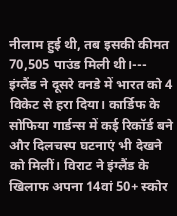नीलाम हुई थी, तब इसकी कीमत 70,505 पाउंड मिली थी।---
इंग्लैंड ने दूसरे वनडे में भारत को 4 विकेट से हरा दिया। कार्डिफ के सोफिया गार्डन्स में कई रिकॉर्ड बने और दिलचस्प घटनाएं भी देखने को मिलीं। विराट ने इंग्लैंड के खिलाफ अपना 14वां 50+ स्कोर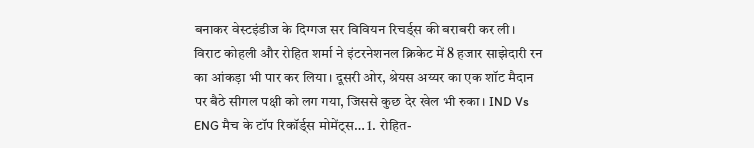बनाकर वेस्टइंडीज के दिग्गज सर विवियन रिचर्ड्स की बराबरी कर ली। विराट कोहली और रोहित शर्मा ने इंटरनेशनल क्रिकेट में 8 हजार साझेदारी रन का आंकड़ा भी पार कर लिया। दूसरी ओर, श्रेयस अय्यर का एक शॉट मैदान पर बैठे सीगल पक्षी को लग गया, जिससे कुछ देर खेल भी रुका। IND Vs ENG मैच के टॉप रिकॉर्ड्स मोमेंट्स… 1. रोहित-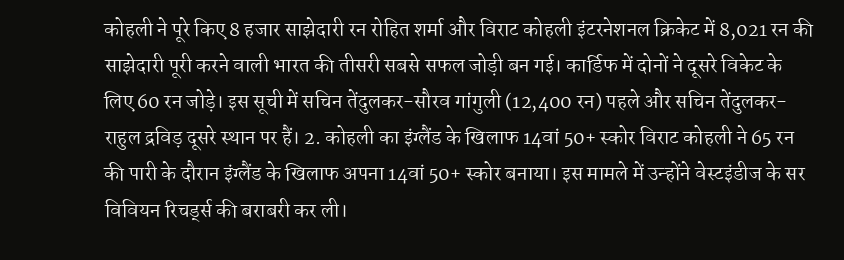कोहली ने पूरे किए 8 हजार साझेदारी रन रोहित शर्मा और विराट कोहली इंटरनेशनल क्रिकेट में 8,021 रन की साझेदारी पूरी करने वाली भारत की तीसरी सबसे सफल जोड़ी बन गई। कार्डिफ में दोनों ने दूसरे विकेट के लिए 60 रन जोड़े। इस सूची में सचिन तेंदुलकर-सौरव गांगुली (12,400 रन) पहले और सचिन तेंदुलकर-राहुल द्रविड़ दूसरे स्थान पर हैं। 2. कोहली का इंग्लैंड के खिलाफ 14वां 50+ स्कोर विराट कोहली ने 65 रन की पारी के दौरान इंग्लैंड के खिलाफ अपना 14वां 50+ स्कोर बनाया। इस मामले में उन्होंने वेस्टइंडीज के सर विवियन रिचर्ड्स की बराबरी कर ली।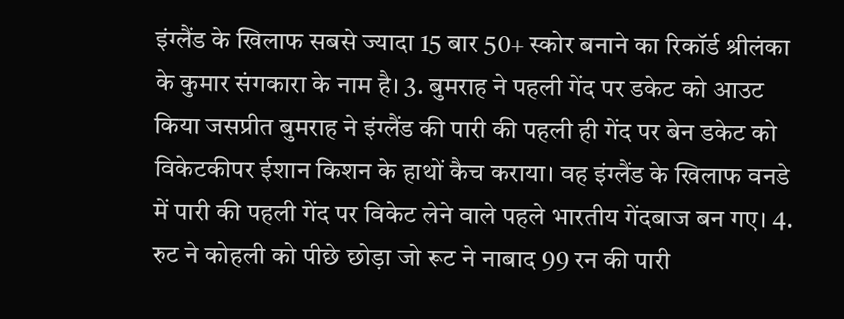इंग्लैंड के खिलाफ सबसे ज्यादा 15 बार 50+ स्कोर बनाने का रिकॉर्ड श्रीलंका के कुमार संगकारा के नाम है। 3. बुमराह ने पहली गेंद पर डकेट को आउट किया जसप्रीत बुमराह ने इंग्लैंड की पारी की पहली ही गेंद पर बेन डकेट को विकेटकीपर ईशान किशन के हाथों कैच कराया। वह इंग्लैंड के खिलाफ वनडे में पारी की पहली गेंद पर विकेट लेने वाले पहले भारतीय गेंदबाज बन गए। 4. रुट ने कोहली को पीछे छोड़ा जो रूट ने नाबाद 99 रन की पारी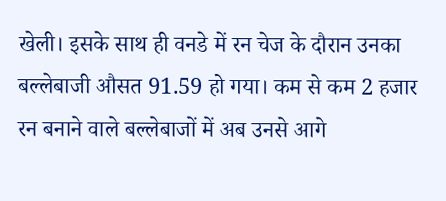खेली। इसके साथ ही वनडे में रन चेज के दौरान उनका बल्लेबाजी औसत 91.59 हो गया। कम से कम 2 हजार रन बनाने वाले बल्लेबाजों में अब उनसे आगे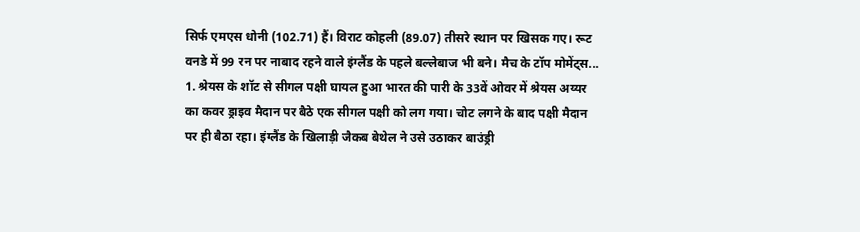सिर्फ एमएस धोनी (102.71) हैं। विराट कोहली (89.07) तीसरे स्थान पर खिसक गए। रूट वनडे में 99 रन पर नाबाद रहने वाले इंग्लैंड के पहले बल्लेबाज भी बने। मैच के टॉप मोमेंट्स... 1. श्रेयस के शॉट से सीगल पक्षी घायल हुआ भारत की पारी के 33वें ओवर में श्रेयस अय्यर का कवर ड्राइव मैदान पर बैठे एक सीगल पक्षी को लग गया। चोट लगने के बाद पक्षी मैदान पर ही बैठा रहा। इंग्लैंड के खिलाड़ी जैकब बेथेल ने उसे उठाकर बाउंड्री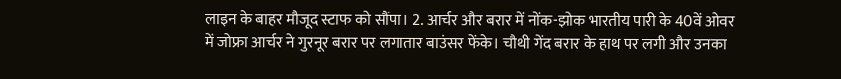लाइन के बाहर मौजूद स्टाफ को सौंपा। 2. आर्चर और बरार में नोंक-झोक भारतीय पारी के 40वें ओवर में जोफ्रा आर्चर ने गुरनूर बरार पर लगातार बाउंसर फेंके। चौथी गेंद बरार के हाथ पर लगी और उनका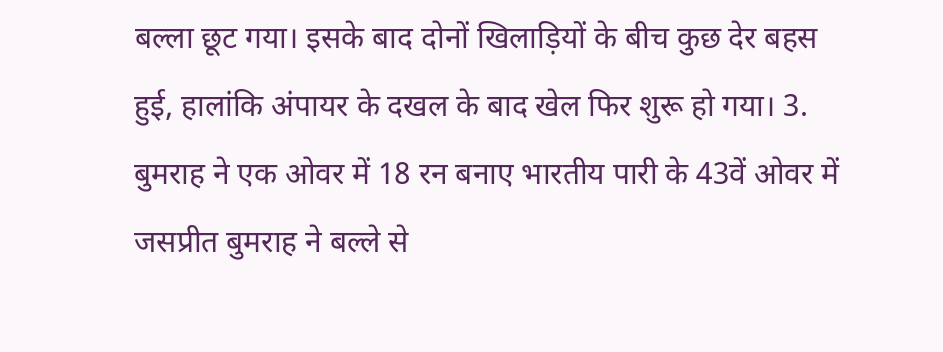बल्ला छूट गया। इसके बाद दोनों खिलाड़ियों के बीच कुछ देर बहस हुई, हालांकि अंपायर के दखल के बाद खेल फिर शुरू हो गया। 3. बुमराह ने एक ओवर में 18 रन बनाए भारतीय पारी के 43वें ओवर में जसप्रीत बुमराह ने बल्ले से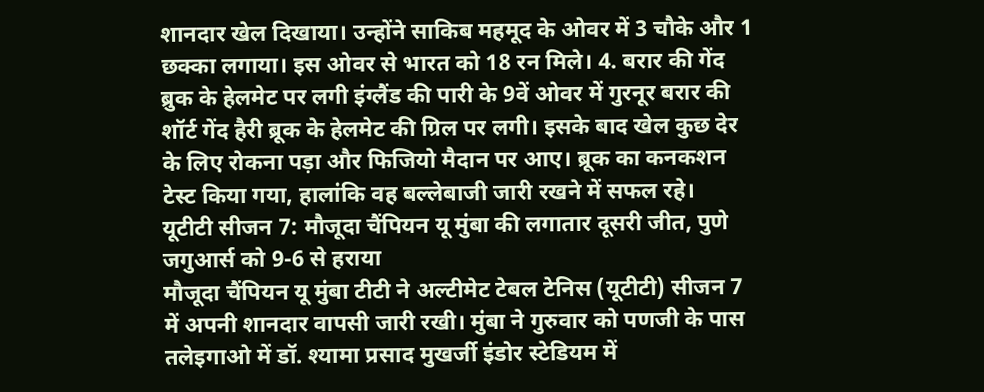शानदार खेल दिखाया। उन्होंने साकिब महमूद के ओवर में 3 चौके और 1 छक्का लगाया। इस ओवर से भारत को 18 रन मिले। 4. बरार की गेंद ब्रुक के हेलमेट पर लगी इंग्लैंड की पारी के 9वें ओवर में गुरनूर बरार की शॉर्ट गेंद हैरी ब्रूक के हेलमेट की ग्रिल पर लगी। इसके बाद खेल कुछ देर के लिए रोकना पड़ा और फिजियो मैदान पर आए। ब्रूक का कनकशन टेस्ट किया गया, हालांकि वह बल्लेबाजी जारी रखने में सफल रहे।
यूटीटी सीजन 7: मौजूदा चैंपियन यू मुंबा की लगातार दूसरी जीत, पुणे जगुआर्स को 9-6 से हराया
मौजूदा चैंपियन यू मुंबा टीटी ने अल्टीमेट टेबल टेनिस (यूटीटी) सीजन 7 में अपनी शानदार वापसी जारी रखी। मुंबा ने गुरुवार को पणजी के पास तलेइगाओ में डॉ. श्यामा प्रसाद मुखर्जी इंडोर स्टेडियम में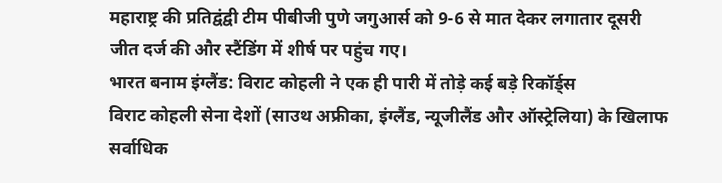महाराष्ट्र की प्रतिद्वंद्वी टीम पीबीजी पुणे जगुआर्स को 9-6 से मात देकर लगातार दूसरी जीत दर्ज की और स्टैंडिंग में शीर्ष पर पहुंच गए।
भारत बनाम इंग्लैंड: विराट कोहली ने एक ही पारी में तोड़े कई बड़े रिकॉर्ड्स
विराट कोहली सेना देशों (साउथ अफ्रीका, इंग्लैंड, न्यूजीलैंड और ऑस्ट्रेलिया) के खिलाफ सर्वाधिक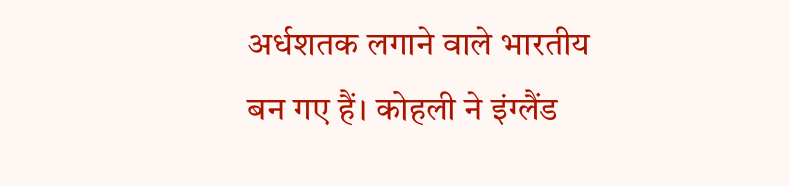अर्धशतक लगाने वाले भारतीय बन गए हैं। कोहली ने इंग्लैंड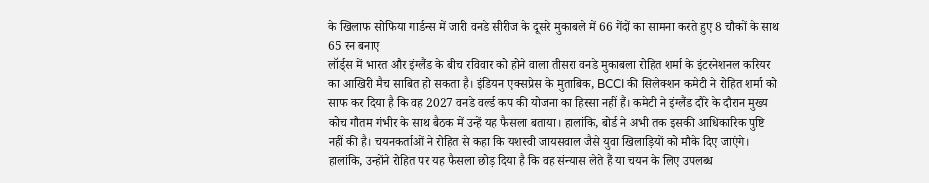के खिलाफ सोफिया गार्डन्स में जारी वनडे सीरीज के दूसरे मुकाबले में 66 गेंदों का सामना करते हुए 8 चौकों के साथ 65 रन बनाए
लॉर्ड्स में भारत और इंग्लैंड के बीच रविवार को होने वाला तीसरा वनडे मुकाबला रोहित शर्मा के इंटरनेशनल करियर का आखिरी मैच साबित हो सकता है। इंडियन एक्सप्रेस के मुताबिक, BCCI की सिलेक्शन कमेटी ने रोहित शर्मा को साफ कर दिया है कि वह 2027 वनडे वर्ल्ड कप की योजना का हिस्सा नहीं हैं। कमेटी ने इंग्लैंड दौरे के दौरान मुख्य कोच गौतम गंभीर के साथ बैठक में उन्हें यह फैसला बताया। हालांकि, बोर्ड ने अभी तक इसकी आधिकारिक पुष्टि नहीं की है। चयनकर्ताओं ने रोहित से कहा कि यशस्वी जायसवाल जैसे युवा खिलाड़ियों को मौके दिए जाएंगे। हालांकि, उन्होंने रोहित पर यह फैसला छोड़ दिया है कि वह संन्यास लेते हैं या चयन के लिए उपलब्ध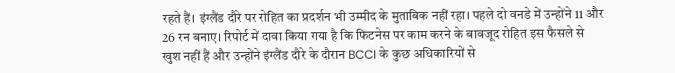रहते हैं। इंग्लैंड दौरे पर रोहित का प्रदर्शन भी उम्मीद के मुताबिक नहीं रहा। पहले दो वनडे में उन्होंने 11 और 26 रन बनाए। रिपोर्ट में दावा किया गया है कि फिटनेस पर काम करने के बावजूद रोहित इस फैसले से खुश नहीं हैं और उन्होंने इंग्लैंड दौरे के दौरान BCCI के कुछ अधिकारियों से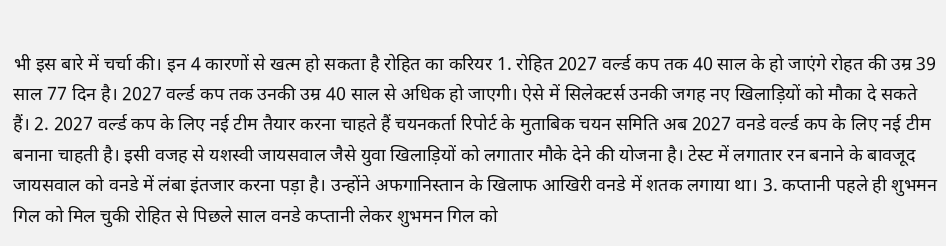भी इस बारे में चर्चा की। इन 4 कारणों से खत्म हो सकता है रोहित का करियर 1. रोहित 2027 वर्ल्ड कप तक 40 साल के हो जाएंगे रोहत की उम्र 39 साल 77 दिन है। 2027 वर्ल्ड कप तक उनकी उम्र 40 साल से अधिक हो जाएगी। ऐसे में सिलेक्टर्स उनकी जगह नए खिलाड़ियों को मौका दे सकते हैं। 2. 2027 वर्ल्ड कप के लिए नई टीम तैयार करना चाहते हैं चयनकर्ता रिपोर्ट के मुताबिक चयन समिति अब 2027 वनडे वर्ल्ड कप के लिए नई टीम बनाना चाहती है। इसी वजह से यशस्वी जायसवाल जैसे युवा खिलाड़ियों को लगातार मौके देने की योजना है। टेस्ट में लगातार रन बनाने के बावजूद जायसवाल को वनडे में लंबा इंतजार करना पड़ा है। उन्होंने अफगानिस्तान के खिलाफ आखिरी वनडे में शतक लगाया था। 3. कप्तानी पहले ही शुभमन गिल को मिल चुकी रोहित से पिछले साल वनडे कप्तानी लेकर शुभमन गिल को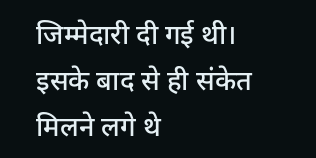जिम्मेदारी दी गई थी। इसके बाद से ही संकेत मिलने लगे थे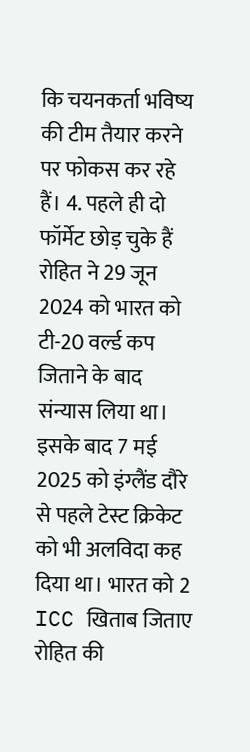कि चयनकर्ता भविष्य की टीम तैयार करने पर फोकस कर रहे हैं। 4. पहले ही दो फॉर्मेट छोड़ चुके हैं रोहित ने 29 जून 2024 को भारत को टी-20 वर्ल्ड कप जिताने के बाद संन्यास लिया था। इसके बाद 7 मई 2025 को इंग्लैंड दौरे से पहले टेस्ट क्रिकेट को भी अलविदा कह दिया था। भारत को 2 ICC खिताब जिताए रोहित की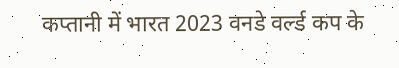कप्तानी में भारत 2023 वनडे वर्ल्ड कप के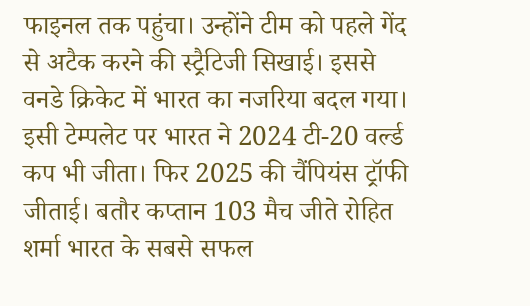फाइनल तक पहुंचा। उन्होंने टीम को पहले गेंद से अटैक करने की स्ट्रैटिजी सिखाई। इससे वनडे क्रिकेट में भारत का नजरिया बदल गया। इसी टेम्पलेट पर भारत ने 2024 टी-20 वर्ल्ड कप भी जीता। फिर 2025 की चैंपियंस ट्रॉफी जीताई। बतौर कप्तान 103 मैच जीते रोहित शर्मा भारत के सबसे सफल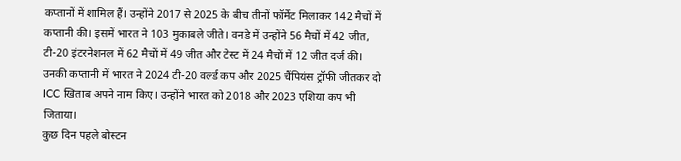कप्तानों में शामिल हैं। उन्होंने 2017 से 2025 के बीच तीनों फॉर्मेट मिलाकर 142 मैचों में कप्तानी की। इसमें भारत ने 103 मुकाबले जीते। वनडे में उन्होंने 56 मैचों में 42 जीत, टी-20 इंटरनेशनल में 62 मैचों में 49 जीत और टेस्ट में 24 मैचों में 12 जीत दर्ज की। उनकी कप्तानी में भारत ने 2024 टी-20 वर्ल्ड कप और 2025 चैंपियंस ट्रॉफी जीतकर दो ICC खिताब अपने नाम किए। उन्होंने भारत को 2018 और 2023 एशिया कप भी जिताया।
कुछ दिन पहले बोस्टन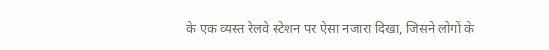के एक व्यस्त रेलवे स्टेशन पर ऐसा नजारा दिखा, जिसने लोगों के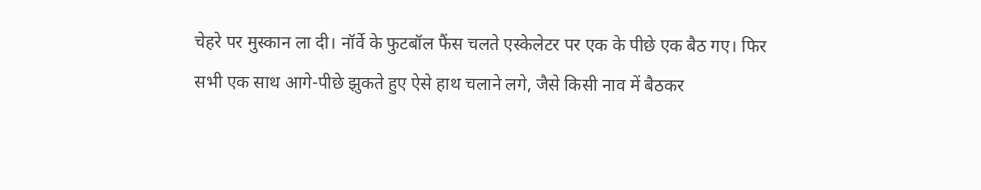चेहरे पर मुस्कान ला दी। नॉर्वे के फुटबॉल फैंस चलते एस्केलेटर पर एक के पीछे एक बैठ गए। फिर सभी एक साथ आगे-पीछे झुकते हुए ऐसे हाथ चलाने लगे, जैसे किसी नाव में बैठकर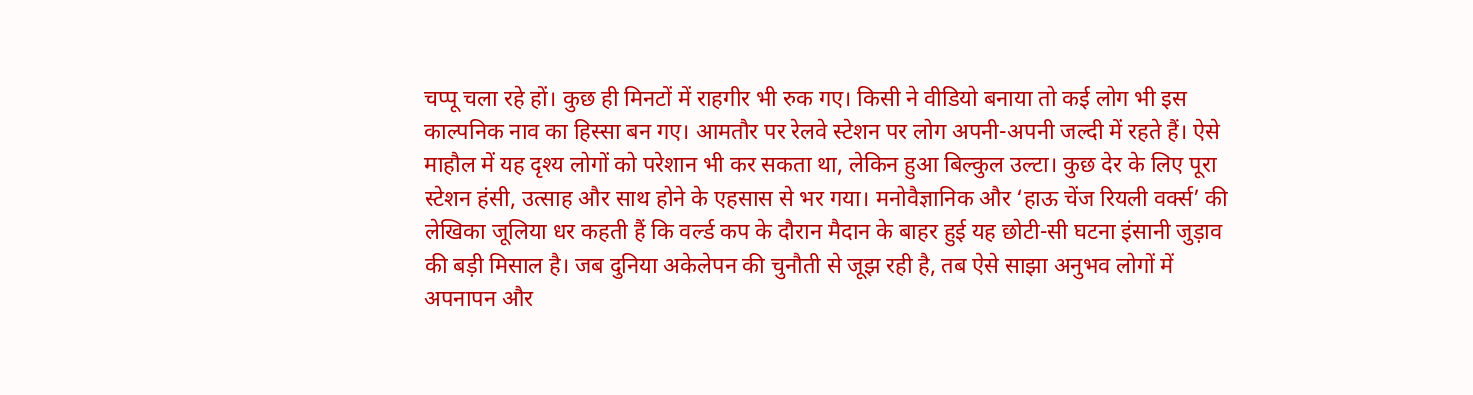चप्पू चला रहे हों। कुछ ही मिनटों में राहगीर भी रुक गए। किसी ने वीडियो बनाया तो कई लोग भी इस काल्पनिक नाव का हिस्सा बन गए। आमतौर पर रेलवे स्टेशन पर लोग अपनी-अपनी जल्दी में रहते हैं। ऐसे माहौल में यह दृश्य लोगों को परेशान भी कर सकता था, लेकिन हुआ बिल्कुल उल्टा। कुछ देर के लिए पूरा स्टेशन हंसी, उत्साह और साथ होने के एहसास से भर गया। मनोवैज्ञानिक और ‘हाऊ चेंज रियली वर्क्स’ की लेखिका जूलिया धर कहती हैं कि वर्ल्ड कप के दौरान मैदान के बाहर हुई यह छोटी-सी घटना इंसानी जुड़ाव की बड़ी मिसाल है। जब दुनिया अकेलेपन की चुनौती से जूझ रही है, तब ऐसे साझा अनुभव लोगों में अपनापन और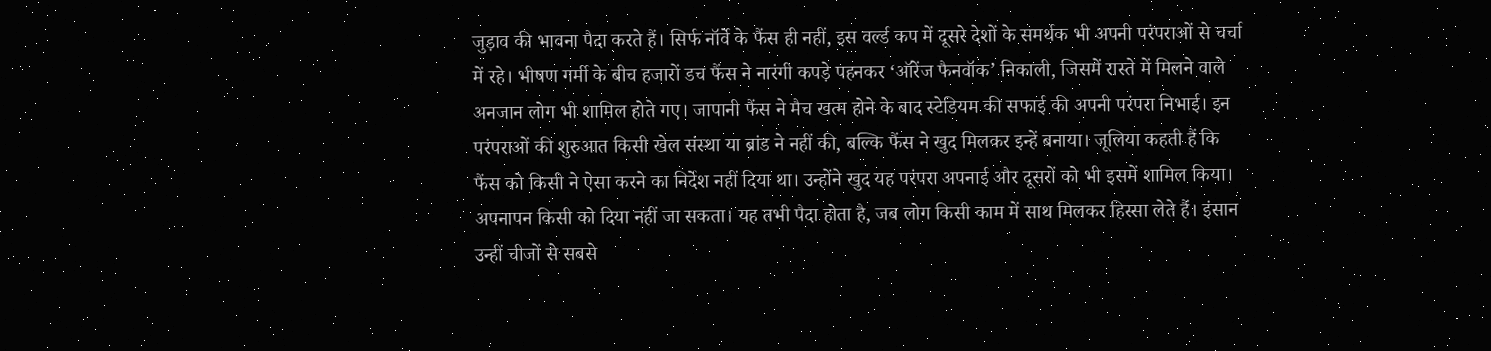जुड़ाव की भावना पैदा करते हैं। सिर्फ नॉर्वे के फैंस ही नहीं, इस वर्ल्ड कप में दूसरे देशों के समर्थक भी अपनी परंपराओं से चर्चा में रहे। भीषण गर्मी के बीच हजारों डच फैंस ने नारंगी कपड़े पहनकर ‘ऑरेंज फैनवॉक’ निकाली, जिसमें रास्ते में मिलने वाले अनजान लोग भी शामिल होते गए। जापानी फैंस ने मैच खत्म होने के बाद स्टेडियम की सफाई की अपनी परंपरा निभाई। इन परंपराओं की शुरुआत किसी खेल संस्था या ब्रांड ने नहीं की, बल्कि फैंस ने खुद मिलकर इन्हें बनाया। जूलिया कहती हैं कि फैंस को किसी ने ऐसा करने का निर्देश नहीं दिया था। उन्होंने खुद यह परंपरा अपनाई और दूसरों को भी इसमें शामिल किया। अपनापन किसी को दिया नहीं जा सकता। यह तभी पैदा होता है, जब लोग किसी काम में साथ मिलकर हिस्सा लेते हैं। इंसान उन्हीं चीजों से सबसे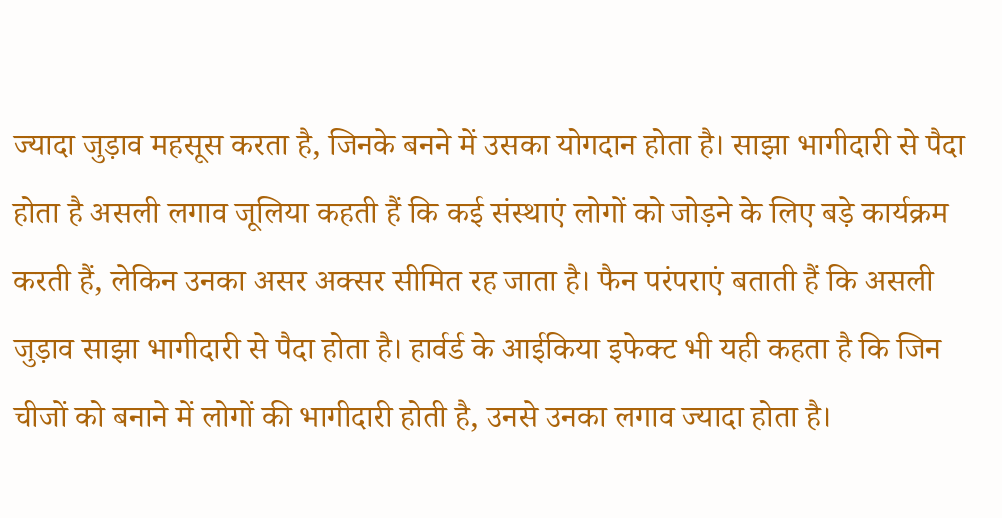ज्यादा जुड़ाव महसूस करता है, जिनके बनने में उसका योगदान होता है। साझा भागीदारी से पैदा होता है असली लगाव जूलिया कहती हैं कि कई संस्थाएं लोगों को जोड़ने के लिए बड़े कार्यक्रम करती हैं, लेकिन उनका असर अक्सर सीमित रह जाता है। फैन परंपराएं बताती हैं कि असली जुड़ाव साझा भागीदारी से पैदा होता है। हार्वर्ड के आईकिया इफेक्ट भी यही कहता है कि जिन चीजों को बनाने में लोगों की भागीदारी होती है, उनसे उनका लगाव ज्यादा होता है।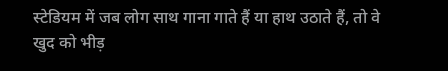स्टेडियम में जब लोग साथ गाना गाते हैं या हाथ उठाते हैं, तो वे खुद को भीड़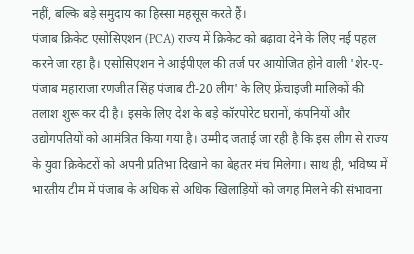नहीं, बल्कि बड़े समुदाय का हिस्सा महसूस करते हैं।
पंजाब क्रिकेट एसोसिएशन (PCA) राज्य में क्रिकेट को बढ़ावा देने के लिए नई पहल करने जा रहा है। एसोसिएशन ने आईपीएल की तर्ज पर आयोजित होने वाली 'शेर-ए-पंजाब महाराजा रणजीत सिंह पंजाब टी-20 लीग' के लिए फ्रेंचाइजी मालिकों की तलाश शुरू कर दी है। इसके लिए देश के बड़े कॉरपोरेट घरानों, कंपनियों और उद्योगपतियों को आमंत्रित किया गया है। उम्मीद जताई जा रही है कि इस लीग से राज्य के युवा क्रिकेटरों को अपनी प्रतिभा दिखाने का बेहतर मंच मिलेगा। साथ ही, भविष्य में भारतीय टीम में पंजाब के अधिक से अधिक खिलाड़ियों को जगह मिलने की संभावना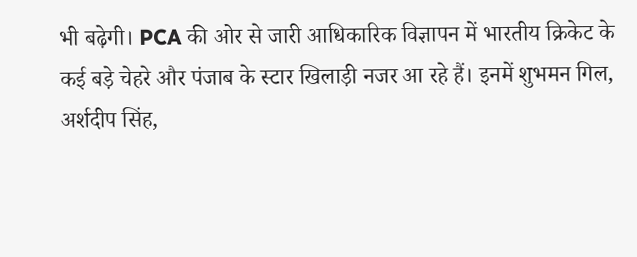भी बढ़ेगी। PCA की ओर से जारी आधिकारिक विज्ञापन में भारतीय क्रिकेट के कई बड़े चेहरे और पंजाब के स्टार खिलाड़ी नजर आ रहे हैं। इनमें शुभमन गिल, अर्शदीप सिंह,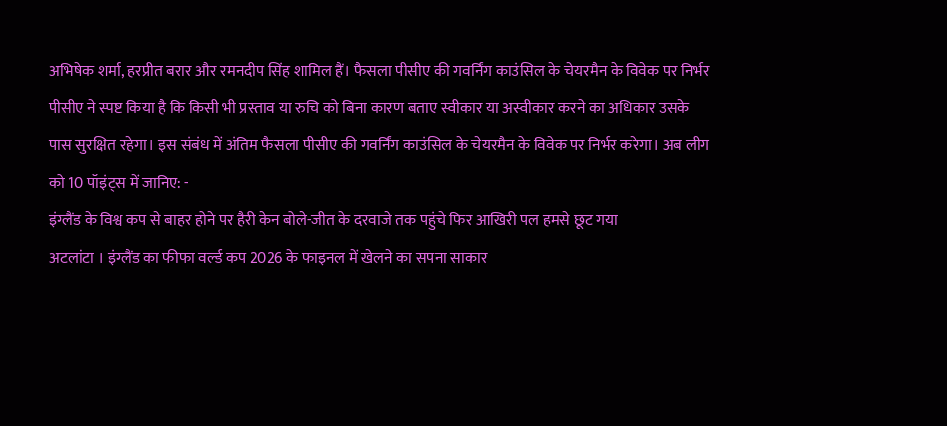अभिषेक शर्मा, हरप्रीत बरार और रमनदीप सिंह शामिल हैं। फैसला पीसीए की गवर्निंग काउंसिल के चेयरमैन के विवेक पर निर्भर पीसीए ने स्पष्ट किया है कि किसी भी प्रस्ताव या रुचि को बिना कारण बताए स्वीकार या अस्वीकार करने का अधिकार उसके पास सुरक्षित रहेगा। इस संबंध में अंतिम फैसला पीसीए की गवर्निंग काउंसिल के चेयरमैन के विवेक पर निर्भर करेगा। अब लीग को 10 पॉइंट्स में जानिए: -
इंग्लैंड के विश्व कप से बाहर होने पर हैरी केन बोले-जीत के दरवाजे तक पहुंचे फिर आखिरी पल हमसे छूट गया
अटलांटा । इंग्लैंड का फीफा वर्ल्ड कप 2026 के फाइनल में खेलने का सपना साकार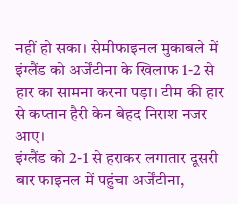नहीं हो सका। सेमीफाइनल मुकाबले में इंग्लैंड को अर्जेंटीना के खिलाफ 1-2 से हार का सामना करना पड़ा। टीम की हार से कप्तान हैरी केन बेहद निराश नजर आए।
इंग्लैंड को 2-1 से हराकर लगातार दूसरी बार फाइनल में पहुंचा अर्जेंटीना,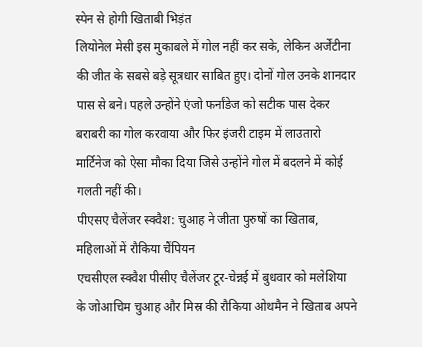स्पेन से होगी खिताबी भिड़ंत
लियोनेल मेसी इस मुकाबले में गोल नहीं कर सके, लेकिन अर्जेंटीना की जीत के सबसे बड़े सूत्रधार साबित हुए। दोनों गोल उनके शानदार पास से बने। पहले उन्होंने एंजो फर्नांडेज को सटीक पास देकर बराबरी का गोल करवाया और फिर इंजरी टाइम में लाउतारो मार्टिनेज को ऐसा मौका दिया जिसे उन्होंने गोल में बदलने में कोई गलती नहीं की।
पीएसए चैलेंजर स्क्वैश: चुआह ने जीता पुरुषों का खिताब, महिलाओं में रौकिया चैंपियन
एचसीएल स्क्वैश पीसीए चैलेंजर टूर-चेन्नई में बुधवार को मलेशिया के जोआचिम चुआह और मिस्र की रौकिया ओथमैन ने खिताब अपने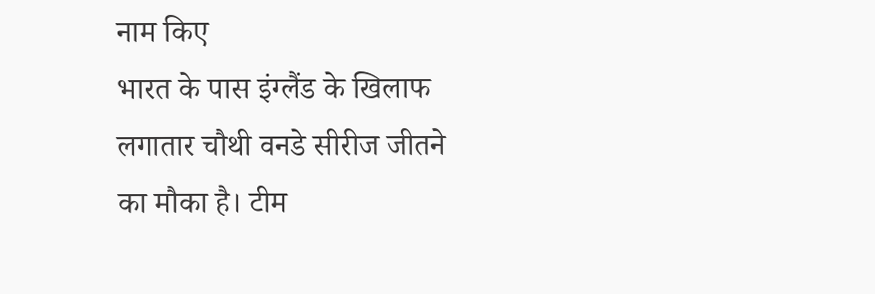नाम किए
भारत के पास इंग्लैंड के खिलाफ लगातार चौथी वनडे सीरीज जीतने का मौका है। टीम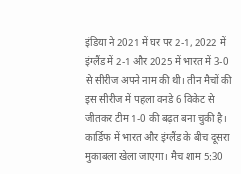इंडिया ने 2021 में घर पर 2-1, 2022 में इंग्लैंड में 2-1 और 2025 में भारत में 3-0 से सीरीज अपने नाम की थी। तीन मैचों की इस सीरीज में पहला वनडे 6 विकेट से जीतकर टीम 1-0 की बढ़त बना चुकी है। कार्डिफ में भारत और इंग्लैंड के बीच दूसरा मुकाबला खेला जाएगा। मैच शाम 5:30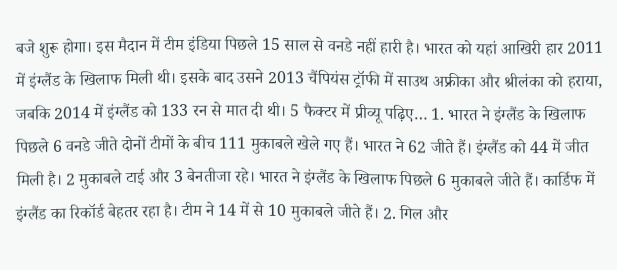बजे शुरू होगा। इस मैदान में टीम इंडिया पिछले 15 साल से वनडे नहीं हारी है। भारत को यहां आखिरी हार 2011 में इंग्लैंड के खिलाफ मिली थी। इसके बाद उसने 2013 चैंपियंस ट्रॉफी में साउथ अफ्रीका और श्रीलंका को हराया, जबकि 2014 में इंग्लैंड को 133 रन से मात दी थी। 5 फैक्टर में प्रीव्यू पढ़िए… 1. भारत ने इंग्लैंड के खिलाफ पिछले 6 वनडे जीते दोनों टीमों के बीच 111 मुकाबले खेले गए हैं। भारत ने 62 जीते हैं। इंग्लैंड को 44 में जीत मिली है। 2 मुकाबले टाई और 3 बेनतीजा रहे। भारत ने इंग्लैंड के खिलाफ पिछले 6 मुकाबले जीते हैं। कार्डिफ में इंग्लैंड का रिकॉर्ड बेहतर रहा है। टीम ने 14 में से 10 मुकाबले जीते हैं। 2. गिल और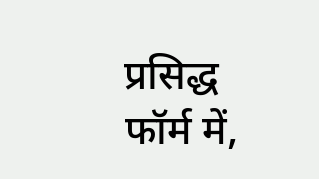प्रसिद्ध फॉर्म में,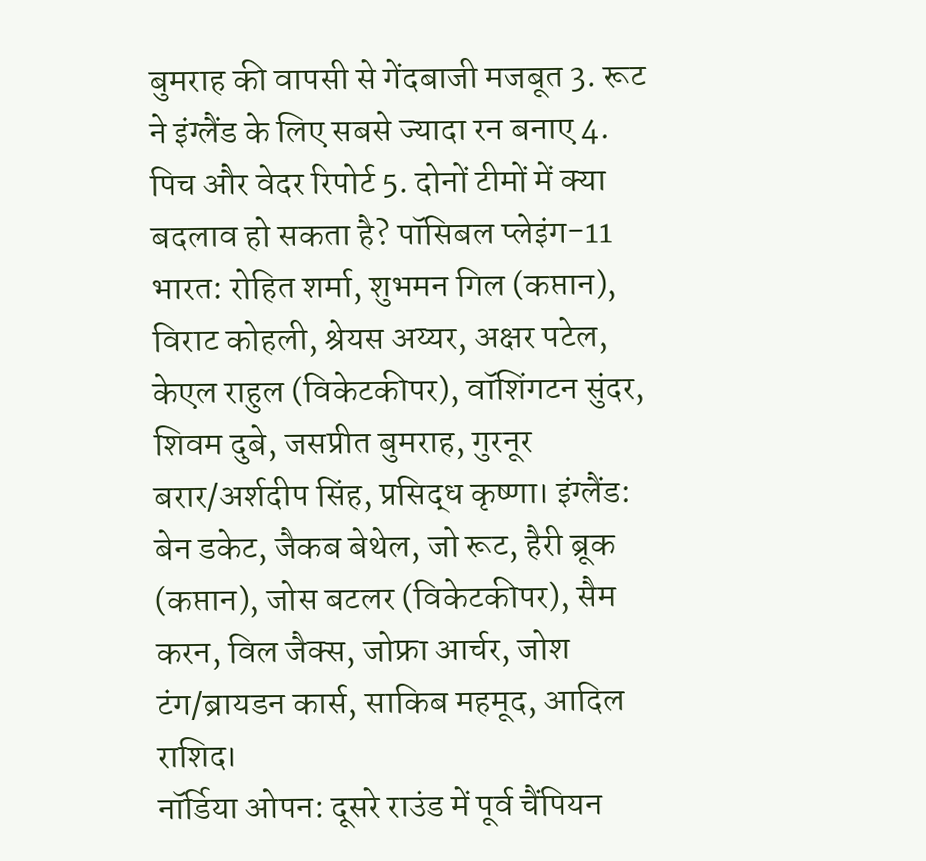बुमराह की वापसी से गेंदबाजी मजबूत 3. रूट ने इंग्लैंड के लिए सबसे ज्यादा रन बनाए 4. पिच और वेदर रिपोर्ट 5. दोनों टीमों में क्या बदलाव हो सकता है? पॉसिबल प्लेइंग-11 भारत: रोहित शर्मा, शुभमन गिल (कप्तान), विराट कोहली, श्रेयस अय्यर, अक्षर पटेल, केएल राहुल (विकेटकीपर), वॉशिंगटन सुंदर, शिवम दुबे, जसप्रीत बुमराह, गुरनूर बरार/अर्शदीप सिंह, प्रसिद्ध कृष्णा। इंग्लैंड: बेन डकेट, जैकब बेथेल, जो रूट, हैरी ब्रूक (कप्तान), जोस बटलर (विकेटकीपर), सैम करन, विल जैक्स, जोफ्रा आर्चर, जोश टंग/ब्रायडन कार्स, साकिब महमूद, आदिल राशिद।
नॉर्डिया ओपन: दूसरे राउंड में पूर्व चैंपियन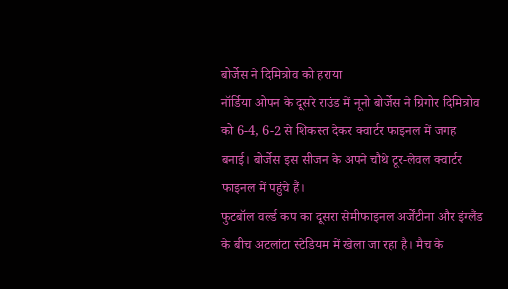बोर्जेस ने दिमित्रोव को हराया
नॉर्डिया ओपन के दूसरे राउंड में नूनो बोर्जेस ने ग्रिगोर दिमित्रोव को 6-4, 6-2 से शिकस्त देकर क्वार्टर फाइनल में जगह बनाई। बोर्जेस इस सीजन के अपने चौथे टूर-लेवल क्वार्टर फाइनल में पहुंचे हैं।
फुटबॉल वर्ल्ड कप का दूसरा सेमीफाइनल अर्जेंटीना और इंग्लैंड के बीच अटलांटा स्टेडियम में खेला जा रहा है। मैच के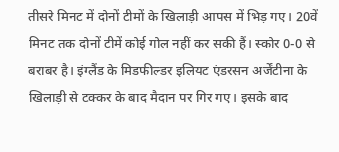तीसरे मिनट में दोनों टीमों के खिलाड़ी आपस में भिड़ गए। 20वें मिनट तक दोनों टीमें कोई गोल नहीं कर सकी हैं। स्कोर 0-0 से बराबर है। इंग्लैंड के मिडफील्डर इलियट एंडरसन अर्जेंटीना के खिलाड़ी से टक्कर के बाद मैदान पर गिर गए। इसके बाद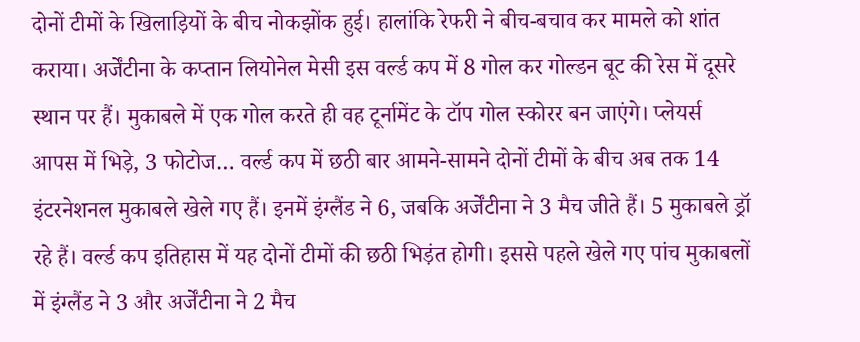दोनों टीमों के खिलाड़ियों के बीच नोकझोंक हुई। हालांकि रेफरी ने बीच-बचाव कर मामले को शांत कराया। अर्जेंटीना के कप्तान लियोनेल मेसी इस वर्ल्ड कप में 8 गोल कर गोल्डन बूट की रेस में दूसरे स्थान पर हैं। मुकाबले में एक गोल करते ही वह टूर्नामेंट के टॉप गोल स्कोरर बन जाएंगे। प्लेयर्स आपस में भिड़े, 3 फोटोज… वर्ल्ड कप में छठी बार आमने-सामने दोनों टीमों के बीच अब तक 14 इंटरनेशनल मुकाबले खेले गए हैं। इनमें इंग्लैंड ने 6, जबकि अर्जेंटीना ने 3 मैच जीते हैं। 5 मुकाबले ड्रॉ रहे हैं। वर्ल्ड कप इतिहास में यह दोनों टीमों की छठी भिड़ंत होगी। इससे पहले खेले गए पांच मुकाबलों में इंग्लैंड ने 3 और अर्जेंटीना ने 2 मैच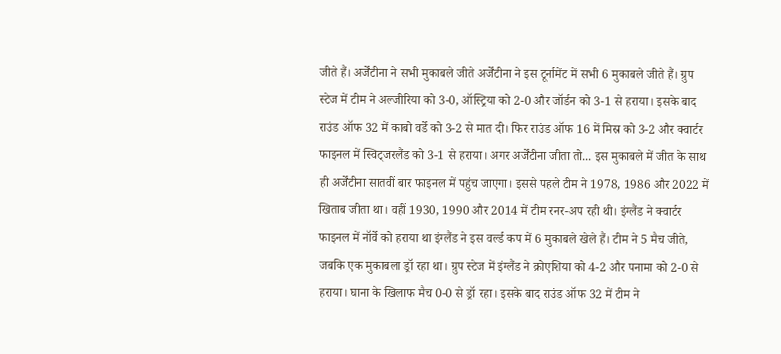जीते हैं। अर्जेंटीना ने सभी मुकाबले जीते अर्जेंटीना ने इस टूर्नामेंट में सभी 6 मुकाबले जीते हैं। ग्रुप स्टेज में टीम ने अल्जीरिया को 3-0, ऑस्ट्रिया को 2-0 और जॉर्डन को 3-1 से हराया। इसके बाद राउंड ऑफ 32 में काबो वर्डे को 3-2 से मात दी। फिर राउंड ऑफ 16 में मिस्र को 3-2 और क्वार्टर फाइनल में स्विट्जरलैंड को 3-1 से हराया। अगर अर्जेंटीना जीता तो... इस मुकाबले में जीत के साथ ही अर्जेंटीना सातवीं बार फाइनल में पहुंच जाएगा। इससे पहले टीम ने 1978, 1986 और 2022 में खिताब जीता था। वहीं 1930, 1990 और 2014 में टीम रनर-अप रही थी। इंग्लैंड ने क्वार्टर फाइनल में नॉर्वे को हराया था इंग्लैंड ने इस वर्ल्ड कप में 6 मुकाबले खेले हैं। टीम ने 5 मैच जीते, जबकि एक मुकाबला ड्रॉ रहा था। ग्रुप स्टेज में इंग्लैंड ने क्रोएशिया को 4-2 और पनामा को 2-0 से हराया। घाना के खिलाफ मैच 0-0 से ड्रॉ रहा। इसके बाद राउंड ऑफ 32 में टीम ने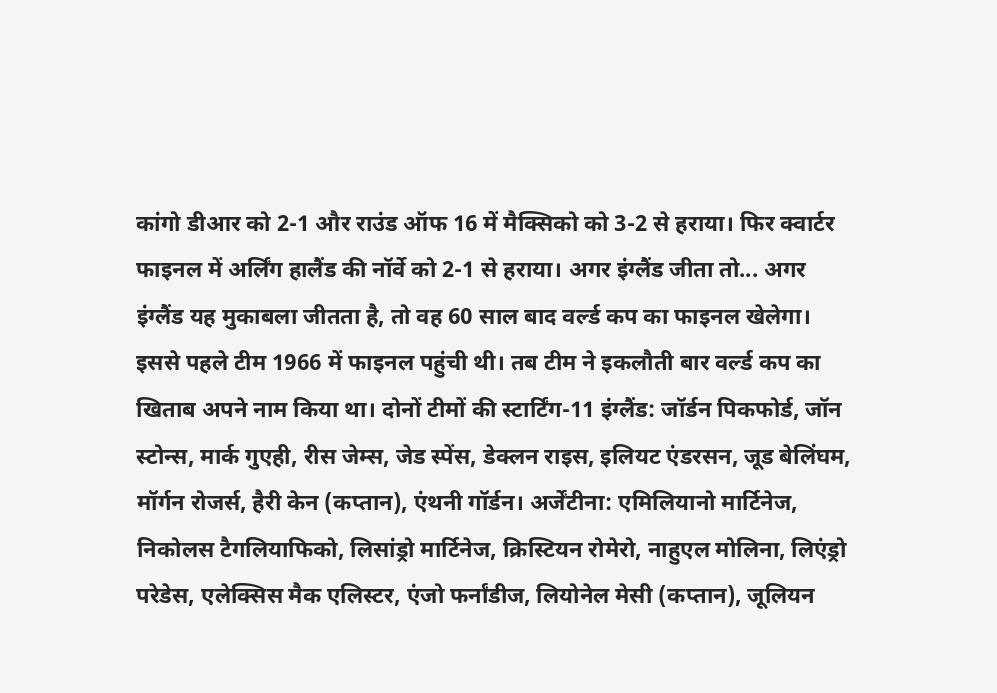कांगो डीआर को 2-1 और राउंड ऑफ 16 में मैक्सिको को 3-2 से हराया। फिर क्वार्टर फाइनल में अर्लिंग हालैंड की नॉर्वे को 2-1 से हराया। अगर इंग्लैंड जीता तो... अगर इंग्लैंड यह मुकाबला जीतता है, तो वह 60 साल बाद वर्ल्ड कप का फाइनल खेलेगा। इससे पहले टीम 1966 में फाइनल पहुंची थी। तब टीम ने इकलौती बार वर्ल्ड कप का खिताब अपने नाम किया था। दोनों टीमों की स्टार्टिंग-11 इंग्लैंड: जॉर्डन पिकफोर्ड, जॉन स्टोन्स, मार्क गुएही, रीस जेम्स, जेड स्पेंस, डेक्लन राइस, इलियट एंडरसन, जूड बेलिंघम, मॉर्गन रोजर्स, हैरी केन (कप्तान), एंथनी गॉर्डन। अर्जेंटीना: एमिलियानो मार्टिनेज, निकोलस टैगलियाफिको, लिसांड्रो मार्टिनेज, क्रिस्टियन रोमेरो, नाहुएल मोलिना, लिएंड्रो परेडेस, एलेक्सिस मैक एलिस्टर, एंजो फर्नांडीज, लियोनेल मेसी (कप्तान), जूलियन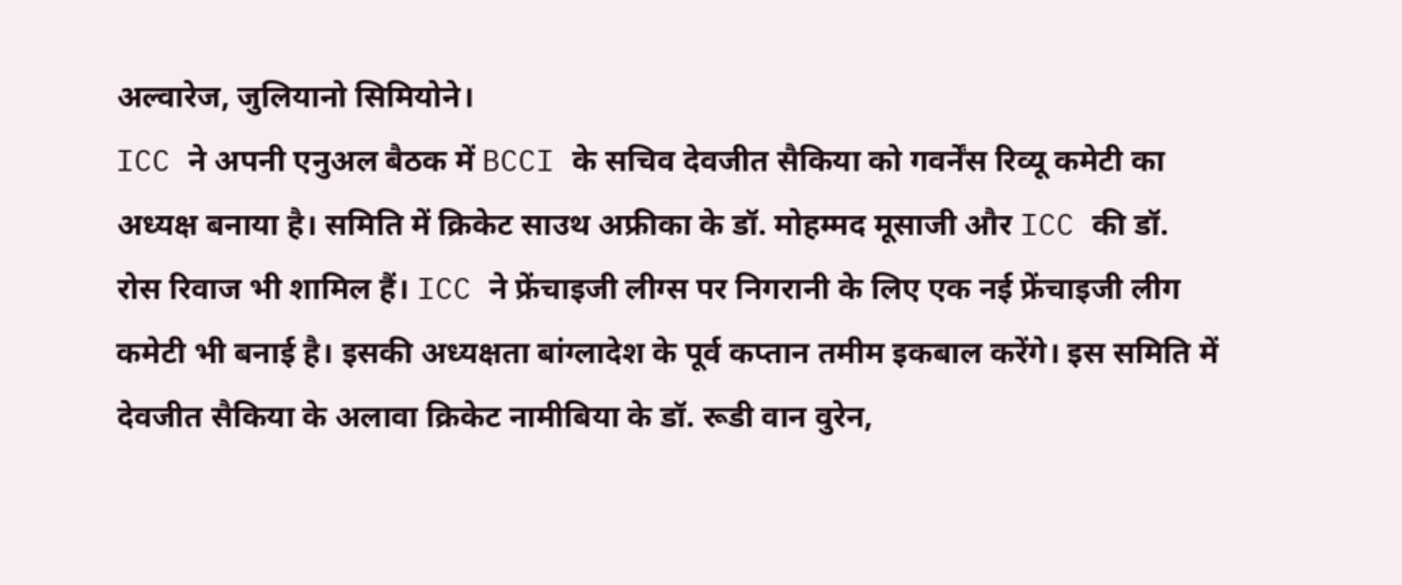अल्वारेज, जुलियानो सिमियोने।
ICC ने अपनी एनुअल बैठक में BCCI के सचिव देवजीत सैकिया को गवर्नेंस रिव्यू कमेटी का अध्यक्ष बनाया है। समिति में क्रिकेट साउथ अफ्रीका के डॉ. मोहम्मद मूसाजी और ICC की डॉ. रोस रिवाज भी शामिल हैं। ICC ने फ्रेंचाइजी लीग्स पर निगरानी के लिए एक नई फ्रेंचाइजी लीग कमेटी भी बनाई है। इसकी अध्यक्षता बांग्लादेश के पूर्व कप्तान तमीम इकबाल करेंगे। इस समिति में देवजीत सैकिया के अलावा क्रिकेट नामीबिया के डॉ. रूडी वान वुरेन,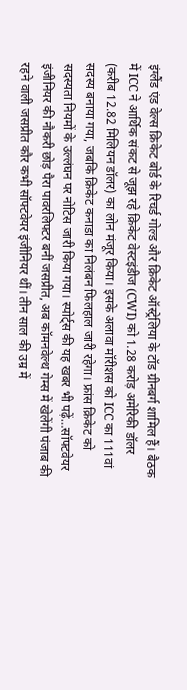इंग्लैंड एंड वेल्स क्रिकेट बोर्ड के रिचर्ड गोल्ड और क्रिकेट ऑस्ट्रेलिया के टॉड ग्रीनबर्ग शामिल हैं। बैठक में ICC ने आर्थिक संकट से जूझ रहे क्रिकेट वेस्टइंडीज (CWI) को 1.28 करोड़ अमेरिकी डॉलर (करीब 12.82 मिलियन डॉलर) का लोन मंजूर किया। इसके अलावा मॉरीशस को ICC का 111वां सदस्य बनाया गया, जबकि क्रिकेट कनाडा का निलंबन फिलहाल जारी रहेगा। फ्रांस क्रिकेट को सदस्यता नियमों के उल्लंघन पर नोटिस जारी किया गया। स्पोर्ट्स की यह खबर भी पढ़ें…सॉफ्टवेयर इंजीनियर की नौकरी छोड़ पैरा पावरलिफ्टर बनीं जसप्रीत, अब कॉमनवेल्थ गेम्स में खेलेंगी पंजाब की रहने वाली जसप्रीत कौर कभी सॉफ्टवेयर इंजीनियर थीं। तीन साल की उम्र में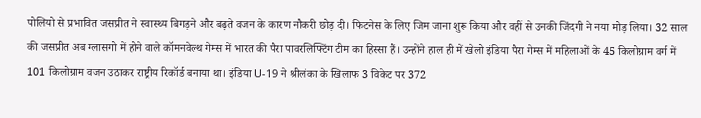पोलियो से प्रभावित जसप्रीत ने स्वास्थ्य बिगड़ने और बढ़ते वजन के कारण नौकरी छोड़ दी। फिटनेस के लिए जिम जाना शुरू किया और वहीं से उनकी जिंदगी ने नया मोड़ लिया। 32 साल की जसप्रीत अब ग्लासगो में होने वाले कॉमनवेल्थ गेम्स में भारत की पैरा पावरलिफ्टिंग टीम का हिस्सा हैं। उन्होंने हाल ही में खेलो इंडिया पैरा गेम्स में महिलाओं के 45 किलोग्राम वर्ग में 101 किलोग्राम वजन उठाकर राष्ट्रीय रिकॉर्ड बनाया था। इंडिया U-19 ने श्रीलंका के खिलाफ 3 विकेट पर 372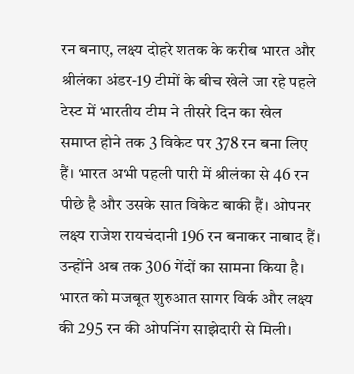रन बनाए, लक्ष्य दोहरे शतक के करीब भारत और श्रीलंका अंडर-19 टीमों के बीच खेले जा रहे पहले टेस्ट में भारतीय टीम ने तीसरे दिन का खेल समाप्त होने तक 3 विकेट पर 378 रन बना लिए हैं। भारत अभी पहली पारी में श्रीलंका से 46 रन पीछे है और उसके सात विकेट बाकी हैं। ओपनर लक्ष्य राजेश रायचंदानी 196 रन बनाकर नाबाद हैं। उन्होंने अब तक 306 गेंदों का सामना किया है। भारत को मजबूत शुरुआत सागर विर्क और लक्ष्य की 295 रन की ओपनिंग साझेदारी से मिली।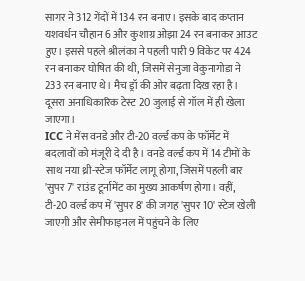सागर ने 312 गेंदों में 134 रन बनाए। इसके बाद कप्तान यशवर्धन चौहान 6 और कुशाग्र ओझा 24 रन बनाकर आउट हुए। इससे पहले श्रीलंका ने पहली पारी 9 विकेट पर 424 रन बनाकर घोषित की थी, जिसमें सेनुजा वेकुनागोडा ने 233 रन बनाए थे। मैच ड्रॉ की ओर बढ़ता दिख रहा है। दूसरा अनाधिकारिक टेस्ट 20 जुलाई से गॉल में ही खेला जाएगा।
ICC ने मेंस वनडे और टी-20 वर्ल्ड कप के फॉर्मेट में बदलावों को मंजूरी दे दी है। वनडे वर्ल्ड कप में 14 टीमों के साथ नया थ्री-स्टेज फॉर्मेट लागू होगा, जिसमें पहली बार 'सुपर 7' राउंड टूर्नामेंट का मुख्य आकर्षण होगा। वहीं, टी-20 वर्ल्ड कप में 'सुपर 8' की जगह 'सुपर 10' स्टेज खेली जाएगी और सेमीफाइनल में पहुंचने के लिए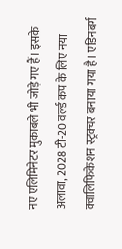नए एलिमिनेटर मुकाबले भी जोड़े गए हैं। इसके अलावा, 2028 टी-20 वर्ल्ड कप के लिए नया क्वालिफिकेशन स्ट्रक्चर बनाया गया है। एडिनबर्ग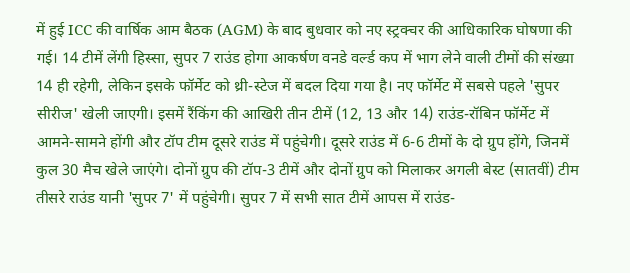में हुई ICC की वार्षिक आम बैठक (AGM) के बाद बुधवार को नए स्ट्रक्चर की आधिकारिक घोषणा की गई। 14 टीमें लेंगी हिस्सा, सुपर 7 राउंड होगा आकर्षण वनडे वर्ल्ड कप में भाग लेने वाली टीमों की संख्या 14 ही रहेगी, लेकिन इसके फॉर्मेट को थ्री-स्टेज में बदल दिया गया है। नए फॉर्मेट में सबसे पहले 'सुपर सीरीज' खेली जाएगी। इसमें रैंकिंग की आखिरी तीन टीमें (12, 13 और 14) राउंड-रॉबिन फॉर्मेट में आमने-सामने होंगी और टॉप टीम दूसरे राउंड में पहुंचेगी। दूसरे राउंड में 6-6 टीमों के दो ग्रुप होंगे, जिनमें कुल 30 मैच खेले जाएंगे। दोनों ग्रुप की टॉप-3 टीमें और दोनों ग्रुप को मिलाकर अगली बेस्ट (सातवीं) टीम तीसरे राउंड यानी 'सुपर 7' में पहुंचेगी। सुपर 7 में सभी सात टीमें आपस में राउंड-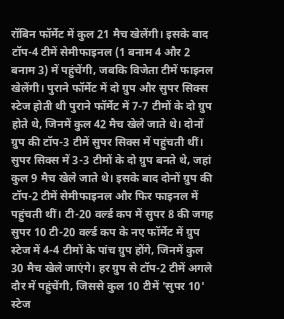रॉबिन फॉर्मेट में कुल 21 मैच खेलेंगी। इसके बाद टॉप-4 टीमें सेमीफाइनल (1 बनाम 4 और 2 बनाम 3) में पहुंचेंगी, जबकि विजेता टीमें फाइनल खेलेंगी। पुराने फॉर्मेट में दो ग्रुप और सुपर सिक्स स्टेज होती थी पुराने फॉर्मेट में 7-7 टीमों के दो ग्रुप होते थे, जिनमें कुल 42 मैच खेले जाते थे। दोनों ग्रुप की टॉप-3 टीमें सुपर सिक्स में पहुंचती थीं। सुपर सिक्स में 3-3 टीमों के दो ग्रुप बनते थे, जहां कुल 9 मैच खेले जाते थे। इसके बाद दोनों ग्रुप की टॉप-2 टीमें सेमीफाइनल और फिर फाइनल में पहुंचती थीं। टी-20 वर्ल्ड कप में सुपर 8 की जगह सुपर 10 टी-20 वर्ल्ड कप के नए फॉर्मेट में ग्रुप स्टेज में 4-4 टीमों के पांच ग्रुप होंगे, जिनमें कुल 30 मैच खेले जाएंगे। हर ग्रुप से टॉप-2 टीमें अगले दौर में पहुंचेंगी, जिससे कुल 10 टीमें 'सुपर 10' स्टेज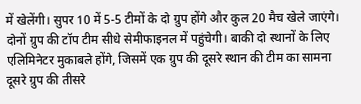में खेलेंगी। सुपर 10 में 5-5 टीमों के दो ग्रुप होंगे और कुल 20 मैच खेले जाएंगे। दोनों ग्रुप की टॉप टीम सीधे सेमीफाइनल में पहुंचेगी। बाकी दो स्थानों के लिए एलिमिनेटर मुकाबले होंगे, जिसमें एक ग्रुप की दूसरे स्थान की टीम का सामना दूसरे ग्रुप की तीसरे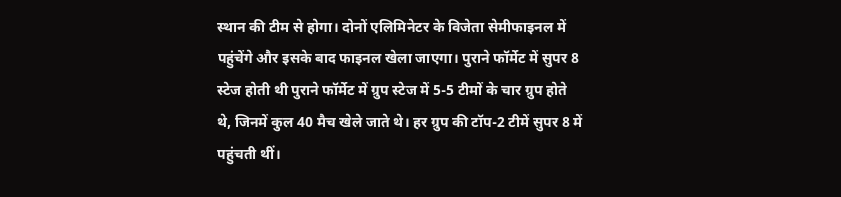स्थान की टीम से होगा। दोनों एलिमिनेटर के विजेता सेमीफाइनल में पहुंचेंगे और इसके बाद फाइनल खेला जाएगा। पुराने फॉर्मेट में सुपर 8 स्टेज होती थी पुराने फॉर्मेट में ग्रुप स्टेज में 5-5 टीमों के चार ग्रुप होते थे, जिनमें कुल 40 मैच खेले जाते थे। हर ग्रुप की टॉप-2 टीमें सुपर 8 में पहुंचती थीं।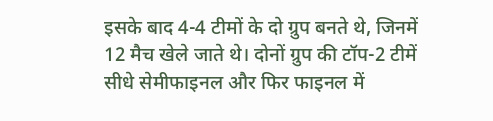इसके बाद 4-4 टीमों के दो ग्रुप बनते थे, जिनमें 12 मैच खेले जाते थे। दोनों ग्रुप की टॉप-2 टीमें सीधे सेमीफाइनल और फिर फाइनल में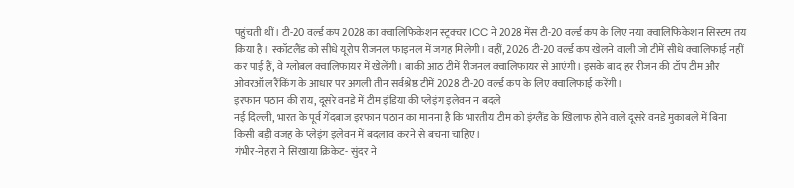पहुंचती थीं। टी-20 वर्ल्ड कप 2028 का क्वालिफिकेशन स्ट्रक्चर ICC ने 2028 मेंस टी-20 वर्ल्ड कप के लिए नया क्वालिफिकेशन सिस्टम तय किया है। स्कॉटलैंड को सीधे यूरोप रीजनल फाइनल में जगह मिलेगी। वहीं, 2026 टी-20 वर्ल्ड कप खेलने वाली जो टीमें सीधे क्वालिफाई नहीं कर पाई हैं, वे ग्लोबल क्वालिफायर में खेलेंगी। बाकी आठ टीमें रीजनल क्वालिफायर से आएंगी। इसके बाद हर रीजन की टॉप टीम और ओवरऑल रैंकिंग के आधार पर अगली तीन सर्वश्रेष्ठ टीमें 2028 टी-20 वर्ल्ड कप के लिए क्वालिफाई करेंगी।
इरफान पठान की राय, दूसरे वनडे में टीम इंडिया की प्लेइंग इलेवन न बदले
नई दिल्ली, भारत के पूर्व गेंदबाज इरफान पठान का मानना है कि भारतीय टीम को इंग्लैंड के खिलाफ होने वाले दूसरे वनडे मुकाबले में बिना किसी बड़ी वजह के प्लेइंग इलेवन में बदलाव करने से बचना चाहिए।
गंभीर-नेहरा ने सिखाया क्रिकेट- सुंदर ने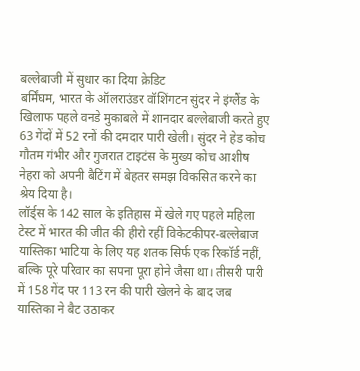बल्लेबाजी में सुधार का दिया क्रेडिट
बर्मिंघम, भारत के ऑलराउंडर वॉशिंगटन सुंदर ने इंग्लैंड के खिलाफ पहले वनडे मुकाबले में शानदार बल्लेबाजी करते हुए 63 गेंदों में 52 रनों की दमदार पारी खेली। सुंदर ने हेड कोच गौतम गंभीर और गुजरात टाइटंस के मुख्य कोच आशीष नेहरा को अपनी बैटिंग में बेहतर समझ विकसित करने का श्रेय दिया है।
लॉर्ड्स के 142 साल के इतिहास में खेले गए पहले महिला टेस्ट में भारत की जीत की हीरो रहीं विकेटकीपर-बल्लेबाज यास्तिका भाटिया के लिए यह शतक सिर्फ एक रिकॉर्ड नहीं, बल्कि पूरे परिवार का सपना पूरा होने जैसा था। तीसरी पारी में 158 गेंद पर 113 रन की पारी खेलने के बाद जब यास्तिका ने बैट उठाकर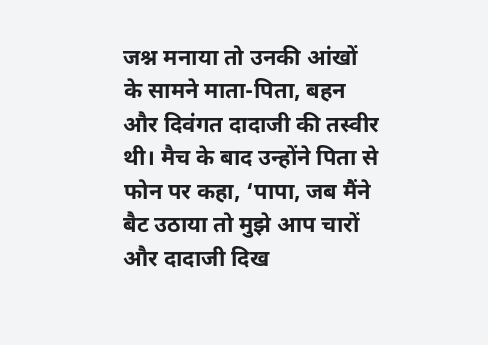जश्न मनाया तो उनकी आंखों के सामने माता-पिता, बहन और दिवंगत दादाजी की तस्वीर थी। मैच के बाद उन्होंने पिता से फोन पर कहा, ‘पापा, जब मैंने बैट उठाया तो मुझे आप चारों और दादाजी दिख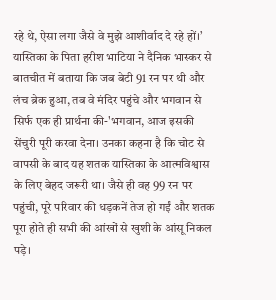रहे थे, ऐसा लगा जैसे वे मुझे आशीर्वाद दे रहे हों।’ यास्तिका के पिता हरीश भाटिया ने दैनिक भास्कर से बातचीत में बताया कि जब बेटी 91 रन पर थी और लंच ब्रेक हुआ, तब वे मंदिर पहुंचे और भगवान से सिर्फ एक ही प्रार्थना की-'भगवान, आज इसकी सेंचुरी पूरी करवा देना। उनका कहना है कि चोट से वापसी के बाद यह शतक यास्तिका के आत्मविश्वास के लिए बेहद जरूरी था। जैसे ही वह 99 रन पर पहुंची, पूरे परिवार की धड़कनें तेज हो गईं और शतक पूरा होते ही सभी की आंखों से खुशी के आंसू निकल पड़े।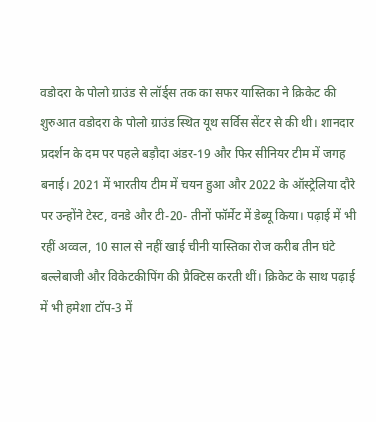वडोदरा के पोलो ग्राउंड से लॉर्ड्स तक का सफर यास्तिका ने क्रिकेट की शुरुआत वडोदरा के पोलो ग्राउंड स्थित यूथ सर्विस सेंटर से की थी। शानदार प्रदर्शन के दम पर पहले बड़ौदा अंडर-19 और फिर सीनियर टीम में जगह बनाई। 2021 में भारतीय टीम में चयन हुआ और 2022 के ऑस्ट्रेलिया दौरे पर उन्होंने टेस्ट, वनडे और टी-20- तीनों फॉर्मेट में डेब्यू किया। पढ़ाई में भी रहीं अव्वल, 10 साल से नहीं खाई चीनी यास्तिका रोज करीब तीन घंटे बल्लेबाजी और विकेटकीपिंग की प्रैक्टिस करती थीं। क्रिकेट के साथ पढ़ाई में भी हमेशा टॉप-3 में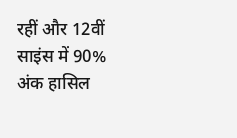रहीं और 12वीं साइंस में 90% अंक हासिल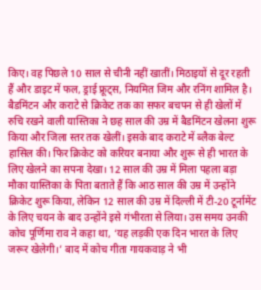किए। वह पिछले 10 साल से चीनी नहीं खातीं। मिठाइयों से दूर रहती हैं और डाइट में फल, ड्राई फ्रूट्स, नियमित जिम और रनिंग शामिल है। बैडमिंटन और कराटे से क्रिकेट तक का सफर बचपन से ही खेलों में रुचि रखने वाली यास्तिका ने छह साल की उम्र में बैडमिंटन खेलना शुरू किया और जिला स्तर तक खेलीं। इसके बाद कराटे में ब्लैक बेल्ट हासिल की। फिर क्रिकेट को करियर बनाया और शुरू से ही भारत के लिए खेलने का सपना देखा। 12 साल की उम्र में मिला पहला बड़ा मौका यास्तिका के पिता बताते हैं कि आठ साल की उम्र में उन्होंने क्रिकेट शुरू किया, लेकिन 12 साल की उम्र में दिल्ली में टी-20 टूर्नामेंट के लिए चयन के बाद उन्होंने इसे गंभीरता से लिया। उस समय उनकी कोच पूर्णिमा राव ने कहा था, ‘यह लड़की एक दिन भारत के लिए जरूर खेलेगी।’ बाद में कोच गीता गायकवाड़ ने भी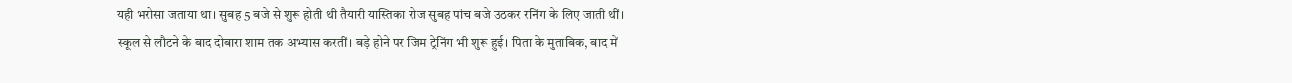यही भरोसा जताया था। सुबह 5 बजे से शुरू होती थी तैयारी यास्तिका रोज सुबह पांच बजे उठकर रनिंग के लिए जाती थीं। स्कूल से लौटने के बाद दोबारा शाम तक अभ्यास करतीं। बड़े होने पर जिम ट्रेनिंग भी शुरू हुई। पिता के मुताबिक, बाद में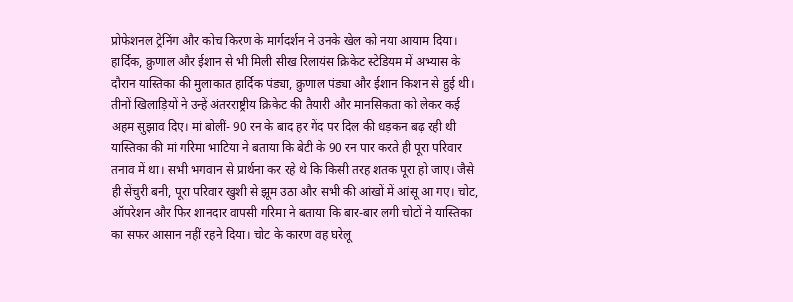प्रोफेशनल ट्रेनिंग और कोच किरण के मार्गदर्शन ने उनके खेल को नया आयाम दिया। हार्दिक, क्रुणाल और ईशान से भी मिली सीख रिलायंस क्रिकेट स्टेडियम में अभ्यास के दौरान यास्तिका की मुलाकात हार्दिक पंड्या, क्रुणाल पंड्या और ईशान किशन से हुई थी। तीनों खिलाड़ियों ने उन्हें अंतरराष्ट्रीय क्रिकेट की तैयारी और मानसिकता को लेकर कई अहम सुझाव दिए। मां बोलीं- 90 रन के बाद हर गेंद पर दिल की धड़कन बढ़ रही थी यास्तिका की मां गरिमा भाटिया ने बताया कि बेटी के 90 रन पार करते ही पूरा परिवार तनाव में था। सभी भगवान से प्रार्थना कर रहे थे कि किसी तरह शतक पूरा हो जाए। जैसे ही सेंचुरी बनी, पूरा परिवार खुशी से झूम उठा और सभी की आंखों में आंसू आ गए। चोट, ऑपरेशन और फिर शानदार वापसी गरिमा ने बताया कि बार-बार लगी चोटों ने यास्तिका का सफर आसान नहीं रहने दिया। चोट के कारण वह घरेलू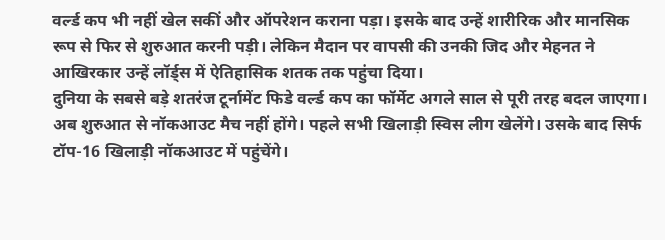वर्ल्ड कप भी नहीं खेल सकीं और ऑपरेशन कराना पड़ा। इसके बाद उन्हें शारीरिक और मानसिक रूप से फिर से शुरुआत करनी पड़ी। लेकिन मैदान पर वापसी की उनकी जिद और मेहनत ने आखिरकार उन्हें लॉर्ड्स में ऐतिहासिक शतक तक पहुंचा दिया।
दुनिया के सबसे बड़े शतरंज टूर्नामेंट फिडे वर्ल्ड कप का फॉर्मेट अगले साल से पूरी तरह बदल जाएगा। अब शुरुआत से नॉकआउट मैच नहीं होंगे। पहले सभी खिलाड़ी स्विस लीग खेलेंगे। उसके बाद सिर्फ टॉप-16 खिलाड़ी नॉकआउट में पहुंचेंगे।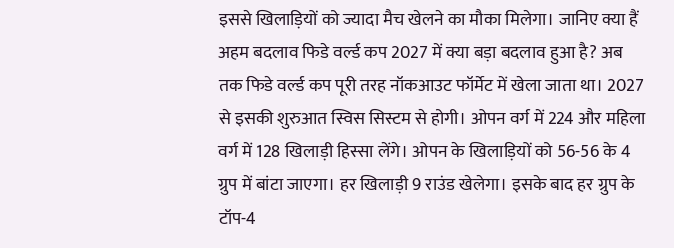इससे खिलाड़ियों को ज्यादा मैच खेलने का मौका मिलेगा। जानिए क्या हैं अहम बदलाव फिडे वर्ल्ड कप 2027 में क्या बड़ा बदलाव हुआ है? अब तक फिडे वर्ल्ड कप पूरी तरह नॉकआउट फॉर्मेट में खेला जाता था। 2027 से इसकी शुरुआत स्विस सिस्टम से होगी। ओपन वर्ग में 224 और महिला वर्ग में 128 खिलाड़ी हिस्सा लेंगे। ओपन के खिलाड़ियों को 56-56 के 4 ग्रुप में बांटा जाएगा। हर खिलाड़ी 9 राउंड खेलेगा। इसके बाद हर ग्रुप के टॉप-4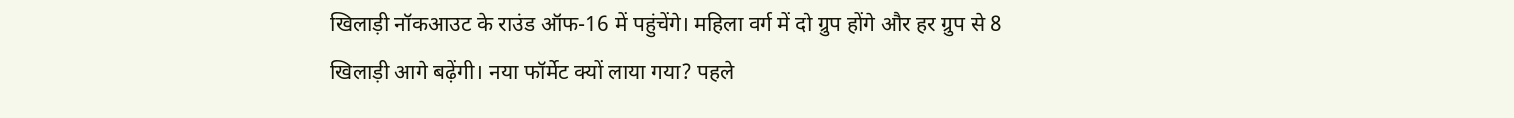खिलाड़ी नॉकआउट के राउंड ऑफ-16 में पहुंचेंगे। महिला वर्ग में दो ग्रुप होंगे और हर ग्रुप से 8 खिलाड़ी आगे बढ़ेंगी। नया फॉर्मेट क्यों लाया गया? पहले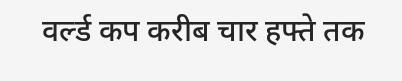वर्ल्ड कप करीब चार हफ्ते तक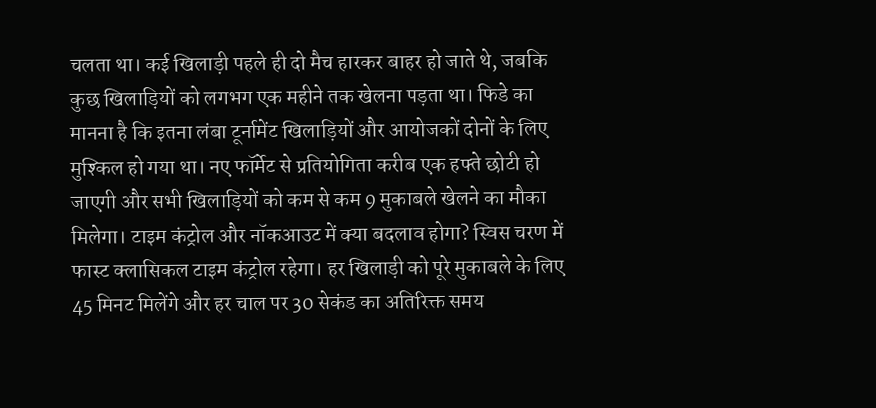चलता था। कई खिलाड़ी पहले ही दो मैच हारकर बाहर हो जाते थे, जबकि कुछ खिलाड़ियों को लगभग एक महीने तक खेलना पड़ता था। फिडे का मानना है कि इतना लंबा टूर्नामेंट खिलाड़ियों और आयोजकों दोनों के लिए मुश्किल हो गया था। नए फॉर्मेट से प्रतियोगिता करीब एक हफ्ते छोटी हो जाएगी और सभी खिलाड़ियों को कम से कम 9 मुकाबले खेलने का मौका मिलेगा। टाइम कंट्रोल और नॉकआउट में क्या बदलाव होगा? स्विस चरण में फास्ट क्लासिकल टाइम कंट्रोल रहेगा। हर खिलाड़ी को पूरे मुकाबले के लिए 45 मिनट मिलेंगे और हर चाल पर 30 सेकंड का अतिरिक्त समय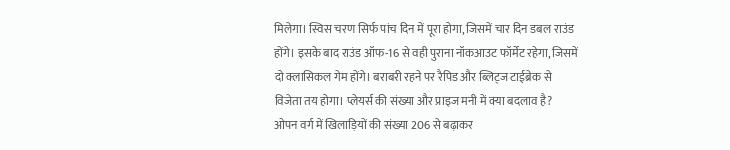मिलेगा। स्विस चरण सिर्फ पांच दिन में पूरा होगा, जिसमें चार दिन डबल राउंड होंगे। इसके बाद राउंड ऑफ-16 से वही पुराना नॉकआउट फॉर्मेट रहेगा, जिसमें दो क्लासिकल गेम होंगे। बराबरी रहने पर रैपिड और ब्लिट्ज टाईब्रेक से विजेता तय होगा। प्लेयर्स की संख्या और प्राइज मनी में क्या बदलाव है? ओपन वर्ग में खिलाड़ियों की संख्या 206 से बढ़ाकर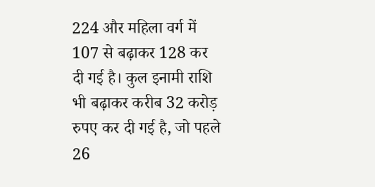224 और महिला वर्ग में 107 से बढ़ाकर 128 कर दी गई है। कुल इनामी राशि भी बढ़ाकर करीब 32 करोड़ रुपए कर दी गई है, जो पहले 26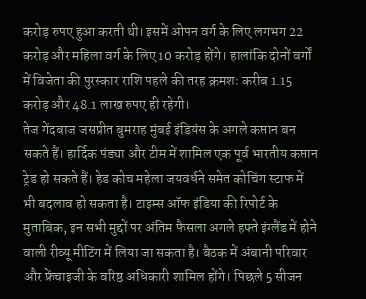करोड़ रुपए हुआ करती थी। इसमें ओपन वर्ग के लिए लगभग 22 करोड़ और महिला वर्ग के लिए 10 करोड़ होंगे। हालांकि दोनों वर्गों में विजेता की पुरस्कार राशि पहले की तरह क्रमशः करीब 1.15 करोड़ और 48.1 लाख रुपए ही रहेगी।
तेज गेंदबाज जसप्रीत बुमराह मुंबई इंडियंस के अगले कप्तान बन सकते हैं। हार्दिक पंड्या और टीम में शामिल एक पूर्व भारतीय कप्तान ट्रेड हो सकते हैं। हेड कोच महेला जयवर्धने समेत कोचिंग स्टाफ में भी बदलाव हो सकता है। टाइम्स ऑफ इंडिया की रिपोर्ट के मुताबिक, इन सभी मुद्दों पर अंतिम फैसला अगले हफ्ते इंग्लैंड में होने वाली रीव्यू मीटिंग में लिया जा सकता है। बैठक में अंबानी परिवार और फ्रेंचाइजी के वरिष्ठ अधिकारी शामिल होंगे। पिछले 5 सीजन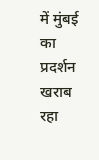में मुंबई का प्रदर्शन खराब रहा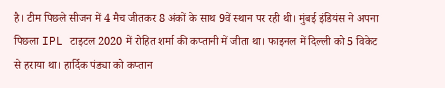है। टीम पिछले सीजन में 4 मैच जीतकर 8 अंकों के साथ 9वें स्थान पर रही थी। मुंबई इंडियंस ने अपना पिछला IPL टाइटल 2020 में रोहित शर्मा की कप्तानी में जीता था। फाइनल में दिल्ली को 5 विकेट से हराया था। हार्दिक पंड्या को कप्तान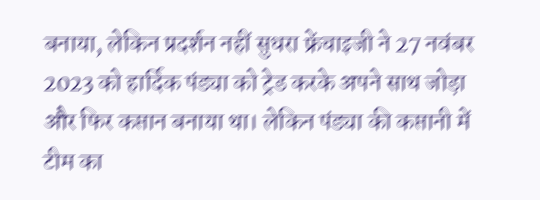बनाया, लेकिन प्रदर्शन नहीं सुधरा फ्रेंचाइजी ने 27 नवंबर 2023 को हार्दिक पंड्या को ट्रेड करके अपने साथ जोड़ा और फिर कप्तान बनाया था। लेकिन पंड्या की कप्तानी में टीम का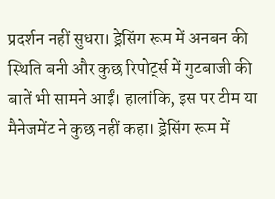प्रदर्शन नहीं सुधरा। ड्रेसिंग रूम में अनबन की स्थिति बनी और कुछ रिपोर्ट्स में गुटबाजी की बातें भी सामने आईं। हालांकि, इस पर टीम या मैनेजमेंट ने कुछ नहीं कहा। ड्रेसिंग रूम में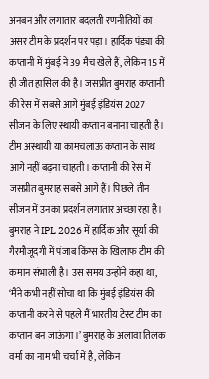अनबन और लगातार बदलती रणनीतियों का असर टीम के प्रदर्शन पर पड़ा। हार्दिक पंड्या की कप्तानी में मुंबई ने 39 मैच खेले हैं, लेकिन 15 में ही जीत हासिल की है। जसप्रीत बुमराह कप्तानी की रेस में सबसे आगे मुंबई इंडियंस 2027 सीजन के लिए स्थायी कप्तान बनाना चाहती है। टीम अस्थायी या कामचलाऊ कप्तान के साथ आगे नहीं बढ़ना चाहती। कप्तानी की रेस में जसप्रीत बुमराह सबसे आगे हैं। पिछले तीन सीजन में उनका प्रदर्शन लगातार अच्छा रहा है। बुमराह ने IPL 2026 में हार्दिक और सूर्या की गैरमौजूदगी में पंजाब किंग्स के खिलाफ टीम की कमान संभाली है। उस समय उन्होंने कहा था, ‘मैंने कभी नहीं सोचा था कि मुंबई इंडियंस की कप्तानी करने से पहले मैं भारतीय टेस्ट टीम का कप्तान बन जाऊंगा।’ बुमराह के अलावा तिलक वर्मा का नाम भी चर्चा में है, लेकिन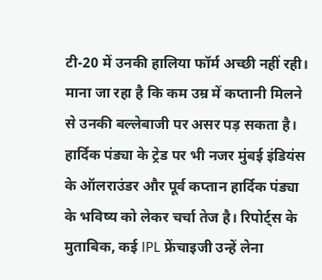टी-20 में उनकी हालिया फॉर्म अच्छी नहीं रही। माना जा रहा है कि कम उम्र में कप्तानी मिलने से उनकी बल्लेबाजी पर असर पड़ सकता है। हार्दिक पंड्या के ट्रेड पर भी नजर मुंबई इंडियंस के ऑलराउंडर और पूर्व कप्तान हार्दिक पंड्या के भविष्य को लेकर चर्चा तेज है। रिपोर्ट्स के मुताबिक, कई IPL फ्रेंचाइजी उन्हें लेना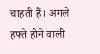चाहती हैं। अगले हफ्ते होने वाली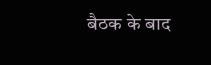बैठक के बाद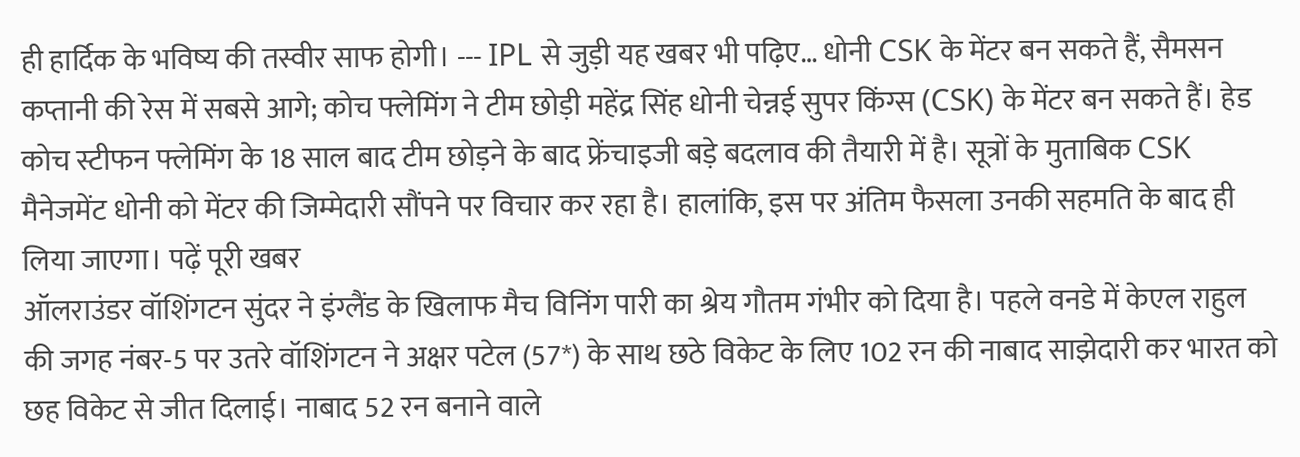ही हार्दिक के भविष्य की तस्वीर साफ होगी। --- IPL से जुड़ी यह खबर भी पढ़िए… धोनी CSK के मेंटर बन सकते हैं, सैमसन कप्तानी की रेस में सबसे आगे; कोच फ्लेमिंग ने टीम छोड़ी महेंद्र सिंह धोनी चेन्नई सुपर किंग्स (CSK) के मेंटर बन सकते हैं। हेड कोच स्टीफन फ्लेमिंग के 18 साल बाद टीम छोड़ने के बाद फ्रेंचाइजी बड़े बदलाव की तैयारी में है। सूत्रों के मुताबिक CSK मैनेजमेंट धोनी को मेंटर की जिम्मेदारी सौंपने पर विचार कर रहा है। हालांकि, इस पर अंतिम फैसला उनकी सहमति के बाद ही लिया जाएगा। पढ़ें पूरी खबर
ऑलराउंडर वॉशिंगटन सुंदर ने इंग्लैंड के खिलाफ मैच विनिंग पारी का श्रेय गौतम गंभीर को दिया है। पहले वनडे में केएल राहुल की जगह नंबर-5 पर उतरे वॉशिंगटन ने अक्षर पटेल (57*) के साथ छठे विकेट के लिए 102 रन की नाबाद साझेदारी कर भारत को छह विकेट से जीत दिलाई। नाबाद 52 रन बनाने वाले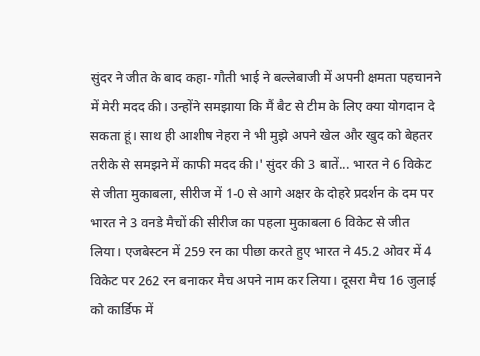सुंदर ने जीत के बाद कहा- गौती भाई ने बल्लेबाजी में अपनी क्षमता पहचानने में मेरी मदद की। उन्होंने समझाया कि मैं बैट से टीम के लिए क्या योगदान दे सकता हूं। साथ ही आशीष नेहरा ने भी मुझे अपने खेल और खुद को बेहतर तरीके से समझने में काफी मदद की।' सुंदर की 3 बातें... भारत ने 6 विकेट से जीता मुकाबला, सीरीज में 1-0 से आगे अक्षर के दोहरे प्रदर्शन के दम पर भारत ने 3 वनडे मैचों की सीरीज का पहला मुकाबला 6 विकेट से जीत लिया। एजबेस्टन में 259 रन का पीछा करते हुए भारत ने 45.2 ओवर में 4 विकेट पर 262 रन बनाकर मैच अपने नाम कर लिया। दूसरा मैच 16 जुलाई को कार्डिफ में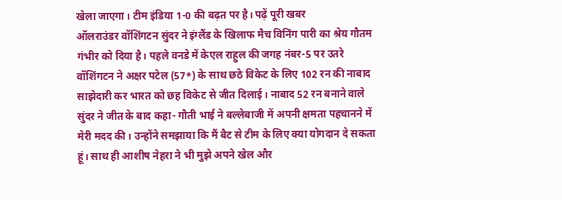खेला जाएगा। टीम इंडिया 1-0 की बढ़त पर है। पढ़ें पूरी खबर
ऑलराउंडर वॉशिंगटन सुंदर ने इंग्लैंड के खिलाफ मैच विनिंग पारी का श्रेय गौतम गंभीर को दिया है। पहले वनडे में केएल राहुल की जगह नंबर-5 पर उतरे वॉशिंगटन ने अक्षर पटेल (57*) के साथ छठे विकेट के लिए 102 रन की नाबाद साझेदारी कर भारत को छह विकेट से जीत दिलाई। नाबाद 52 रन बनाने वाले सुंदर ने जीत के बाद कहा- गौती भाई ने बल्लेबाजी में अपनी क्षमता पहचानने में मेरी मदद की। उन्होंने समझाया कि मैं बैट से टीम के लिए क्या योगदान दे सकता हूं। साथ ही आशीष नेहरा ने भी मुझे अपने खेल और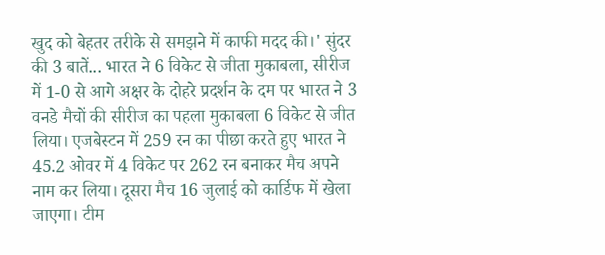खुद को बेहतर तरीके से समझने में काफी मदद की।' सुंदर की 3 बातें... भारत ने 6 विकेट से जीता मुकाबला, सीरीज में 1-0 से आगे अक्षर के दोहरे प्रदर्शन के दम पर भारत ने 3 वनडे मैचों की सीरीज का पहला मुकाबला 6 विकेट से जीत लिया। एजबेस्टन में 259 रन का पीछा करते हुए भारत ने 45.2 ओवर में 4 विकेट पर 262 रन बनाकर मैच अपने नाम कर लिया। दूसरा मैच 16 जुलाई को कार्डिफ में खेला जाएगा। टीम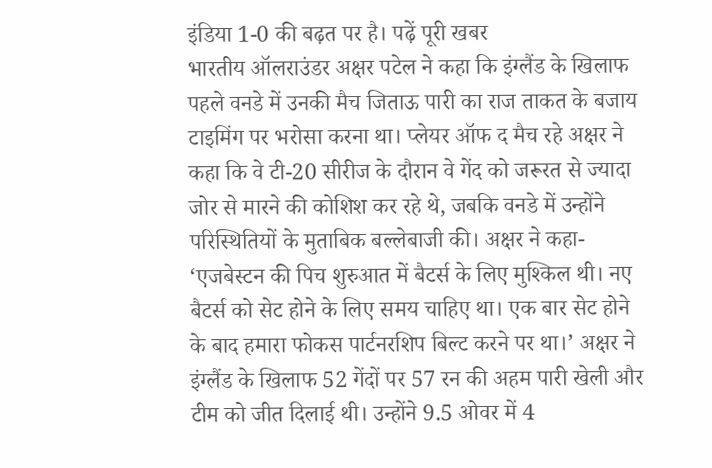इंडिया 1-0 की बढ़त पर है। पढ़ें पूरी खबर
भारतीय ऑलराउंडर अक्षर पटेल ने कहा कि इंग्लैंड के खिलाफ पहले वनडे में उनकी मैच जिताऊ पारी का राज ताकत के बजाय टाइमिंग पर भरोसा करना था। प्लेयर ऑफ द मैच रहे अक्षर ने कहा कि वे टी-20 सीरीज के दौरान वे गेंद को जरूरत से ज्यादा जोर से मारने की कोशिश कर रहे थे, जबकि वनडे में उन्होंने परिस्थितियों के मुताबिक बल्लेबाजी की। अक्षर ने कहा- ‘एजबेस्टन की पिच शुरुआत में बैटर्स के लिए मुश्किल थी। नए बैटर्स को सेट होने के लिए समय चाहिए था। एक बार सेट होने के बाद हमारा फोकस पार्टनरशिप बिल्ट करने पर था।’ अक्षर ने इंग्लैंड के खिलाफ 52 गेंदों पर 57 रन की अहम पारी खेली और टीम को जीत दिलाई थी। उन्होंने 9.5 ओवर में 4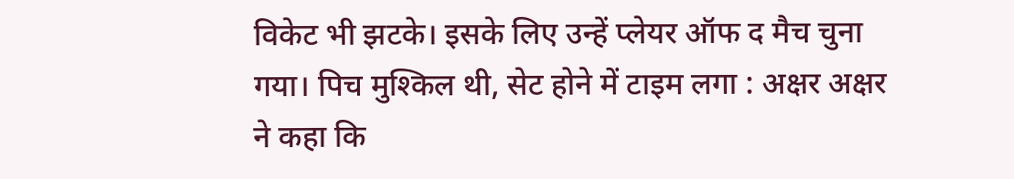विकेट भी झटके। इसके लिए उन्हें प्लेयर ऑफ द मैच चुना गया। पिच मुश्किल थी, सेट होने में टाइम लगा : अक्षर अक्षर ने कहा कि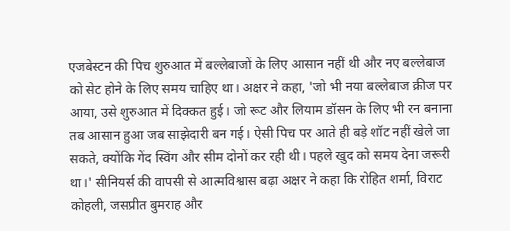एजबेस्टन की पिच शुरुआत में बल्लेबाजों के लिए आसान नहीं थी और नए बल्लेबाज को सेट होने के लिए समय चाहिए था। अक्षर ने कहा, 'जो भी नया बल्लेबाज क्रीज पर आया, उसे शुरुआत में दिक्कत हुई। जो रूट और लियाम डॉसन के लिए भी रन बनाना तब आसान हुआ जब साझेदारी बन गई। ऐसी पिच पर आते ही बड़े शॉट नहीं खेले जा सकते, क्योंकि गेंद स्विंग और सीम दोनों कर रही थी। पहले खुद को समय देना जरूरी था।' सीनियर्स की वापसी से आत्मविश्वास बढ़ा अक्षर ने कहा कि रोहित शर्मा, विराट कोहली, जसप्रीत बुमराह और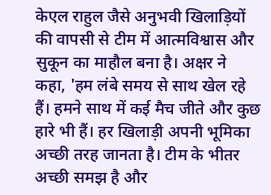केएल राहुल जैसे अनुभवी खिलाड़ियों की वापसी से टीम में आत्मविश्वास और सुकून का माहौल बना है। अक्षर ने कहा, 'हम लंबे समय से साथ खेल रहे हैं। हमने साथ में कई मैच जीते और कुछ हारे भी हैं। हर खिलाड़ी अपनी भूमिका अच्छी तरह जानता है। टीम के भीतर अच्छी समझ है और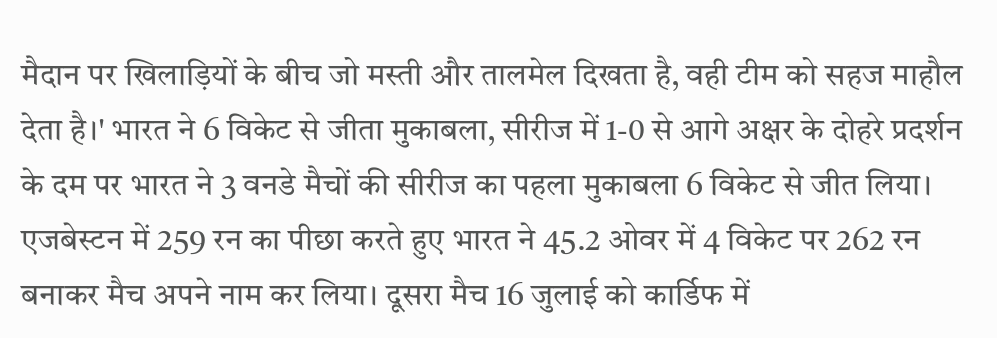मैदान पर खिलाड़ियों के बीच जो मस्ती और तालमेल दिखता है, वही टीम को सहज माहौल देता है।' भारत ने 6 विकेट से जीता मुकाबला, सीरीज में 1-0 से आगे अक्षर के दोहरे प्रदर्शन के दम पर भारत ने 3 वनडे मैचों की सीरीज का पहला मुकाबला 6 विकेट से जीत लिया। एजबेस्टन में 259 रन का पीछा करते हुए भारत ने 45.2 ओवर में 4 विकेट पर 262 रन बनाकर मैच अपने नाम कर लिया। दूसरा मैच 16 जुलाई को कार्डिफ में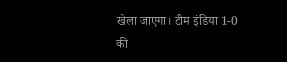खेला जाएगा। टीम इंडिया 1-0 की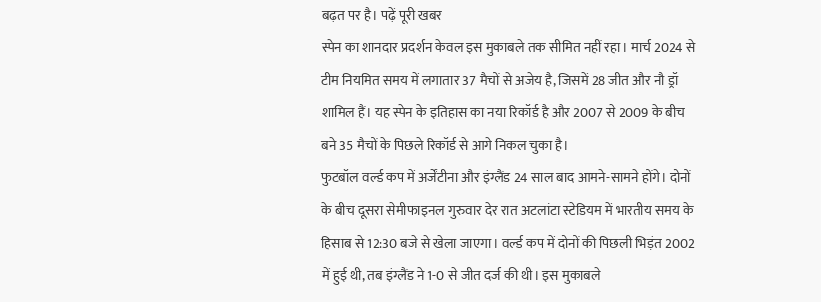बढ़त पर है। पढ़ें पूरी खबर
स्पेन का शानदार प्रदर्शन केवल इस मुकाबले तक सीमित नहीं रहा। मार्च 2024 से टीम नियमित समय में लगातार 37 मैचों से अजेय है, जिसमें 28 जीत और नौ ड्रॉ शामिल हैं। यह स्पेन के इतिहास का नया रिकॉर्ड है और 2007 से 2009 के बीच बने 35 मैचों के पिछले रिकॉर्ड से आगे निकल चुका है।
फुटबॉल वर्ल्ड कप में अर्जेंटीना और इंग्लैंड 24 साल बाद आमने-सामने होंगे। दोनों के बीच दूसरा सेमीफाइनल गुरुवार देर रात अटलांटा स्टेडियम में भारतीय समय के हिसाब से 12:30 बजे से खेला जाएगा। वर्ल्ड कप में दोनों की पिछली भिड़ंत 2002 में हुई थी, तब इंग्लैंड ने 1-0 से जीत दर्ज की थी। इस मुकाबले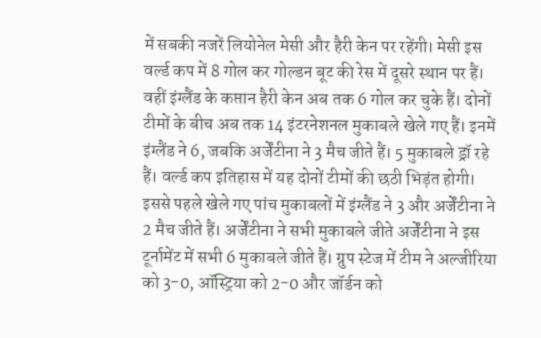में सबकी नजरें लियोनेल मेसी और हैरी केन पर रहेंगी। मेसी इस वर्ल्ड कप में 8 गोल कर गोल्डन बूट की रेस में दूसरे स्थान पर हैं। वहीं इंग्लैंड के कप्तान हैरी केन अब तक 6 गोल कर चुके हैं। दोनों टीमों के बीच अब तक 14 इंटरनेशनल मुकाबले खेले गए हैं। इनमें इंग्लैंड ने 6, जबकि अर्जेंटीना ने 3 मैच जीते हैं। 5 मुकाबले ड्रॉ रहे हैं। वर्ल्ड कप इतिहास में यह दोनों टीमों की छठी भिड़ंत होगी। इससे पहले खेले गए पांच मुकाबलों में इंग्लैंड ने 3 और अर्जेंटीना ने 2 मैच जीते हैं। अर्जेंटीना ने सभी मुकाबले जीते अर्जेंटीना ने इस टूर्नामेंट में सभी 6 मुकाबले जीते हैं। ग्रुप स्टेज में टीम ने अल्जीरिया को 3-0, ऑस्ट्रिया को 2-0 और जॉर्डन को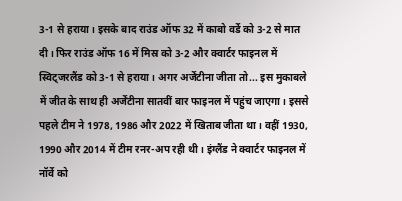3-1 से हराया। इसके बाद राउंड ऑफ 32 में काबो वर्डे को 3-2 से मात दी। फिर राउंड ऑफ 16 में मिस्र को 3-2 और क्वार्टर फाइनल में स्विट्जरलैंड को 3-1 से हराया। अगर अर्जेंटीना जीता तो... इस मुकाबले में जीत के साथ ही अर्जेंटीना सातवीं बार फाइनल में पहुंच जाएगा। इससे पहले टीम ने 1978, 1986 और 2022 में खिताब जीता था। वहीं 1930, 1990 और 2014 में टीम रनर-अप रही थी। इंग्लैंड ने क्वार्टर फाइनल में नॉर्वे को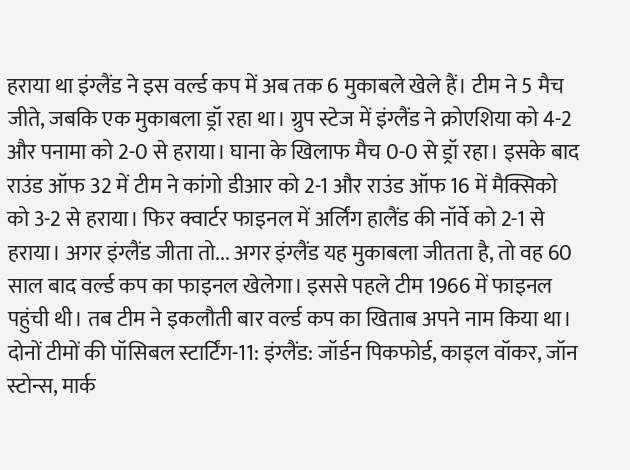हराया था इंग्लैंड ने इस वर्ल्ड कप में अब तक 6 मुकाबले खेले हैं। टीम ने 5 मैच जीते, जबकि एक मुकाबला ड्रॉ रहा था। ग्रुप स्टेज में इंग्लैंड ने क्रोएशिया को 4-2 और पनामा को 2-0 से हराया। घाना के खिलाफ मैच 0-0 से ड्रॉ रहा। इसके बाद राउंड ऑफ 32 में टीम ने कांगो डीआर को 2-1 और राउंड ऑफ 16 में मैक्सिको को 3-2 से हराया। फिर क्वार्टर फाइनल में अर्लिंग हालैंड की नॉर्वे को 2-1 से हराया। अगर इंग्लैंड जीता तो... अगर इंग्लैंड यह मुकाबला जीतता है, तो वह 60 साल बाद वर्ल्ड कप का फाइनल खेलेगा। इससे पहले टीम 1966 में फाइनल पहुंची थी। तब टीम ने इकलौती बार वर्ल्ड कप का खिताब अपने नाम किया था। दोनों टीमों की पॉसिबल स्टार्टिंग-11: इंग्लैंड: जॉर्डन पिकफोर्ड, काइल वॉकर, जॉन स्टोन्स, मार्क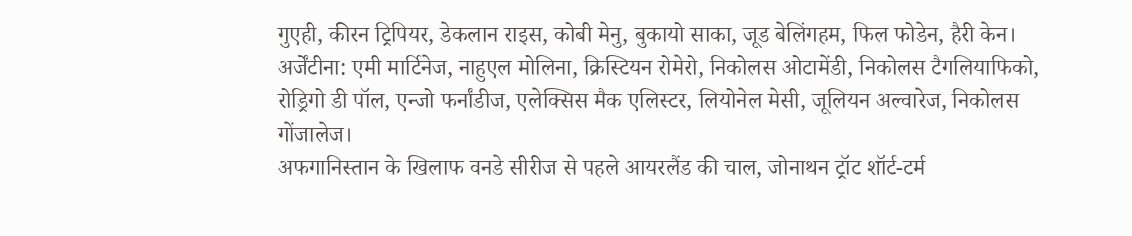गुएही, कीरन ट्रिपियर, डेकलान राइस, कोबी मेनु, बुकायो साका, जूड बेलिंगहम, फिल फोडेन, हैरी केन। अर्जेंटीना: एमी मार्टिनेज, नाहुएल मोलिना, क्रिस्टियन रोमेरो, निकोलस ओटामेंडी, निकोलस टैगलियाफिको, रोड्रिगो डी पॉल, एन्जो फर्नांडीज, एलेक्सिस मैक एलिस्टर, लियोनेल मेसी, जूलियन अल्वारेज, निकोलस गोंजालेज।
अफगानिस्तान के खिलाफ वनडे सीरीज से पहले आयरलैंड की चाल, जोनाथन ट्रॉट शॉर्ट-टर्म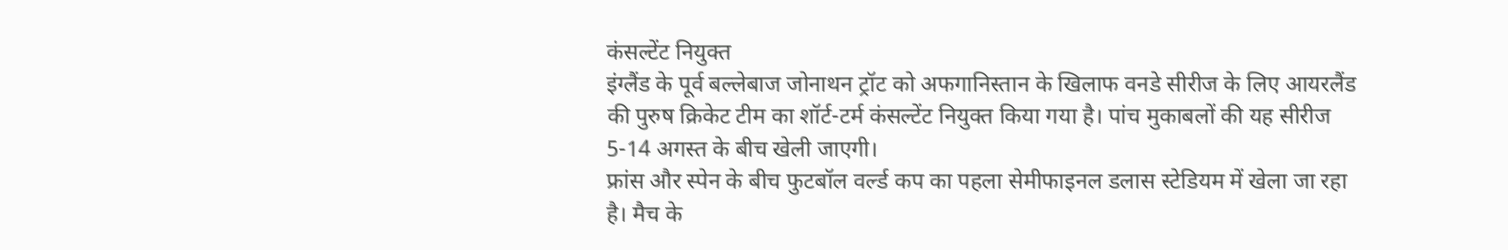कंसल्टेंट नियुक्त
इंग्लैंड के पूर्व बल्लेबाज जोनाथन ट्रॉट को अफगानिस्तान के खिलाफ वनडे सीरीज के लिए आयरलैंड की पुरुष क्रिकेट टीम का शॉर्ट-टर्म कंसल्टेंट नियुक्त किया गया है। पांच मुकाबलों की यह सीरीज 5-14 अगस्त के बीच खेली जाएगी।
फ्रांस और स्पेन के बीच फुटबॉल वर्ल्ड कप का पहला सेमीफाइनल डलास स्टेडियम में खेला जा रहा है। मैच के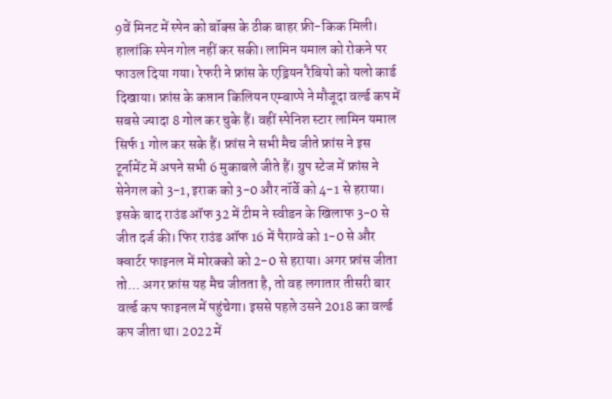9वें मिनट में स्पेन को बॉक्स के ठीक बाहर फ्री-किक मिली। हालांकि स्पेन गोल नहीं कर सकी। लामिन यमाल को रोकने पर फाउल दिया गया। रेफरी ने फ्रांस के एड्रियन रैबियो को यलो कार्ड दिखाया। फ्रांस के कप्तान किलियन एम्बाप्पे ने मौजूदा वर्ल्ड कप में सबसे ज्यादा 8 गोल कर चुके हैं। वहीं स्पेनिश स्टार लामिन यमाल सिर्फ 1 गोल कर सके हैं। फ्रांस ने सभी मैच जीते फ्रांस ने इस टूर्नामेंट में अपने सभी 6 मुकाबले जीते हैं। ग्रुप स्टेज में फ्रांस ने सेनेगल को 3-1, इराक को 3-0 और नॉर्वे को 4-1 से हराया। इसके बाद राउंड ऑफ 32 में टीम ने स्वीडन के खिलाफ 3-0 से जीत दर्ज की। फिर राउंड ऑफ 16 में पैराग्वे को 1-0 से और क्वार्टर फाइनल में मोरक्को को 2-0 से हराया। अगर फ्रांस जीता तो… अगर फ्रांस यह मैच जीतता है, तो वह लगातार तीसरी बार वर्ल्ड कप फाइनल में पहुंचेगा। इससे पहले उसने 2018 का वर्ल्ड कप जीता था। 2022 में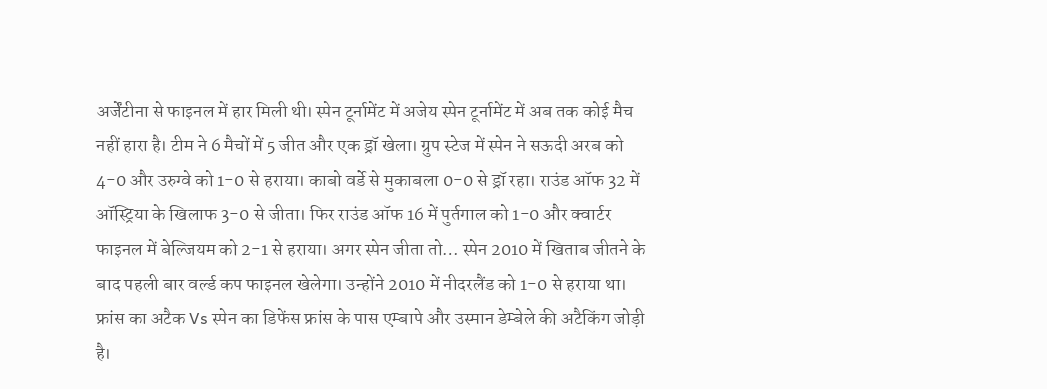अर्जेंटीना से फाइनल में हार मिली थी। स्पेन टूर्नामेंट में अजेय स्पेन टूर्नामेंट में अब तक कोई मैच नहीं हारा है। टीम ने 6 मैचों में 5 जीत और एक ड्रॉ खेला। ग्रुप स्टेज में स्पेन ने सऊदी अरब को 4-0 और उरुग्वे को 1-0 से हराया। काबो वर्डे से मुकाबला 0-0 से ड्रॉ रहा। राउंड ऑफ 32 में ऑस्ट्रिया के खिलाफ 3-0 से जीता। फिर राउंड ऑफ 16 में पुर्तगाल को 1-0 और क्वार्टर फाइनल में बेल्जियम को 2-1 से हराया। अगर स्पेन जीता तो… स्पेन 2010 में खिताब जीतने के बाद पहली बार वर्ल्ड कप फाइनल खेलेगा। उन्होंने 2010 में नीदरलैंड को 1-0 से हराया था। फ्रांस का अटैक Vs स्पेन का डिफेंस फ्रांस के पास एम्बापे और उस्मान डेम्बेले की अटैकिंग जोड़ी है।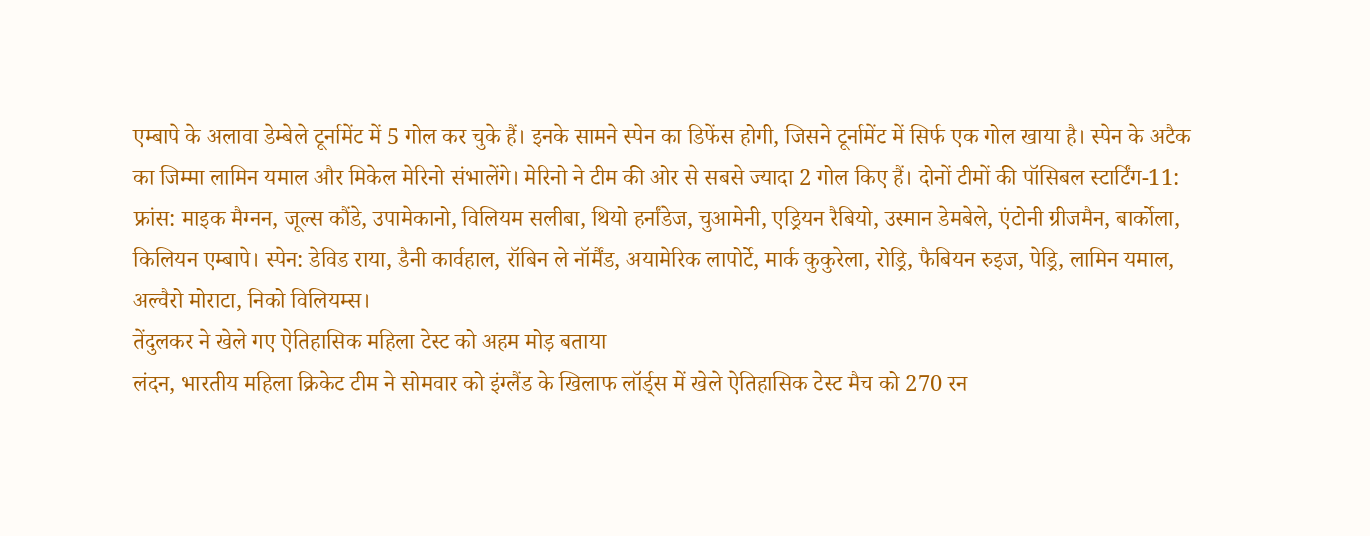एम्बापे के अलावा डेम्बेले टूर्नामेंट में 5 गोल कर चुके हैं। इनके सामने स्पेन का डिफेंस होगी, जिसने टूर्नामेंट में सिर्फ एक गोल खाया है। स्पेन के अटैक का जिम्मा लामिन यमाल और मिकेल मेरिनो संभालेंगे। मेरिनो ने टीम की ओर से सबसे ज्यादा 2 गोल किए हैं। दोनों टीमों की पॉसिबल स्टार्टिंग-11: फ्रांस: माइक मैग्नन, जूल्स कौंडे, उपामेकानो, विलियम सलीबा, थियो हर्नांडेज, चुआमेनी, एड्रियन रैबियो, उस्मान डेमबेले, एंटोनी ग्रीजमैन, बार्कोला, किलियन एम्बापे। स्पेन: डेविड राया, डैनी कार्वहाल, रॉबिन ले नॉर्मैंड, अयामेरिक लापोर्टे, मार्क कुकुरेला, रोड्रि, फैबियन रुइज, पेड्रि, लामिन यमाल, अल्वैरो मोराटा, निको विलियम्स।
तेंदुलकर ने खेले गए ऐतिहासिक महिला टेस्ट को अहम मोड़ बताया
लंदन, भारतीय महिला क्रिकेट टीम ने सोमवार को इंग्लैंड के खिलाफ लॉर्ड्स में खेले ऐतिहासिक टेस्ट मैच को 270 रन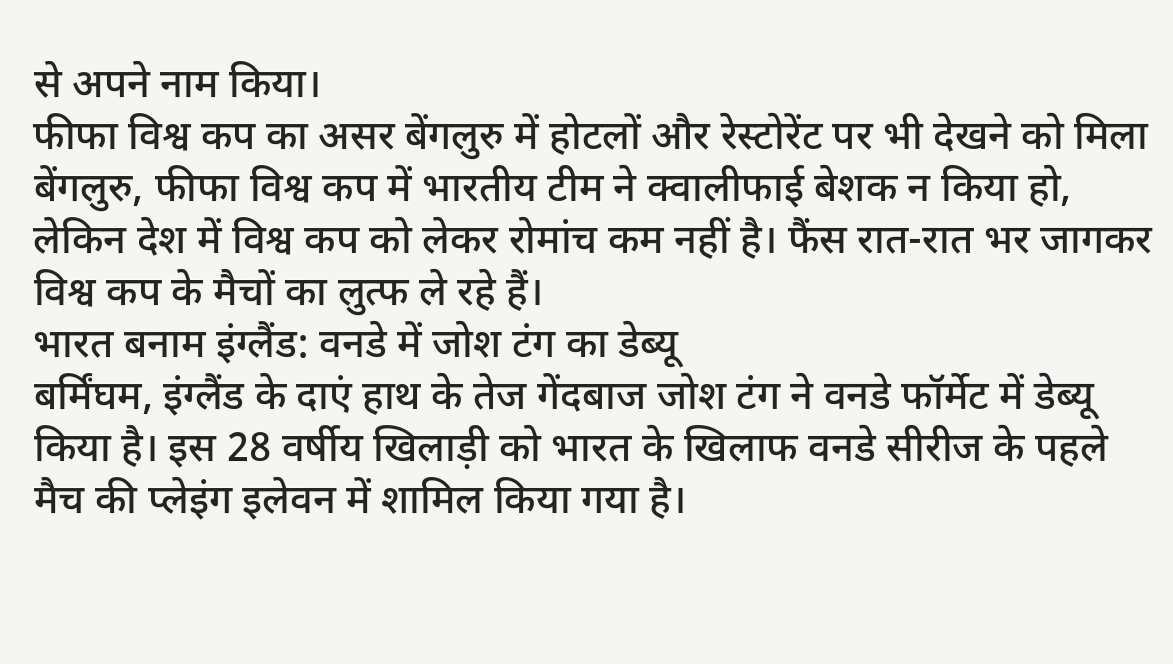से अपने नाम किया।
फीफा विश्व कप का असर बेंगलुरु में होटलों और रेस्टोरेंट पर भी देखने को मिला
बेंगलुरु, फीफा विश्व कप में भारतीय टीम ने क्वालीफाई बेशक न किया हो, लेकिन देश में विश्व कप को लेकर रोमांच कम नहीं है। फैंस रात-रात भर जागकर विश्व कप के मैचों का लुत्फ ले रहे हैं।
भारत बनाम इंग्लैंड: वनडे में जोश टंग का डेब्यू
बर्मिंघम, इंग्लैंड के दाएं हाथ के तेज गेंदबाज जोश टंग ने वनडे फॉर्मेट में डेब्यू किया है। इस 28 वर्षीय खिलाड़ी को भारत के खिलाफ वनडे सीरीज के पहले मैच की प्लेइंग इलेवन में शामिल किया गया है।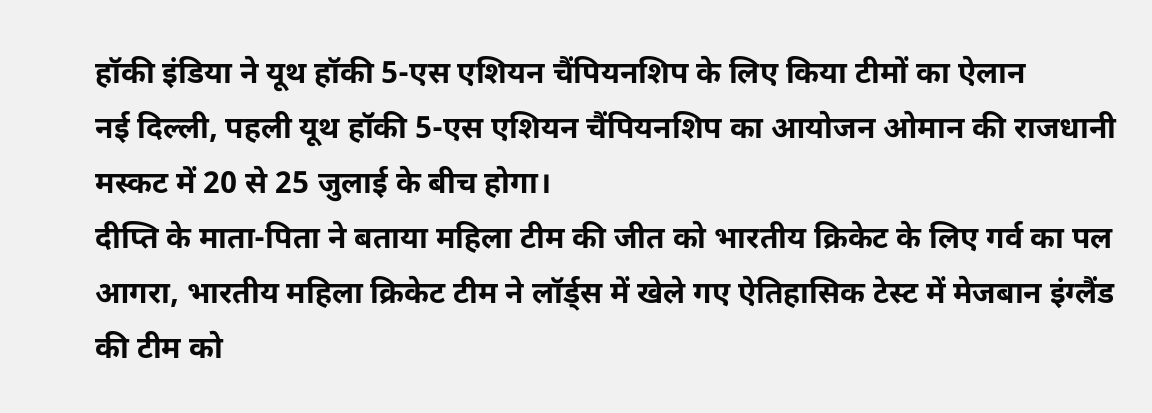हॉकी इंडिया ने यूथ हॉकी 5-एस एशियन चैंपियनशिप के लिए किया टीमों का ऐलान
नई दिल्ली, पहली यूथ हॉकी 5-एस एशियन चैंपियनशिप का आयोजन ओमान की राजधानी मस्कट में 20 से 25 जुलाई के बीच होगा।
दीप्ति के माता-पिता ने बताया महिला टीम की जीत को भारतीय क्रिकेट के लिए गर्व का पल
आगरा, भारतीय महिला क्रिकेट टीम ने लॉर्ड्स में खेले गए ऐतिहासिक टेस्ट में मेजबान इंग्लैंड की टीम को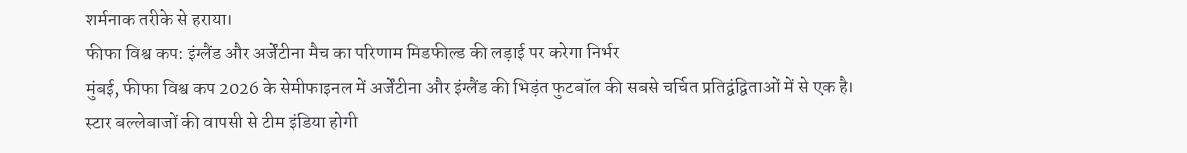शर्मनाक तरीके से हराया।
फीफा विश्व कप: इंग्लैंड और अर्जेंटीना मैच का परिणाम मिडफील्ड की लड़ाई पर करेगा निर्भर
मुंबई, फीफा विश्व कप 2026 के सेमीफाइनल में अर्जेंटीना और इंग्लैंड की भिड़ंत फुटबॉल की सबसे चर्चित प्रतिद्वंद्विताओं में से एक है।
स्टार बल्लेबाजों की वापसी से टीम इंडिया होगी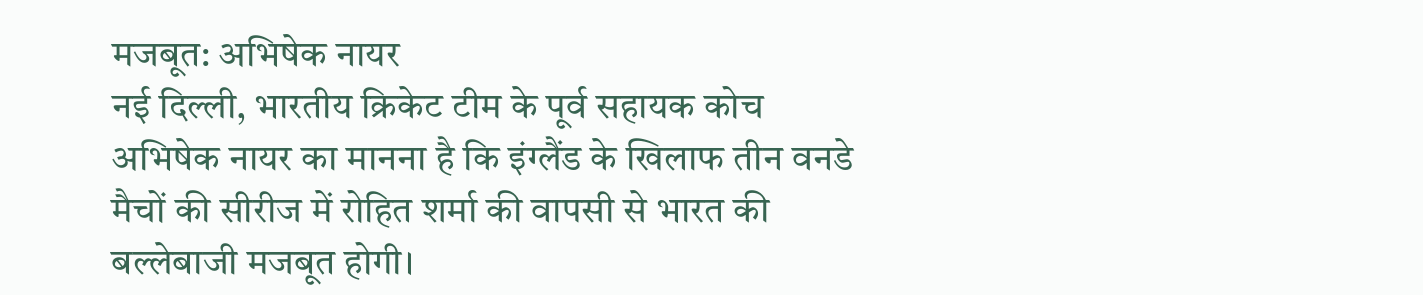मजबूत: अभिषेक नायर
नई दिल्ली, भारतीय क्रिकेट टीम के पूर्व सहायक कोच अभिषेक नायर का मानना है कि इंग्लैंड के खिलाफ तीन वनडे मैचों की सीरीज में रोहित शर्मा की वापसी से भारत की बल्लेबाजी मजबूत होगी।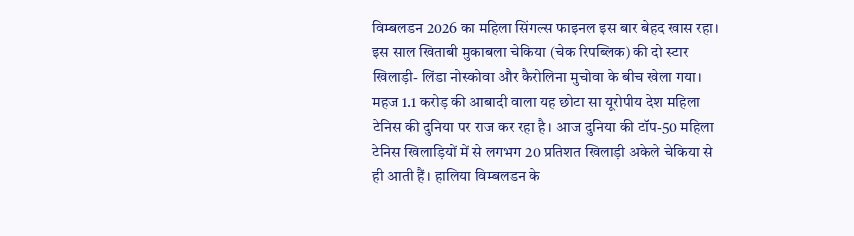विम्बलडन 2026 का महिला सिंगल्स फाइनल इस बार बेहद खास रहा। इस साल खिताबी मुकाबला चेकिया (चेक रिपब्लिक) की दो स्टार खिलाड़ी- लिंडा नोस्कोवा और कैरोलिना मुचोवा के बीच खेला गया। महज 1.1 करोड़ की आबादी वाला यह छोटा सा यूरोपीय देश महिला टेनिस की दुनिया पर राज कर रहा है। आज दुनिया की टॉप-50 महिला टेनिस खिलाड़ियों में से लगभग 20 प्रतिशत खिलाड़ी अकेले चेकिया से ही आती हैं। हालिया विम्बलडन के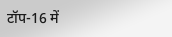टॉप-16 में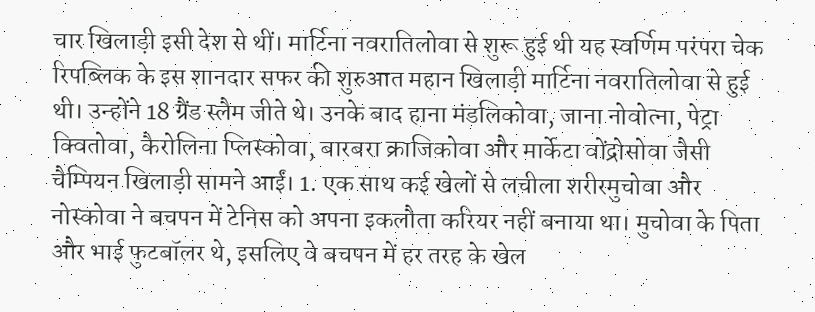चार खिलाड़ी इसी देश से थीं। मार्टिना नवरातिलोवा से शुरू हुई थी यह स्वर्णिम परंपरा चेक रिपब्लिक के इस शानदार सफर की शुरुआत महान खिलाड़ी मार्टिना नवरातिलोवा से हुई थी। उन्होंने 18 ग्रैंड स्लैम जीते थे। उनके बाद हाना मंडलिकोवा, जाना नोवोत्ना, पेट्रा क्वितोवा, कैरोलिना प्लिस्कोवा, बारबरा क्राजिकोवा और मार्केटा वोंद्रोसोवा जैसी चैम्पियन खिलाड़ी सामने आईं। 1. एक साथ कई खेलों से लचीला शरीरमुचोवा और नोस्कोवा ने बचपन में टेनिस को अपना इकलौता करियर नहीं बनाया था। मुचोवा के पिता और भाई फुटबॉलर थे, इसलिए वे बचपन में हर तरह के खेल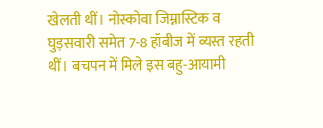खेलती थीं। नोस्कोवा जिम्नास्टिक व घुड़सवारी समेत 7-8 हॉबीज में व्यस्त रहती थीं। बचपन में मिले इस बहु-आयामी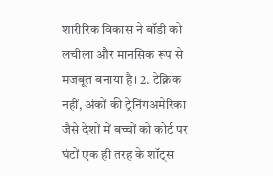शारीरिक विकास ने बॉडी को लचीला और मानसिक रूप से मजबूत बनाया है। 2. टेक्निक नहीं, अंकों की ट्रेनिंगअमेरिका जैसे देशों में बच्चों को कोर्ट पर घंटों एक ही तरह के शॉट्स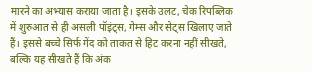मारने का अभ्यास कराया जाता है। इसके उलट, चेक रिपब्लिक में शुरुआत से ही असली पॉइंट्स, गेम्स और सेट्स खिलाए जाते हैं। इससे बच्चे सिर्फ गेंद को ताकत से हिट करना नहीं सीखते, बल्कि यह सीखते हैं कि अंक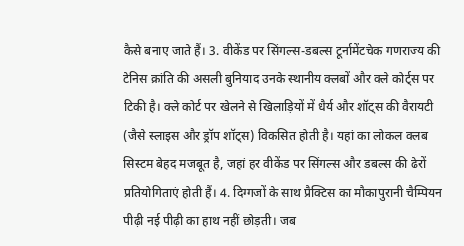कैसे बनाए जाते हैं। 3. वीकेंड पर सिंगल्स-डबल्स टूर्नामेंटचेक गणराज्य की टेनिस क्रांति की असली बुनियाद उनके स्थानीय क्लबों और क्ले कोर्ट्स पर टिकी है। क्ले कोर्ट पर खेलने से खिलाड़ियों में धैर्य और शॉट्स की वैरायटी (जैसे स्लाइस और ड्रॉप शॉट्स) विकसित होती है। यहां का लोकल क्लब सिस्टम बेहद मजबूत है, जहां हर वीकेंड पर सिंगल्स और डबल्स की ढेरों प्रतियोगिताएं होती हैं। 4. दिग्गजों के साथ प्रैक्टिस का मौकापुरानी चैम्पियन पीढ़ी नई पीढ़ी का हाथ नहीं छोड़ती। जब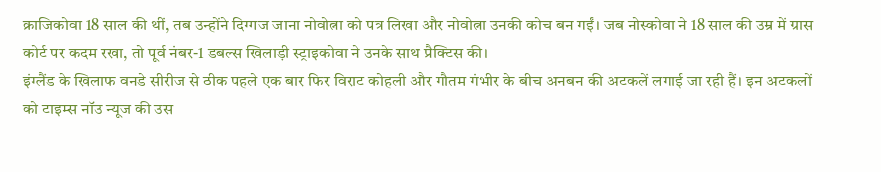क्राजिकोवा 18 साल की थीं, तब उन्होंने दिग्गज जाना नोवोत्ना को पत्र लिखा और नोवोत्ना उनकी कोच बन गईं। जब नोस्कोवा ने 18 साल की उम्र में ग्रास कोर्ट पर कदम रखा, तो पूर्व नंबर-1 डबल्स खिलाड़ी स्ट्राइकोवा ने उनके साथ प्रैक्टिस की।
इंग्लैंड के खिलाफ वनडे सीरीज से ठीक पहले एक बार फिर विराट कोहली और गौतम गंभीर के बीच अनबन की अटकलें लगाई जा रही हैं। इन अटकलों को टाइम्स नॉउ न्यूज की उस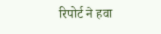रिपोर्ट ने हवा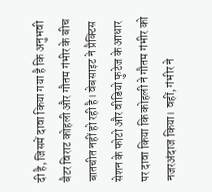दी है, जिसमें दावा किया गया है कि अनुभवी बैटर विराट कोहली और गौतम गंभीर के बीच बातचीत नहीं हो रही है। वेबसाइट ने प्रैक्टिस सेशन के फोटो और वीडियो फुटेज के आधार पर दावा किया कि कोहली ने गौतम गंभीर को नजरअंदाज किया। वहीं, गंभीर ने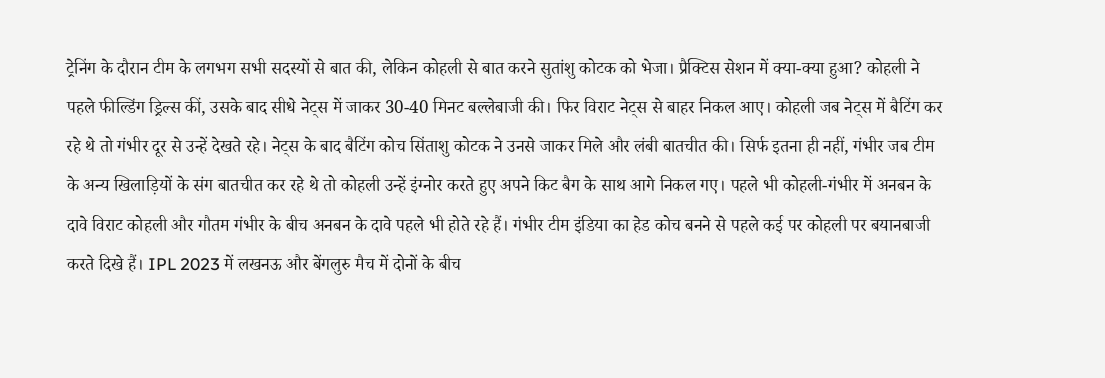ट्रेनिंग के दौरान टीम के लगभग सभी सदस्यों से बात की, लेकिन कोहली से बात करने सुतांशु कोटक को भेजा। प्रैक्टिस सेशन में क्या-क्या हुआ? कोहली ने पहले फील्डिंग ड्रिल्स कीं, उसके बाद सीधे नेट्स में जाकर 30-40 मिनट बल्लेबाजी की। फिर विराट नेट्स से बाहर निकल आए। कोहली जब नेट्स में बैटिंग कर रहे थे तो गंभीर दूर से उन्हें देखते रहे। नेट्स के बाद बैटिंग कोच सिंताशु कोटक ने उनसे जाकर मिले और लंबी बातचीत की। सिर्फ इतना ही नहीं, गंभीर जब टीम के अन्य खिलाड़ियों के संग बातचीत कर रहे थे तो कोहली उन्हें इंग्नोर करते हुए अपने किट बैग के साथ आगे निकल गए। पहले भी कोहली-गंभीर में अनबन के दावे विराट कोहली और गौतम गंभीर के बीच अनबन के दावे पहले भी होते रहे हैं। गंभीर टीम इंडिया का हेड कोच बनने से पहले कई पर कोहली पर बयानबाजी करते दिखे हैं। IPL 2023 में लखनऊ और बेंगलुरु मैच में दोनों के बीच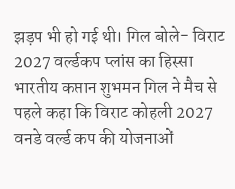झड़प भी हो गई थी। गिल बोले- विराट 2027 वर्ल्डकप प्लांस का हिस्सा भारतीय कप्तान शुभमन गिल ने मैच से पहले कहा कि विराट कोहली 2027 वनडे वर्ल्ड कप की योजनाओं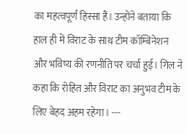का महत्वपूर्ण हिस्सा हैं। उन्होंने बताया कि हाल ही में विराट के साथ टीम कॉम्बिनेशन और भविष्य की रणनीति पर चर्चा हुई। गिल ने कहा कि रोहित और विराट का अनुभव टीम के लिए बेहद अहम रहेगा। ---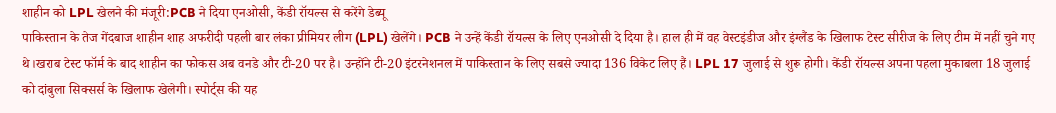शाहीन को LPL खेलने की मंजूरी:PCB ने दिया एनओसी, केंडी रॉयल्स से करेंगे डेब्यू
पाकिस्तान के तेज गेंदबाज शाहीन शाह अफरीदी पहली बार लंका प्रीमियर लीग (LPL) खेलेंगे। PCB ने उन्हें केंडी रॉयल्स के लिए एनओसी दे दिया है। हाल ही में वह वेस्टइंडीज और इंग्लैंड के खिलाफ टेस्ट सीरीज के लिए टीम में नहीं चुने गए थे।खराब टेस्ट फॉर्म के बाद शाहीन का फोकस अब वनडे और टी-20 पर है। उन्होंने टी-20 इंटरनेशनल में पाकिस्तान के लिए सबसे ज्यादा 136 विकेट लिए हैं। LPL 17 जुलाई से शुरू होगी। केंडी रॉयल्स अपना पहला मुकाबला 18 जुलाई को दांबुला सिक्सर्स के खिलाफ खेलेगी। स्पोर्ट्स की यह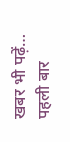खबर भी पढ़ें… पहली बार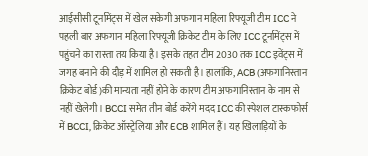आईसीसी टूर्नामेंट्स में खेल सकेगी अफगान महिला रिफ्यूजी टीम ICC ने पहली बार अफगान महिला रिफ्यूजी क्रिकेट टीम के लिए ICC टूर्नामेंट्स में पहुंचने का रास्ता तय किया है। इसके तहत टीम 2030 तक ICC इवेंट्स में जगह बनाने की दौड़ में शामिल हो सकती है। हालांकि, ACB (अफगानिस्तान क्रिकेट बोर्ड)की मान्यता नहीं होने के कारण टीम अफगानिस्तान के नाम से नहीं खेलेगी। BCCI समेत तीन बोर्ड करेंगे मदद ICC की स्पेशल टास्कफोर्स में BCCI, क्रिकेट ऑस्ट्रेलिया और ECB शामिल हैं। यह खिलाड़ियों के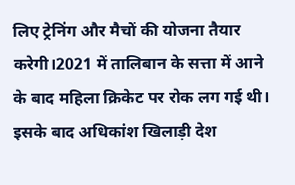लिए ट्रेनिंग और मैचों की योजना तैयार करेगी।2021 में तालिबान के सत्ता में आने के बाद महिला क्रिकेट पर रोक लग गई थी। इसके बाद अधिकांश खिलाड़ी देश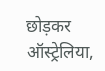छोड़कर ऑस्ट्रेलिया,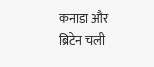कनाडा और ब्रिटेन चली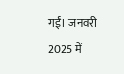गईं। जनवरी 2025 में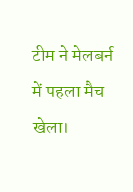टीम ने मेलबर्न में पहला मैच खेला।